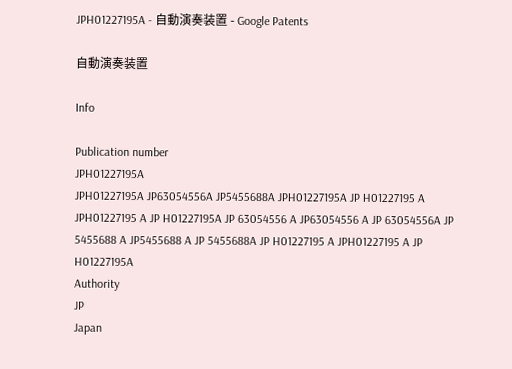JPH01227195A - 自動演奏装置 - Google Patents

自動演奏装置

Info

Publication number
JPH01227195A
JPH01227195A JP63054556A JP5455688A JPH01227195A JP H01227195 A JPH01227195 A JP H01227195A JP 63054556 A JP63054556 A JP 63054556A JP 5455688 A JP5455688 A JP 5455688A JP H01227195 A JPH01227195 A JP H01227195A
Authority
JP
Japan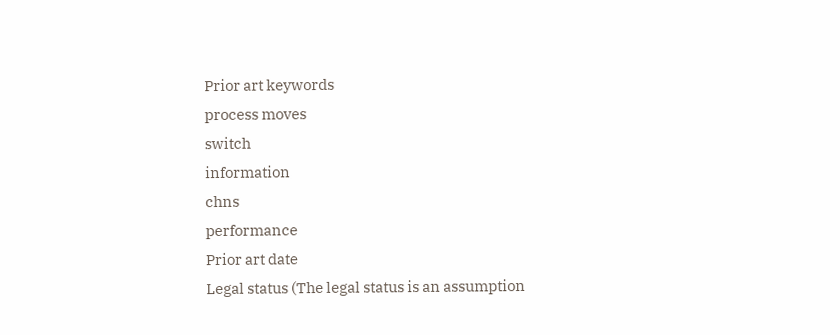Prior art keywords
process moves
switch
information
chns
performance
Prior art date
Legal status (The legal status is an assumption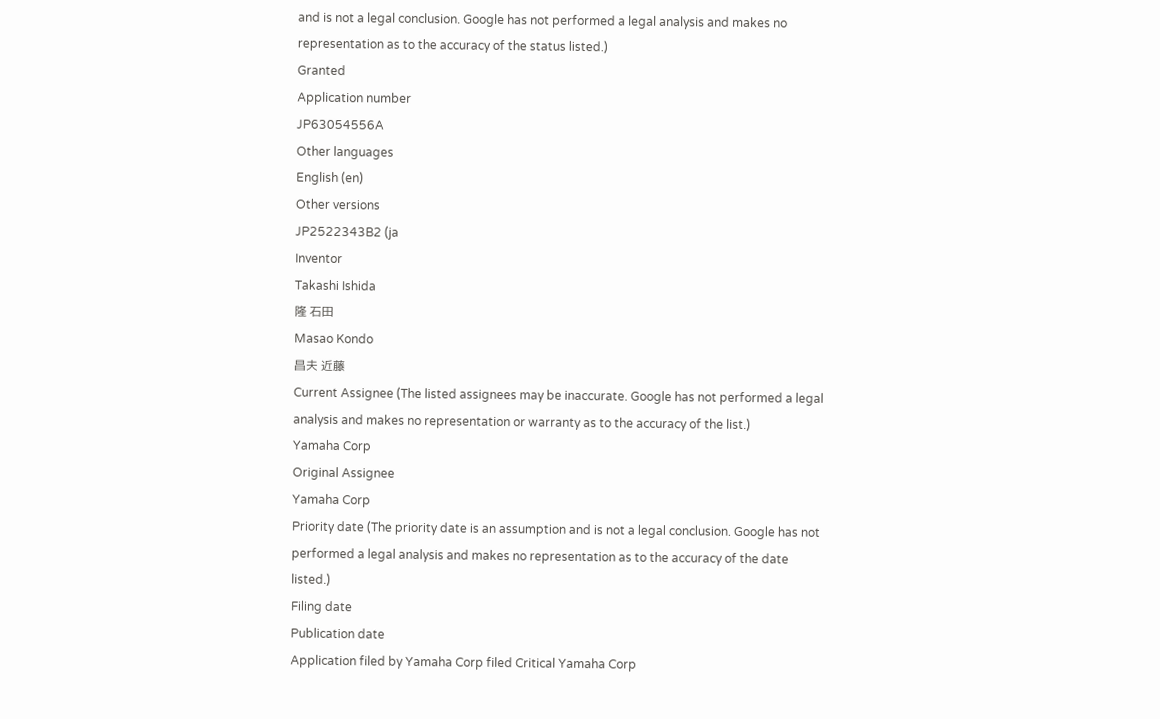and is not a legal conclusion. Google has not performed a legal analysis and makes no representation as to the accuracy of the status listed.)
Granted
Application number
JP63054556A
Other languages
English (en)
Other versions
JP2522343B2 (ja
Inventor
Takashi Ishida
隆 石田
Masao Kondo
昌夫 近藤
Current Assignee (The listed assignees may be inaccurate. Google has not performed a legal analysis and makes no representation or warranty as to the accuracy of the list.)
Yamaha Corp
Original Assignee
Yamaha Corp
Priority date (The priority date is an assumption and is not a legal conclusion. Google has not performed a legal analysis and makes no representation as to the accuracy of the date listed.)
Filing date
Publication date
Application filed by Yamaha Corp filed Critical Yamaha Corp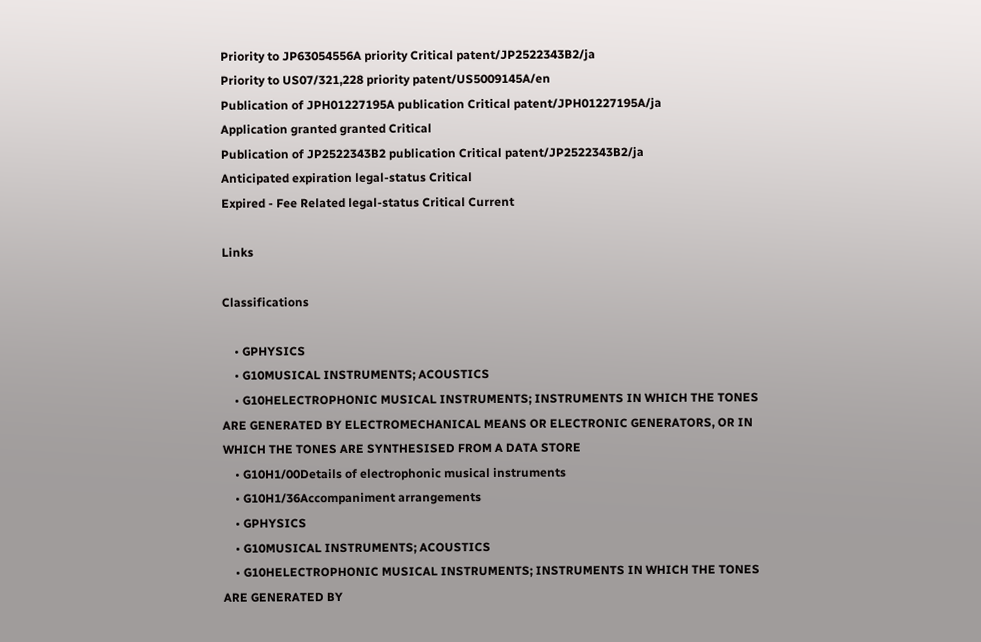Priority to JP63054556A priority Critical patent/JP2522343B2/ja
Priority to US07/321,228 priority patent/US5009145A/en
Publication of JPH01227195A publication Critical patent/JPH01227195A/ja
Application granted granted Critical
Publication of JP2522343B2 publication Critical patent/JP2522343B2/ja
Anticipated expiration legal-status Critical
Expired - Fee Related legal-status Critical Current

Links

Classifications

    • GPHYSICS
    • G10MUSICAL INSTRUMENTS; ACOUSTICS
    • G10HELECTROPHONIC MUSICAL INSTRUMENTS; INSTRUMENTS IN WHICH THE TONES ARE GENERATED BY ELECTROMECHANICAL MEANS OR ELECTRONIC GENERATORS, OR IN WHICH THE TONES ARE SYNTHESISED FROM A DATA STORE
    • G10H1/00Details of electrophonic musical instruments
    • G10H1/36Accompaniment arrangements
    • GPHYSICS
    • G10MUSICAL INSTRUMENTS; ACOUSTICS
    • G10HELECTROPHONIC MUSICAL INSTRUMENTS; INSTRUMENTS IN WHICH THE TONES ARE GENERATED BY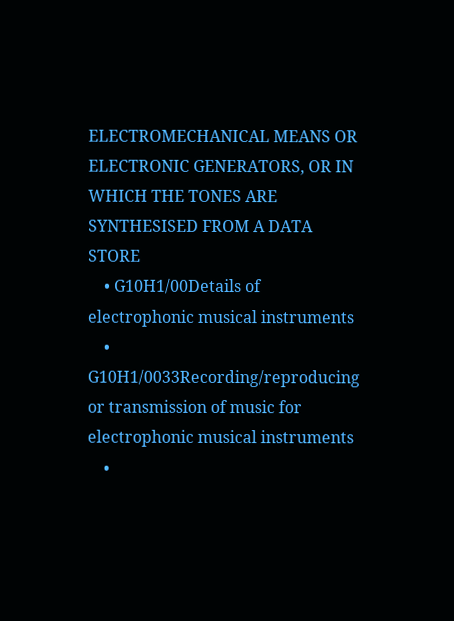ELECTROMECHANICAL MEANS OR ELECTRONIC GENERATORS, OR IN WHICH THE TONES ARE SYNTHESISED FROM A DATA STORE
    • G10H1/00Details of electrophonic musical instruments
    • G10H1/0033Recording/reproducing or transmission of music for electrophonic musical instruments
    •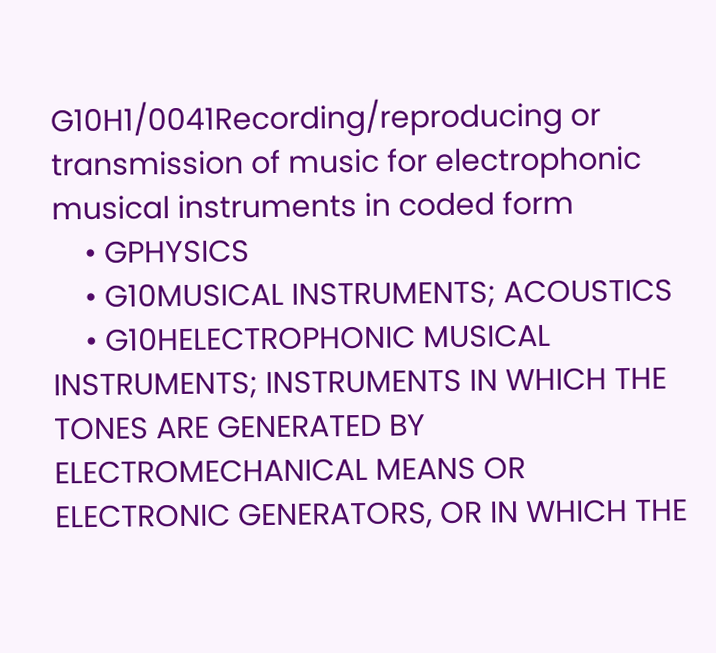G10H1/0041Recording/reproducing or transmission of music for electrophonic musical instruments in coded form
    • GPHYSICS
    • G10MUSICAL INSTRUMENTS; ACOUSTICS
    • G10HELECTROPHONIC MUSICAL INSTRUMENTS; INSTRUMENTS IN WHICH THE TONES ARE GENERATED BY ELECTROMECHANICAL MEANS OR ELECTRONIC GENERATORS, OR IN WHICH THE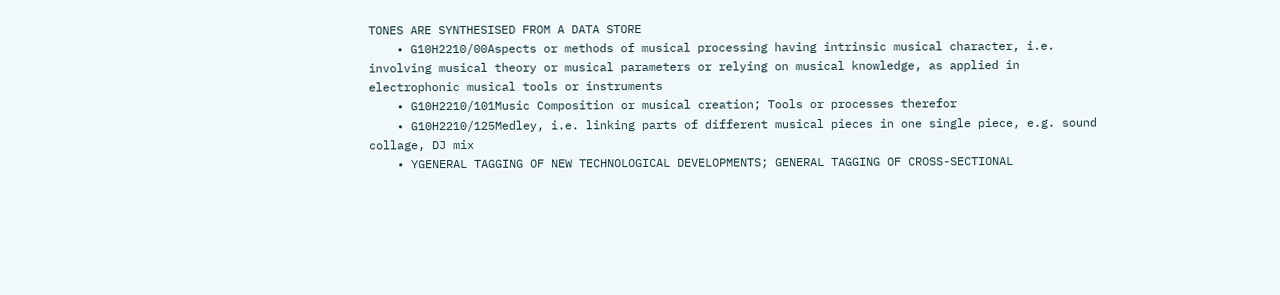TONES ARE SYNTHESISED FROM A DATA STORE
    • G10H2210/00Aspects or methods of musical processing having intrinsic musical character, i.e. involving musical theory or musical parameters or relying on musical knowledge, as applied in electrophonic musical tools or instruments
    • G10H2210/101Music Composition or musical creation; Tools or processes therefor
    • G10H2210/125Medley, i.e. linking parts of different musical pieces in one single piece, e.g. sound collage, DJ mix
    • YGENERAL TAGGING OF NEW TECHNOLOGICAL DEVELOPMENTS; GENERAL TAGGING OF CROSS-SECTIONAL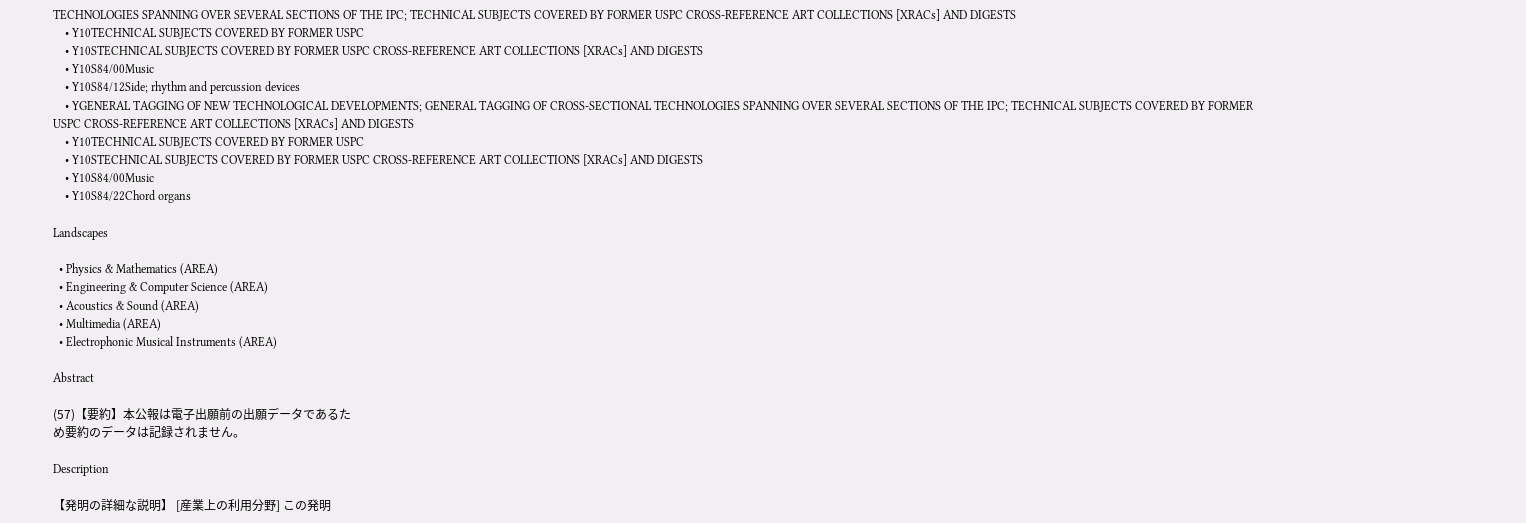TECHNOLOGIES SPANNING OVER SEVERAL SECTIONS OF THE IPC; TECHNICAL SUBJECTS COVERED BY FORMER USPC CROSS-REFERENCE ART COLLECTIONS [XRACs] AND DIGESTS
    • Y10TECHNICAL SUBJECTS COVERED BY FORMER USPC
    • Y10STECHNICAL SUBJECTS COVERED BY FORMER USPC CROSS-REFERENCE ART COLLECTIONS [XRACs] AND DIGESTS
    • Y10S84/00Music
    • Y10S84/12Side; rhythm and percussion devices
    • YGENERAL TAGGING OF NEW TECHNOLOGICAL DEVELOPMENTS; GENERAL TAGGING OF CROSS-SECTIONAL TECHNOLOGIES SPANNING OVER SEVERAL SECTIONS OF THE IPC; TECHNICAL SUBJECTS COVERED BY FORMER USPC CROSS-REFERENCE ART COLLECTIONS [XRACs] AND DIGESTS
    • Y10TECHNICAL SUBJECTS COVERED BY FORMER USPC
    • Y10STECHNICAL SUBJECTS COVERED BY FORMER USPC CROSS-REFERENCE ART COLLECTIONS [XRACs] AND DIGESTS
    • Y10S84/00Music
    • Y10S84/22Chord organs

Landscapes

  • Physics & Mathematics (AREA)
  • Engineering & Computer Science (AREA)
  • Acoustics & Sound (AREA)
  • Multimedia (AREA)
  • Electrophonic Musical Instruments (AREA)

Abstract

(57)【要約】本公報は電子出願前の出願データであるた
め要約のデータは記録されません。

Description

【発明の詳細な説明】 [産業上の利用分野] この発明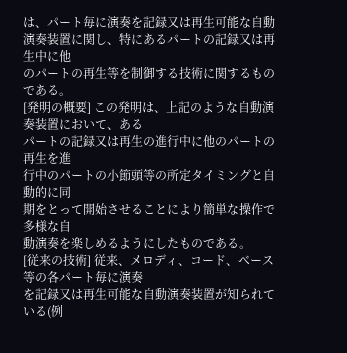は、パート毎に演奏を記録又は再生可能な自動
演奏装置に関し、特にあるパートの記録又は再生中に他
のパートの再生等を制御する技術に関するものである。
[発明の概要] この発明は、上記のような自動演奏装置において、ある
パートの記録又は再生の進行中に他のパートの再生を進
行中のパートの小節頭等の所定タイミングと自動的に同
期をとって開始させることにより簡単な操作で多様な自
動演奏を楽しめるようにしたものである。
[従来の技術] 従来、メロディ、コード、ベース等の各パート毎に演奏
を記録又は再生可能な自動演奏装置が知られている(例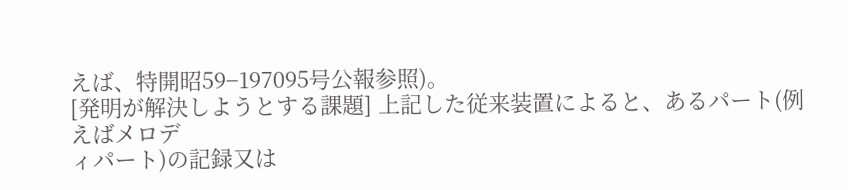えば、特開昭59−197095号公報参照)。
[発明が解決しようとする課題] 上記した従来装置によると、あるパート(例えばメロデ
ィパート)の記録又は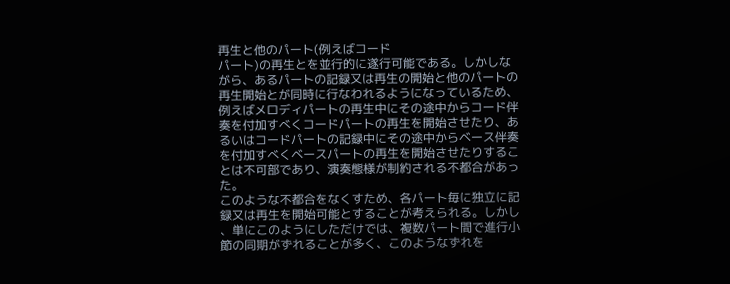再生と他のパート(例えばコード
パート)の再生とを並行的に遂行可能である。しかしな
がら、あるパートの記録又は再生の開始と他のパートの
再生開始とが同時に行なわれるようになっているため、
例えばメロディパートの再生中にその途中からコード伴
奏を付加すべくコードパートの再生を開始させたり、あ
るいはコードパートの記録中にその途中からベース伴奏
を付加すべくベースパートの再生を開始させたりするこ
とは不可部であり、演奏態様が制約される不都合があっ
た。
このような不都合をなくすため、各パート毎に独立に記
録又は再生を開始可能とすることが考えられる。しかし
、単にこのようにしただけでは、複数パート間で進行小
節の同期がずれることが多く、このようなずれを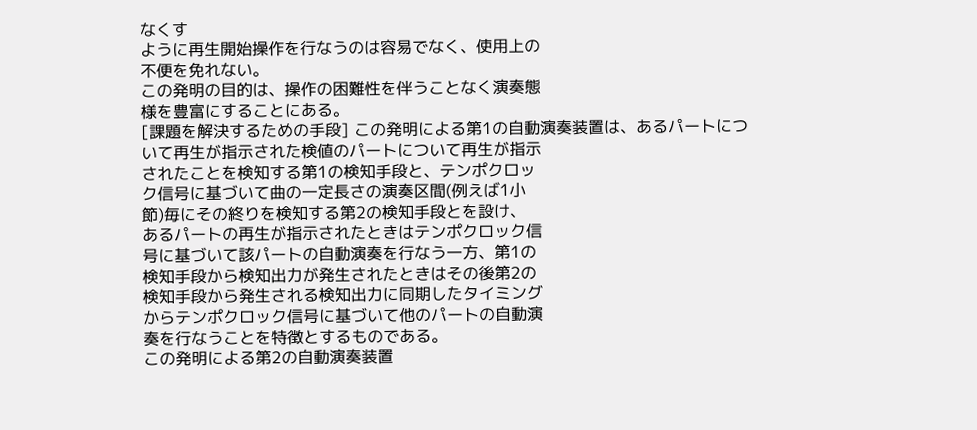なくす
ように再生開始操作を行なうのは容易でなく、使用上の
不便を免れない。
この発明の目的は、操作の困難性を伴うことなく演奏態
様を豊富にすることにある。
[課題を解決するための手段] この発明による第1の自動演奏装置は、あるパートにつ
いて再生が指示された検値のパートについて再生が指示
されたことを検知する第1の検知手段と、テンポクロッ
ク信号に基づいて曲の一定長さの演奏区間(例えば1小
節)毎にその終りを検知する第2の検知手段とを設け、
あるパートの再生が指示されたときはテンポクロック信
号に基づいて該パートの自動演奏を行なう一方、第1の
検知手段から検知出力が発生されたときはその後第2の
検知手段から発生される検知出力に同期したタイミング
からテンポクロック信号に基づいて他のパートの自動演
奏を行なうことを特徴とするものである。
この発明による第2の自動演奏装置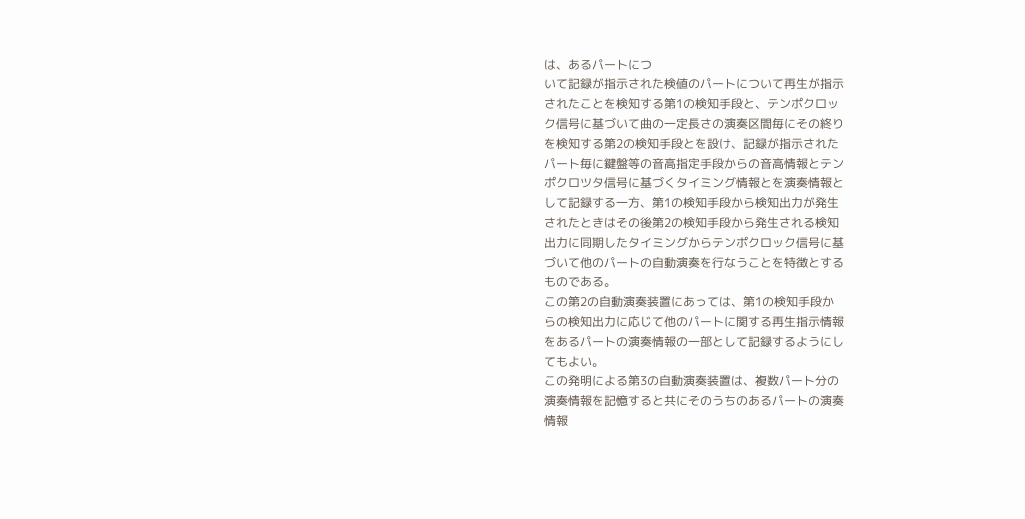は、あるパートにつ
いて記録が指示された検値のパートについて再生が指示
されたことを検知する第1の検知手段と、テンポクロッ
ク信号に基づいて曲の一定長さの演奏区間毎にその終り
を検知する第2の検知手段とを設け、記録が指示された
パート毎に鍵盤等の音高指定手段からの音高情報とテン
ポクロツタ信号に基づくタイミング情報とを演奏情報と
して記録する一方、第1の検知手段から検知出力が発生
されたときはその後第2の検知手段から発生される検知
出力に同期したタイミングからテンポクロック信号に基
づいて他のパートの自動演奏を行なうことを特徴とする
ものである。
この第2の自動演奏装置にあっては、第1の検知手段か
らの検知出力に応じて他のパートに関する再生指示情報
をあるパートの演奏情報の一部として記録するようにし
てもよい。
この発明による第3の自動演奏装置は、複数パート分の
演奏情報を記憶すると共にそのうちのあるパートの演奏
情報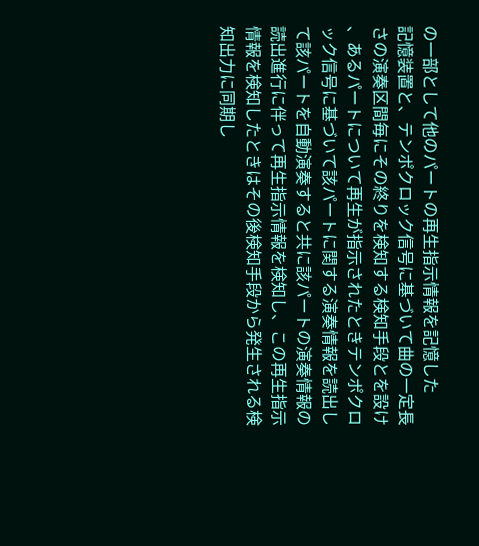の一部として他のパートの再生指示情報を記憶した
記憶装置と、テンポクロック信号に基づいて曲の一定長
さの演奏区間毎にその終りを検知する検知手段とを設け
、あるパートについて再生が指示されたときテンポクロ
ック信号に基づいて該パートに関する演奏情報を読出し
て該パートを自動演奏すると共に該パートの演奏情報の
読出進行に伴って再生指示情報を検知し、この再生指示
情報を検知したときはその後検知手段から発生される検
知出力に同期し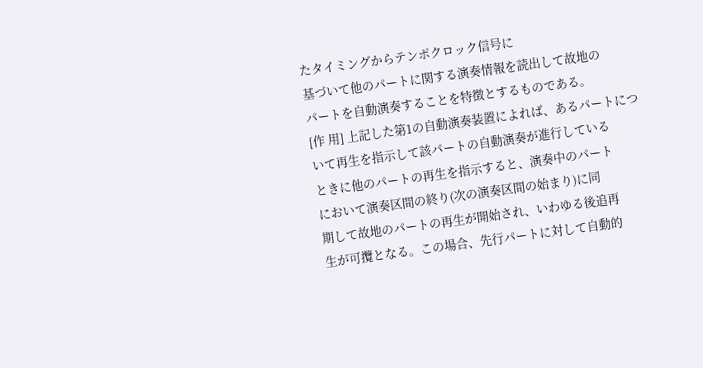たタイミングからテンポクロック信号に
基づいて他のパートに関する演奏情報を読出して故地の
パートを自動演奏することを特徴とするものである。
[作 用] 上記した第1の自動演奏装置によれば、あるパートにつ
いて再生を指示して該パートの自動演奏が進行している
ときに他のパートの再生を指示すると、演奏中のパート
において演奏区間の終り(次の演奏区間の始まり)に同
期して故地のパートの再生が開始され、いわゆる後追再
生が可攬となる。この場合、先行パートに対して自動的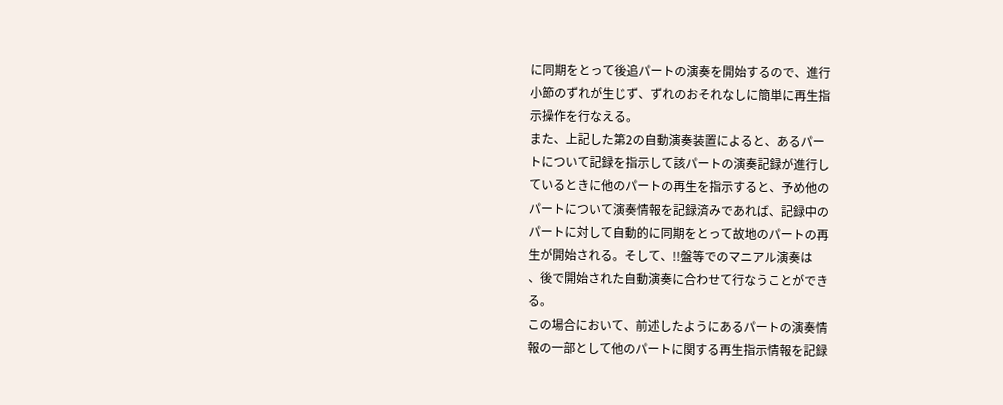に同期をとって後追パートの演奏を開始するので、進行
小節のずれが生じず、ずれのおそれなしに簡単に再生指
示操作を行なえる。
また、上記した第2の自動演奏装置によると、あるパー
トについて記録を指示して該パートの演奏記録が進行し
ているときに他のパートの再生を指示すると、予め他の
パートについて演奏情報を記録済みであれば、記録中の
パートに対して自動的に同期をとって故地のパートの再
生が開始される。そして、!!盤等でのマニアル演奏は
、後で開始された自動演奏に合わせて行なうことができ
る。
この場合において、前述したようにあるパートの演奏情
報の一部として他のパートに関する再生指示情報を記録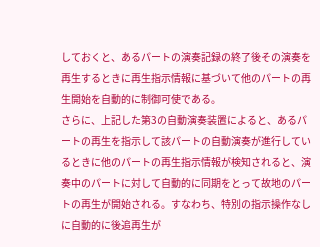しておくと、あるパートの演奏記録の終了後その演奏を
再生するときに再生指示情報に基づいて他のパートの再
生開始を自動的に制御可使である。
さらに、上記した第3の自動演奏装置によると、あるパ
ートの再生を指示して該パートの自動演奏が進行してい
るときに他のパートの再生指示情報が検知されると、演
奏中のパートに対して自動的に同期をとって故地のパー
トの再生が開始される。すなわち、特別の指示操作なし
に自動的に後追再生が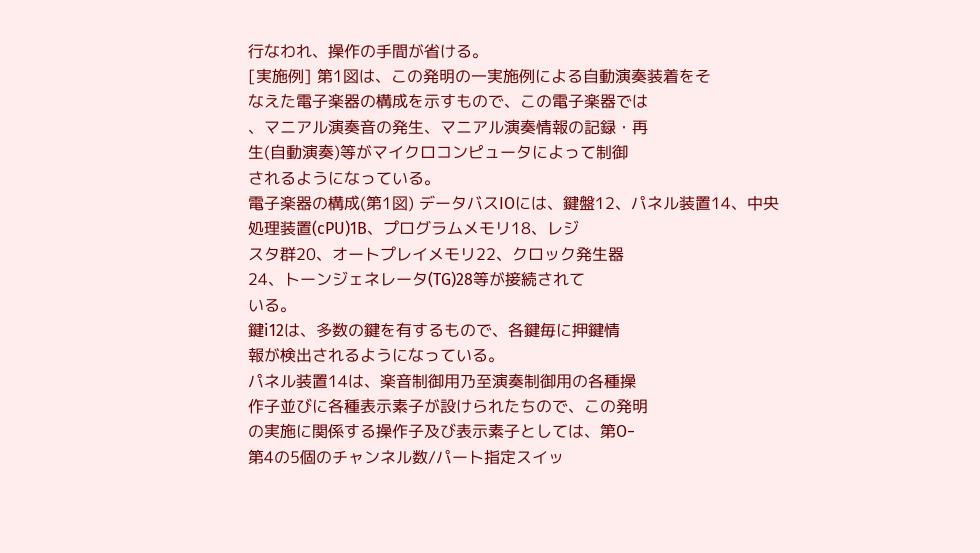行なわれ、操作の手間が省ける。
[実施例] 第1図は、この発明の一実施例による自動演奏装着をそ
なえた電子楽器の構成を示すもので、この電子楽器では
、マニアル演奏音の発生、マニアル演奏情報の記録・再
生(自動演奏)等がマイクロコンピュータによって制御
されるようになっている。
電子楽器の構成(第1図) データバスIOには、鍵盤12、パネル装置14、中央
処理装置(cPU)1B、プログラムメモリ18、レジ
スタ群20、オートプレイメモリ22、クロック発生器
24、トーンジェネレータ(TG)28等が接続されて
いる。
鍵i12は、多数の鍵を有するもので、各鍵毎に押鍵情
報が検出されるようになっている。
パネル装置14は、楽音制御用乃至演奏制御用の各種操
作子並びに各種表示素子が設けられたちので、この発明
の実施に関係する操作子及び表示素子としては、第O−
第4の5個のチャンネル数/パート指定スイッ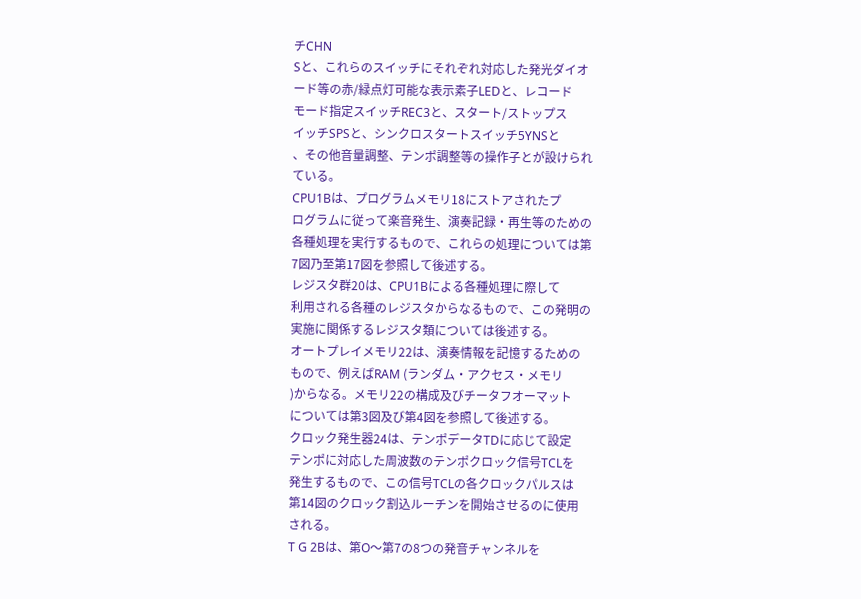チCHN
Sと、これらのスイッチにそれぞれ対応した発光ダイオ
ード等の赤/緑点灯可能な表示素子LEDと、レコード
モード指定スイッチREC3と、スタート/ストップス
イッチSPSと、シンクロスタートスイッチ5YNSと
、その他音量調整、テンポ調整等の操作子とが設けられ
ている。
CPU1Bは、プログラムメモリ18にストアされたプ
ログラムに従って楽音発生、演奏記録・再生等のための
各種処理を実行するもので、これらの処理については第
7図乃至第17図を参照して後述する。
レジスタ群20は、CPU1Bによる各種処理に際して
利用される各種のレジスタからなるもので、この発明の
実施に関係するレジスタ類については後述する。
オートプレイメモリ22は、演奏情報を記憶するための
もので、例えばRAM (ランダム・アクセス・メモリ
)からなる。メモリ22の構成及びチータフオーマット
については第3図及び第4図を参照して後述する。
クロック発生器24は、テンポデータTDに応じて設定
テンポに対応した周波数のテンポクロック信号TCLを
発生するもので、この信号TCLの各クロックパルスは
第14図のクロック割込ルーチンを開始させるのに使用
される。
T G 2Bは、第O〜第7の8つの発音チャンネルを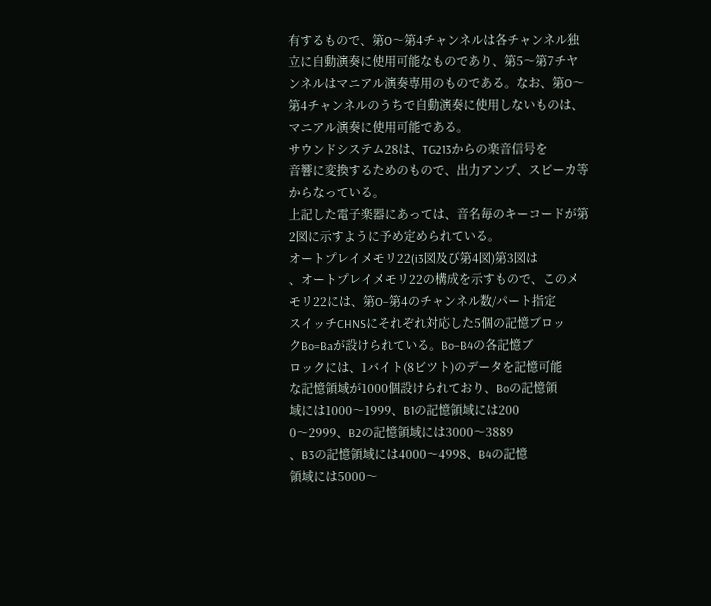有するもので、第O〜第4チャンネルは各チャンネル独
立に自動演奏に使用可能なものであり、第5〜第7チヤ
ンネルはマニアル演奏専用のものである。なお、第O〜
第4チャンネルのうちで自動演奏に使用しないものは、
マニアル演奏に使用可能である。
サウンドシステム28は、TG213からの楽音信号を
音響に変換するためのもので、出力アンプ、スピーカ等
からなっている。
上記した電子楽器にあっては、音名毎のキーコードが第
2図に示すように予め定められている。
オートプレイメモリ22(i3図及び第4図)第3図は
、オートプレイメモリ22の構成を示すもので、このメ
モリ22には、第O−第4のチャンネル数/パート指定
スイッチCHNSにそれぞれ対応した5個の記憶ブロッ
クBo=Baが設けられている。Bo−B4の各記憶ブ
ロックには、1バイト(8ビツト)のデータを記憶可能
な記憶領域が1000個設けられており、Boの記憶領
域には1000〜1999、B1の記憶領域には200
0〜2999、B2の記憶領域には3000〜3889
、B3の記憶領域には4000〜4998、B4の記憶
領域には5000〜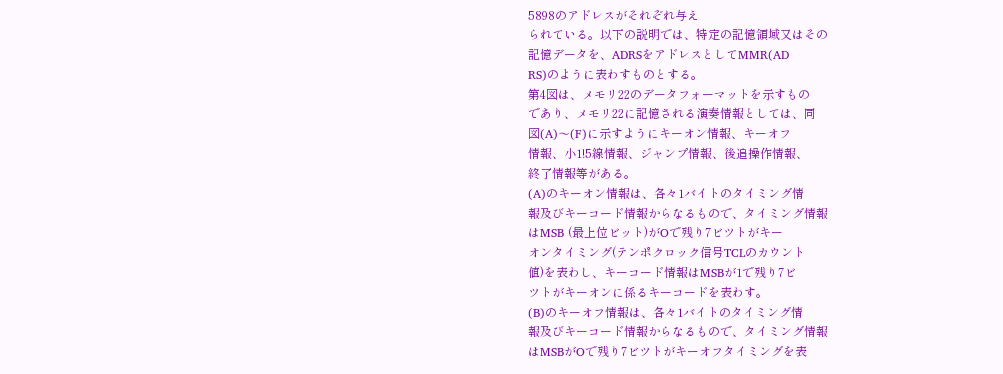5898のアドレスがそれぞれ与え
られている。以下の説明では、特定の記憶領域又はその
記憶データを、ADRSをアドレスとしてMMR(AD
RS)のように表わすものとする。
第4図は、メモリ22のデータフォーマットを示すもの
であり、メモリ22に記憶される演奏情報としては、同
図(A)〜(F)に示すようにキーオン情報、キーオフ
情報、小1!5線情報、ジャンプ情報、後追操作情報、
終了情報等がある。
(A)のキーオン情報は、各々1バイトのタイミング情
報及びキーコード情報からなるもので、タイミング情報
はMSB (最上位ビット)がOで残り7ビツトがキー
オンタイミング(テンポクロック信号TCLのカウント
値)を表わし、キーコード情報はMSBが1で残り7ビ
ツトがキーオンに係るキーコードを表わす。
(B)のキーオフ情報は、各々1バイトのタイミング情
報及びキーコード情報からなるもので、タイミング情報
はMSBがOで残り7ビツトがキーオフタイミングを表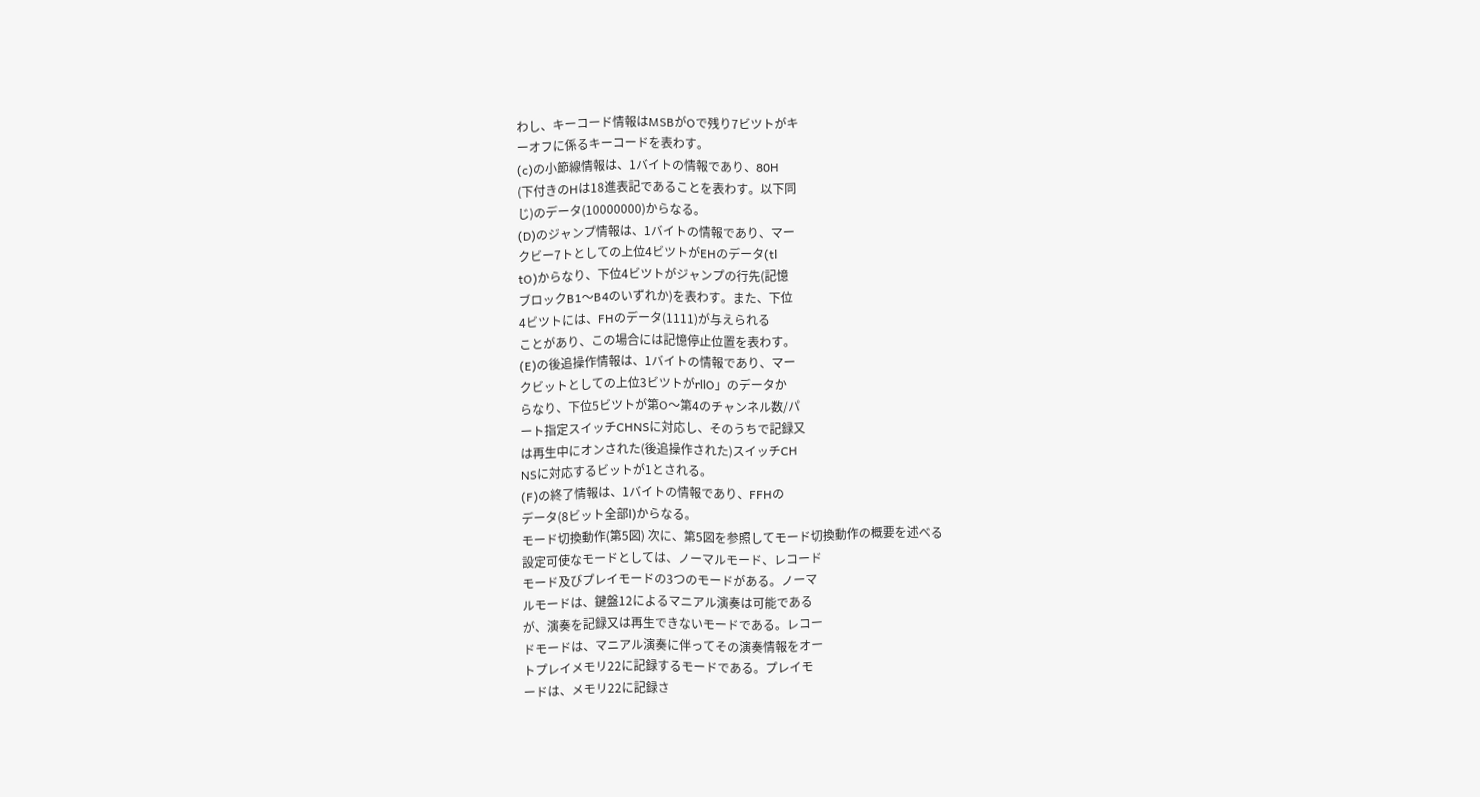わし、キーコード情報はMSBがOで残り7ビツトがキ
ーオフに係るキーコードを表わす。
(c)の小節線情報は、1バイトの情報であり、80H
(下付きのHは18進表記であることを表わす。以下同
じ)のデータ(10000000)からなる。
(D)のジャンプ情報は、1バイトの情報であり、マー
クビー7トとしての上位4ビツトがEHのデータ(tl
tO)からなり、下位4ビツトがジャンプの行先(記憶
ブロックB1〜B4のいずれか)を表わす。また、下位
4ビツトには、FHのデータ(1111)が与えられる
ことがあり、この場合には記憶停止位置を表わす。
(E)の後追操作情報は、1バイトの情報であり、マー
クビットとしての上位3ビツトがrllO」のデータか
らなり、下位5ビツトが第O〜第4のチャンネル数/パ
ート指定スイッチCHNSに対応し、そのうちで記録又
は再生中にオンされた(後追操作された)スイッチCH
NSに対応するビットが1とされる。
(F)の終了情報は、1バイトの情報であり、FFHの
データ(8ビット全部l)からなる。
モード切換動作(第5図) 次に、第5図を参照してモード切換動作の概要を述べる
設定可使なモードとしては、ノーマルモード、レコード
モード及びプレイモードの3つのモードがある。ノーマ
ルモードは、鍵盤12によるマニアル演奏は可能である
が、演奏を記録又は再生できないモードである。レコー
ドモードは、マニアル演奏に伴ってその演奏情報をオー
トプレイメモリ22に記録するモードである。プレイモ
ードは、メモリ22に記録さ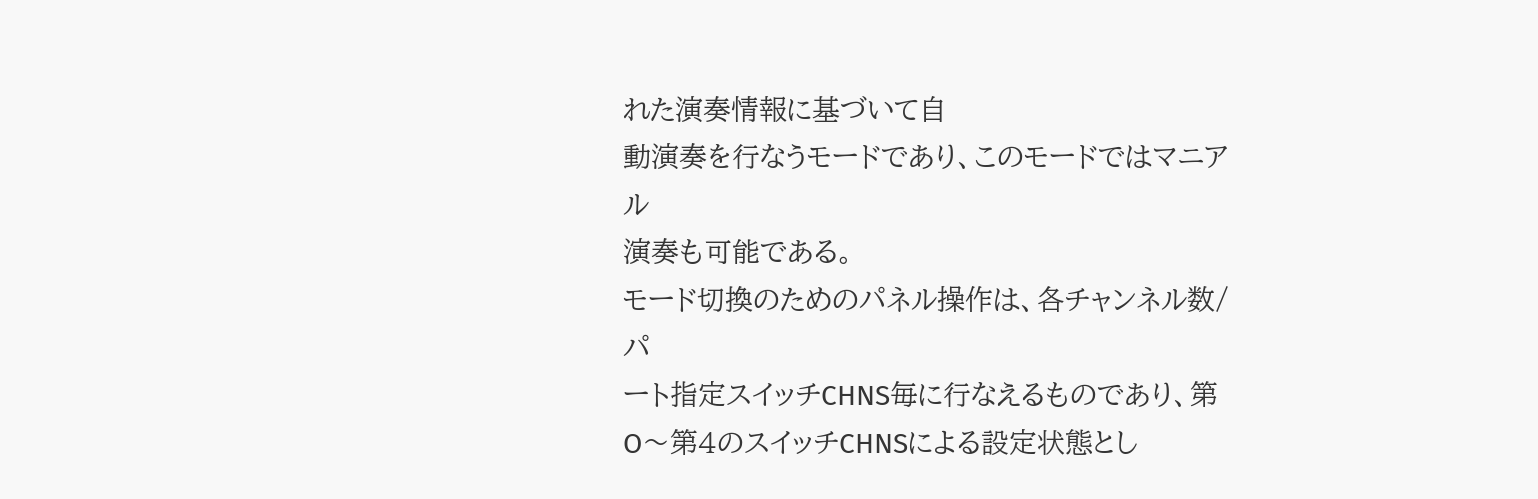れた演奏情報に基づいて自
動演奏を行なうモードであり、このモードではマニアル
演奏も可能である。
モード切換のためのパネル操作は、各チャンネル数/パ
ート指定スイッチCHNS毎に行なえるものであり、第
O〜第4のスイッチCHNSによる設定状態とし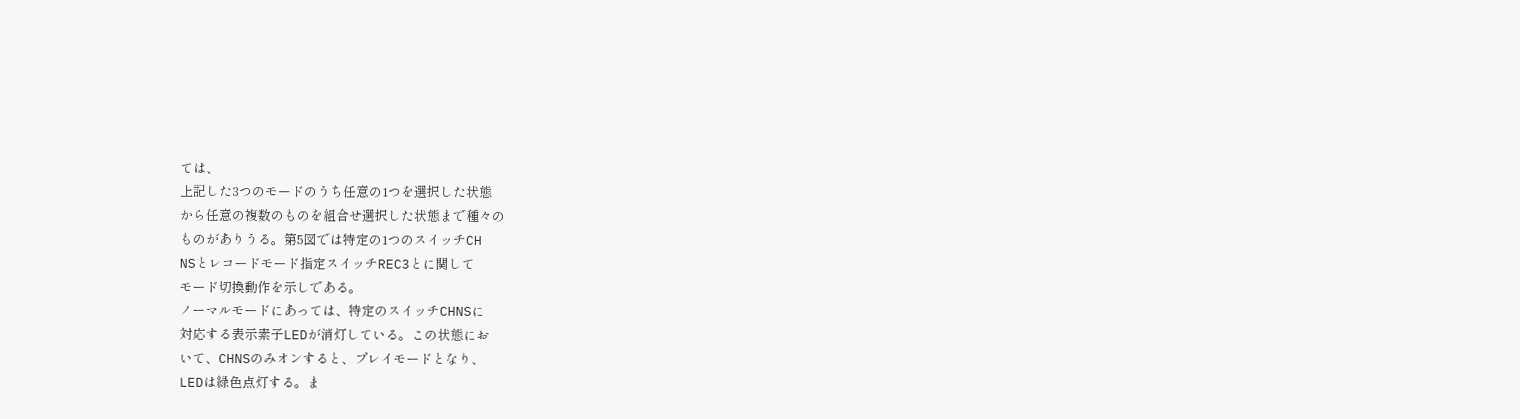ては、
上記した3つのモードのうち任意の1つを選択した状態
から任意の複数のものを組合せ選択した状態まで種々の
ものがありうる。第5図では特定の1つのスイッチCH
NSとレコードモード指定スイッチREC3とに関して
モード切換動作を示しである。
ノーマルモードにあっては、特定のスイッチCHNSに
対応する表示素子LEDが消灯している。この状態にお
いて、CHNSのみオンすると、プレイモードとなり、
LEDは緑色点灯する。ま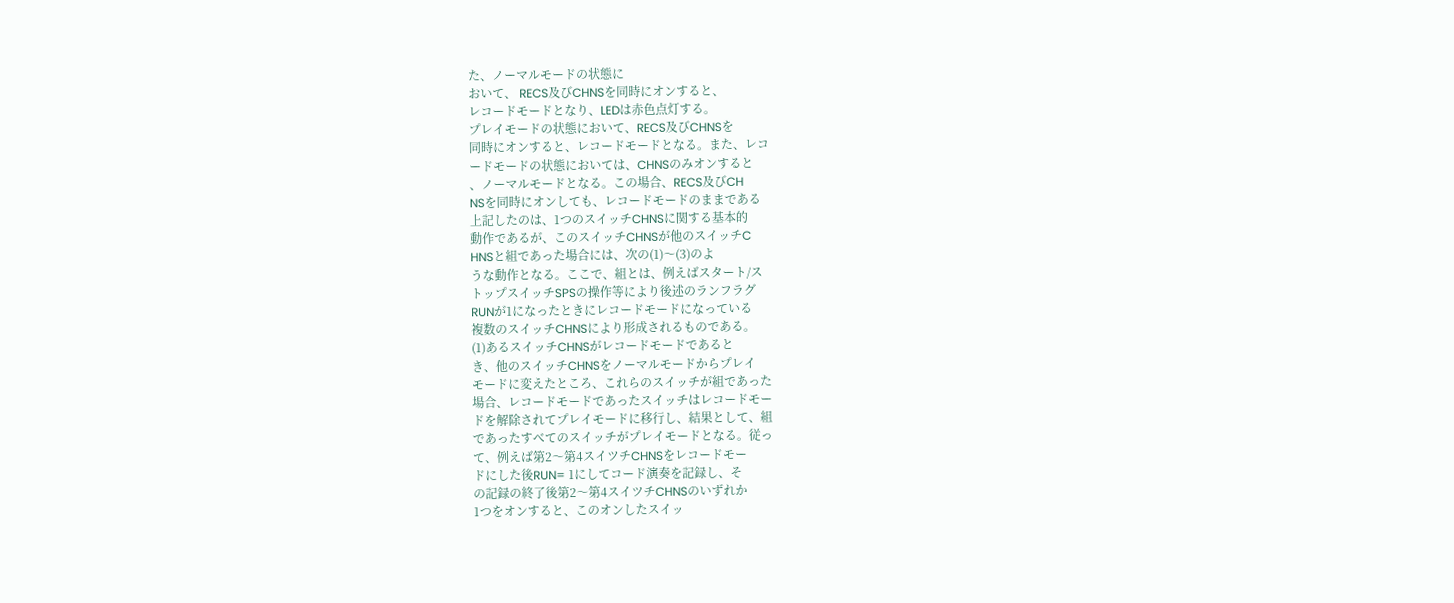た、ノーマルモードの状態に
おいて、 RECS及びCHNSを同時にオンすると、
レコードモードとなり、LEDは赤色点灯する。
プレイモードの状態において、RECS及びCHNSを
同時にオンすると、レコードモードとなる。また、レコ
ードモードの状態においては、CHNSのみオンすると
、ノーマルモードとなる。この場合、RECS及びCH
NSを同時にオンしても、レコードモードのままである
上記したのは、1つのスイッチCHNSに関する基本的
動作であるが、このスイッチCHNSが他のスイッチC
HNSと組であった場合には、次の(1)〜(3)のよ
うな動作となる。ここで、組とは、例えばスタート/ス
トップスイッチSPSの操作等により後述のランフラグ
RUNが1になったときにレコードモードになっている
複数のスイッチCHNSにより形成されるものである。
(1)あるスイッチCHNSがレコードモードであると
き、他のスイッチCHNSをノーマルモードからプレイ
モードに変えたところ、これらのスイッチが組であった
場合、レコードモードであったスイッチはレコードモー
ドを解除されてプレイモードに移行し、結果として、組
であったすべてのスイッチがプレイモードとなる。従っ
て、例えば第2〜第4スイツチCHNSをレコードモー
ドにした後RUN= 1にしてコード演奏を記録し、そ
の記録の終了後第2〜第4スイツチCHNSのいずれか
1つをオンすると、このオンしたスイッ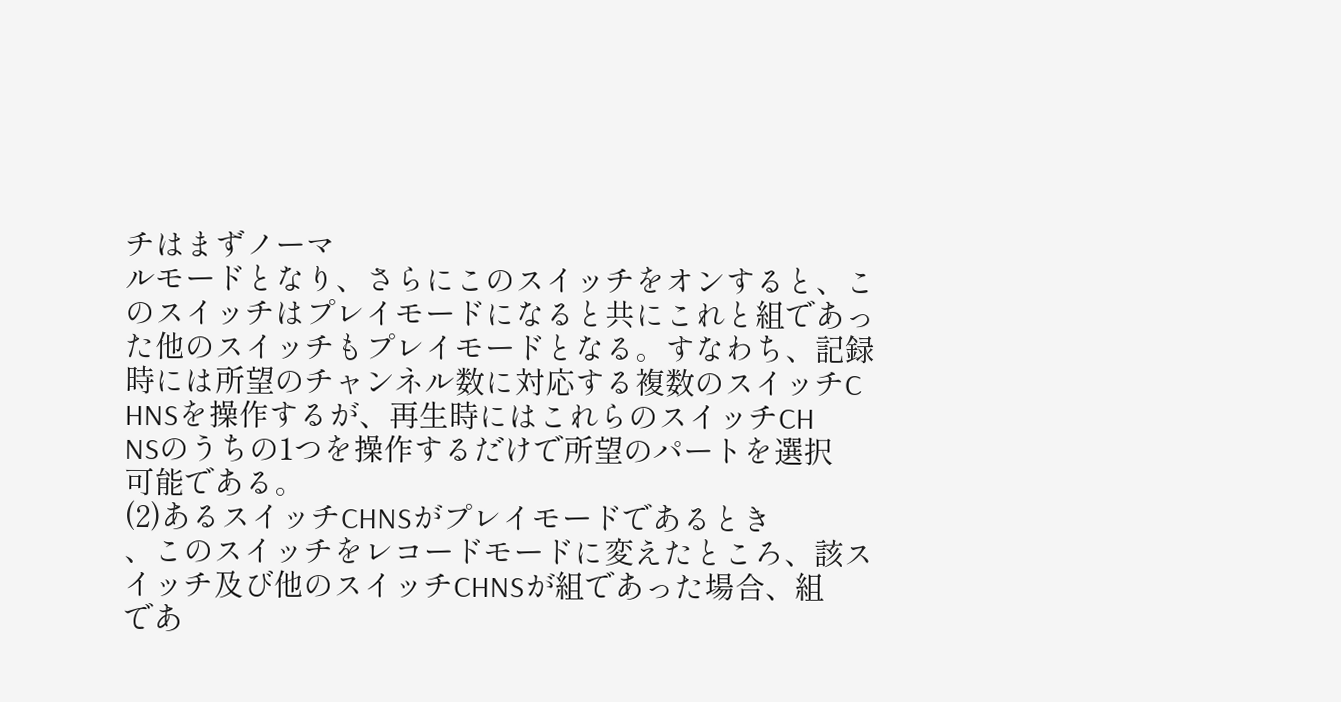チはまずノーマ
ルモードとなり、さらにこのスイッチをオンすると、こ
のスイッチはプレイモードになると共にこれと組であっ
た他のスイッチもプレイモードとなる。すなわち、記録
時には所望のチャンネル数に対応する複数のスイッチC
HNSを操作するが、再生時にはこれらのスイッチCH
NSのうちの1つを操作するだけで所望のパートを選択
可能である。
(2)あるスイッチCHNSがプレイモードであるとき
、このスイッチをレコードモードに変えたところ、該ス
イッチ及び他のスイッチCHNSが組であった場合、組
であ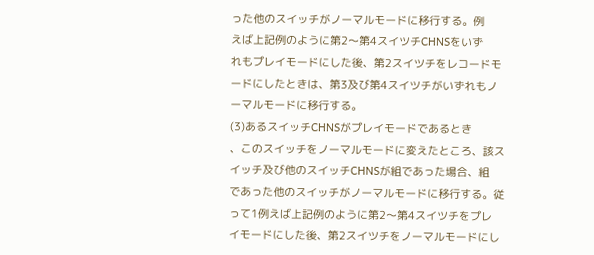った他のスイッチがノーマルモードに移行する。例
えば上記例のように第2〜第4スイツチCHNSをいず
れもプレイモードにした後、第2スイツチをレコードモ
ードにしたときは、第3及び第4スイツチがいずれもノ
ーマルモードに移行する。
(3)あるスイッチCHNSがプレイモードであるとき
、このスイッチをノーマルモードに変えたところ、該ス
イッチ及び他のスイッチCHNSが組であった場合、組
であった他のスイッチがノーマルモードに移行する。従
って1例えば上記例のように第2〜第4スイツチをプレ
イモードにした後、第2スイツチをノーマルモードにし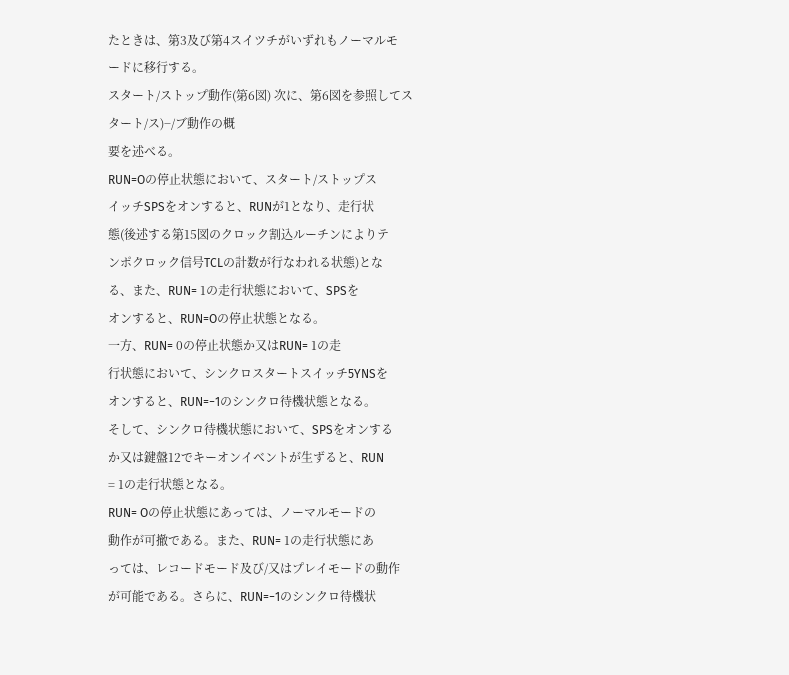たときは、第3及び第4スイツチがいずれもノーマルモ
ードに移行する。
スタート/ストップ動作(第6図) 次に、第6図を参照してスタート/ス)−/ブ動作の概
要を述べる。
RUN=Oの停止状態において、スタート/ストップス
イッチSPSをオンすると、RUNが1となり、走行状
態(後述する第15図のクロック割込ルーチンによりテ
ンポクロック信号TCLの計数が行なわれる状態)とな
る、また、RUN= 1の走行状態において、SPSを
オンすると、RUN=Oの停止状態となる。
一方、RUN= 0の停止状態か又はRUN= 1の走
行状態において、シンクロスタートスイッチ5YNSを
オンすると、RUN=−1のシンクロ待機状態となる。
そして、シンクロ待機状態において、SPSをオンする
か又は鍵盤12でキーオンイベントが生ずると、RUN
= 1の走行状態となる。
RUN= Oの停止状態にあっては、ノーマルモードの
動作が可撤である。また、RUN= 1の走行状態にあ
っては、レコードモード及び/又はプレイモードの動作
が可能である。さらに、RUN=−1のシンクロ待機状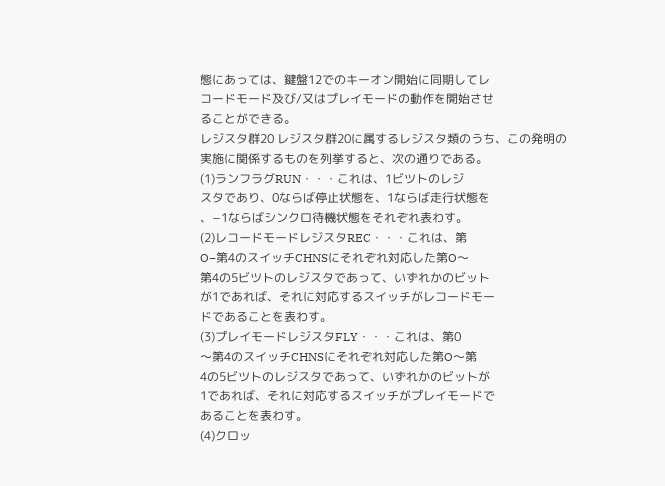態にあっては、鍵盤12でのキーオン開始に同期してレ
コードモード及び/又はプレイモードの動作を開始させ
ることができる。
レジスタ群20 レジスタ群20に属するレジスタ類のうち、この発明の
実施に関係するものを列挙すると、次の通りである。
(1)ランフラグRUN・・・これは、1ビツトのレジ
スタであり、0ならば停止状態を、1ならば走行状態を
、−1ならばシンクロ待機状態をそれぞれ表わす。
(2)レコードモードレジスタREC・・・これは、第
O−第4のスイッチCHNSにそれぞれ対応した第O〜
第4の5ビツトのレジスタであって、いずれかのビット
が1であれば、それに対応するスイッチがレコードモー
ドであることを表わす。
(3)プレイモードレジスタFLY・・・これは、第0
〜第4のスイッチCHNSにそれぞれ対応した第O〜第
4の5ビツトのレジスタであって、いずれかのビットが
1であれば、それに対応するスイッチがプレイモードで
あることを表わす。
(4)クロッ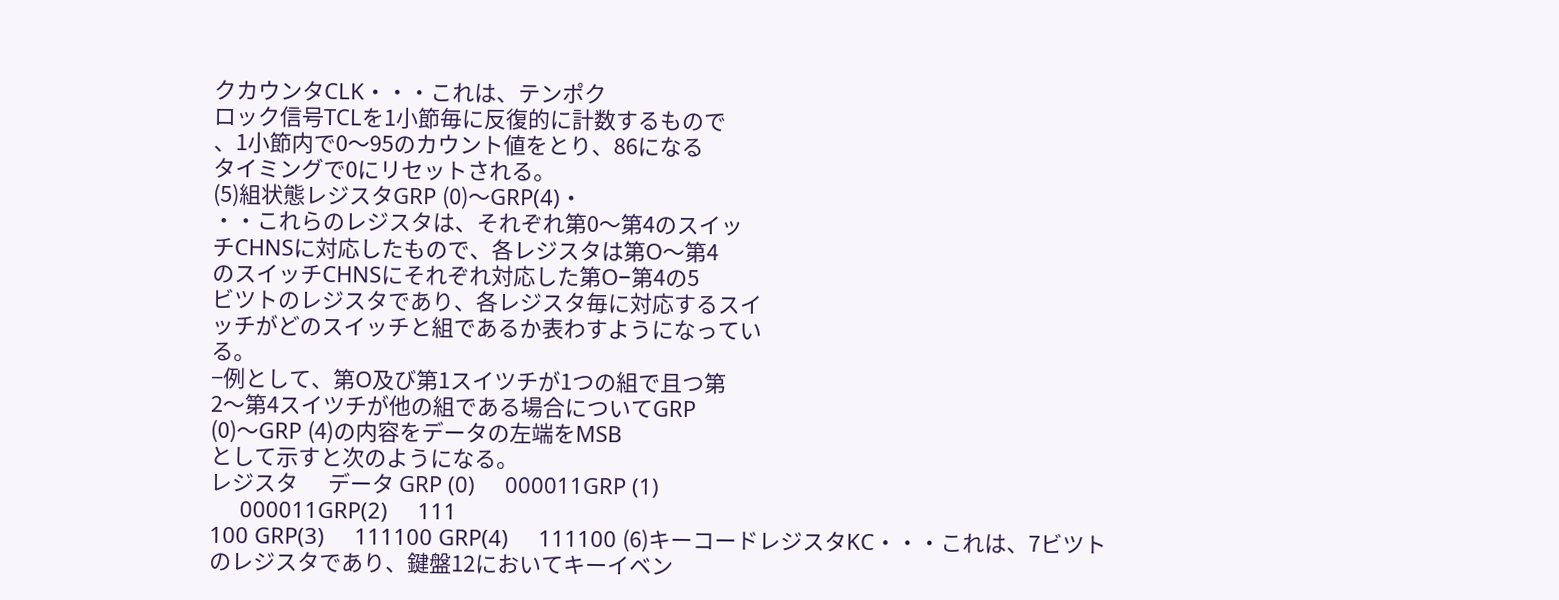クカウンタCLK・・・これは、テンポク
ロック信号TCLを1小節毎に反復的に計数するもので
、1小節内で0〜95のカウント値をとり、86になる
タイミングで0にリセットされる。
(5)組状態レジスタGRP (0)〜GRP(4)・
・・これらのレジスタは、それぞれ第0〜第4のスイッ
チCHNSに対応したもので、各レジスタは第O〜第4
のスイッチCHNSにそれぞれ対応した第O−第4の5
ビツトのレジスタであり、各レジスタ毎に対応するスイ
ッチがどのスイッチと組であるか表わすようになってい
る。
−例として、第O及び第1スイツチが1つの組で且つ第
2〜第4スイツチが他の組である場合についてGRP
(0)〜GRP (4)の内容をデータの左端をMSB
として示すと次のようになる。
レジスタ      データ GRP (0)     000011GRP (1)
     000011GRP(2)     111
100 GRP(3)     111100 GRP(4)     111100 (6)キーコードレジスタKC・・・これは、7ビツト
のレジスタであり、鍵盤12においてキーイベン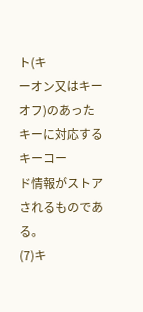ト(キ
ーオン又はキーオフ)のあったキーに対応するキーコー
ド情報がストアされるものである。
(7)キ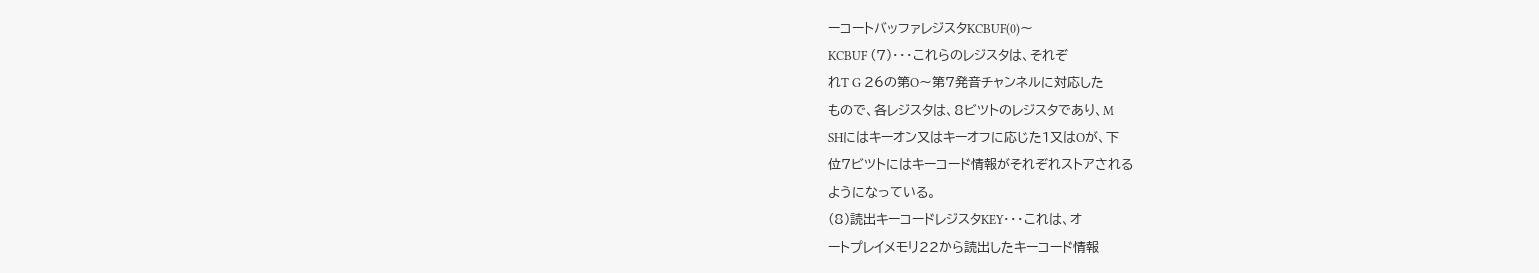ーコートバッファレジスタKCBUF(0)〜
KCBUF (7)・・・これらのレジスタは、それぞ
れT G 26の第O〜第7発音チャンネルに対応した
もので、各レジスタは、8ビツトのレジスタであり、M
SHにはキーオン又はキーオフに応じた1又はOが、下
位7ビツトにはキーコード情報がそれぞれストアされる
ようになっている。
(8)読出キーコードレジスタKEY・・・これは、オ
ートプレイメモリ22から読出したキーコード情報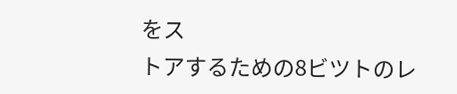をス
トアするための8ビツトのレ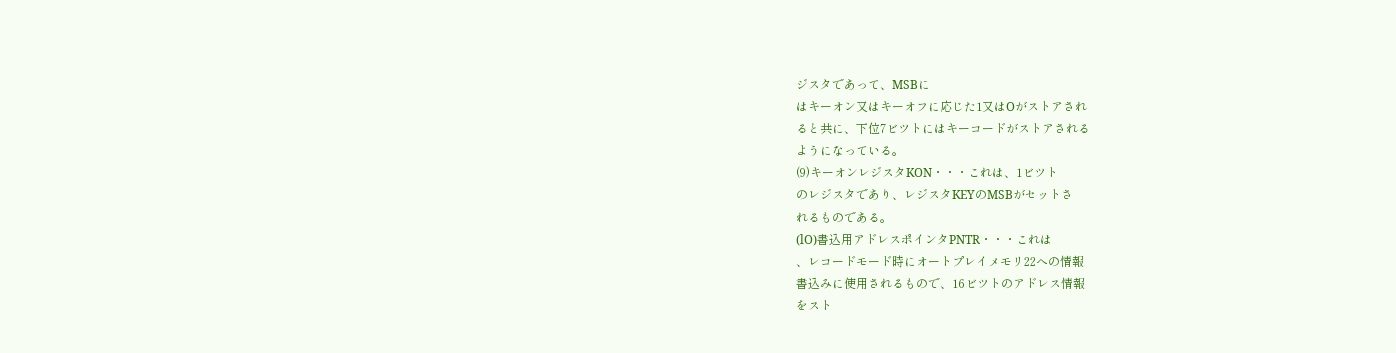ジスタであって、MSBに
はキーオン又はキーオフに応じた1又はOがストアされ
ると共に、下位7ビツトにはキーコードがストアされる
ようになっている。
(9)キーオンレジスタKON・・・これは、1ビツト
のレジスタであり、レジスタKEYのMSBがセットさ
れるものである。
(lO)書込用アドレスポインタPNTR・・・これは
、レコードモード時にオートプレイメモリ22への情報
書込みに使用されるもので、16ビツトのアドレス情報
をスト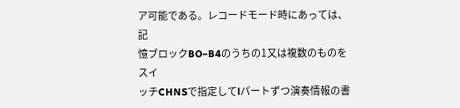ア可能である。レコードモード時にあっては、記
憶ブロックBO−B4のうちの1又は複数のものをスイ
ッチCHNSで指定してlパートずつ演奏情報の書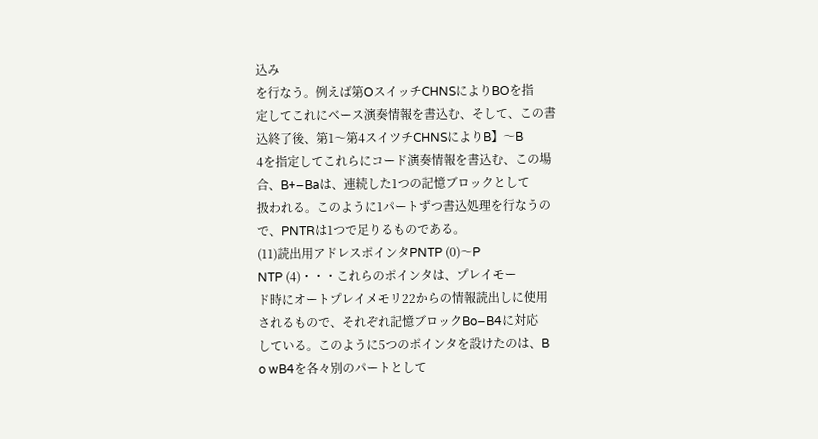込み
を行なう。例えば第OスイッチCHNSによりBOを指
定してこれにベース演奏情報を書込む、そして、この書
込終了後、第1〜第4スイツチCHNSによりB】〜B
4を指定してこれらにコード演奏情報を書込む、この場
合、B+−Baは、連続した1つの記憶ブロックとして
扱われる。このように1パートずつ書込処理を行なうの
で、PNTRは1つで足りるものである。
(11)読出用アドレスポインタPNTP (0)〜P
NTP (4)・・・これらのポインタは、プレイモー
ド時にオートプレイメモリ22からの情報読出しに使用
されるもので、それぞれ記憶ブロックBo−B4に対応
している。このように5つのポインタを設けたのは、B
o wB4を各々別のパートとして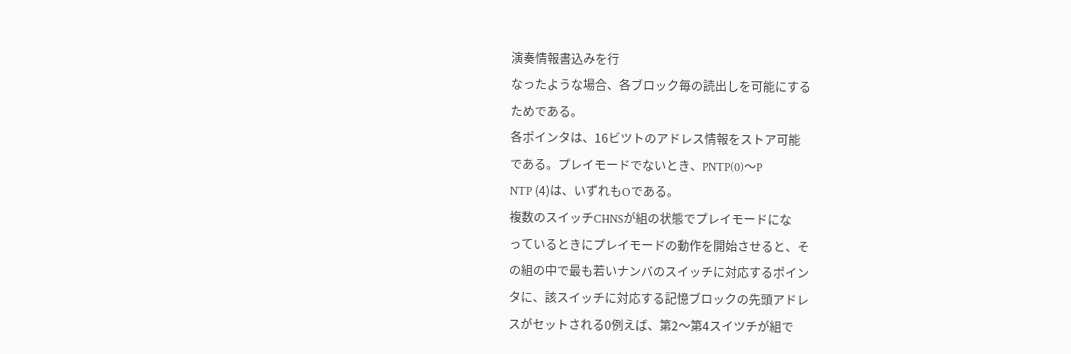演奏情報書込みを行
なったような場合、各ブロック毎の読出しを可能にする
ためである。
各ポインタは、16ビツトのアドレス情報をストア可能
である。プレイモードでないとき、PNTP(0)〜P
NTP (4)は、いずれもOである。
複数のスイッチCHNSが組の状態でプレイモードにな
っているときにプレイモードの動作を開始させると、そ
の組の中で最も若いナンバのスイッチに対応するポイン
タに、該スイッチに対応する記憶ブロックの先頭アドレ
スがセットされる0例えば、第2〜第4スイツチが組で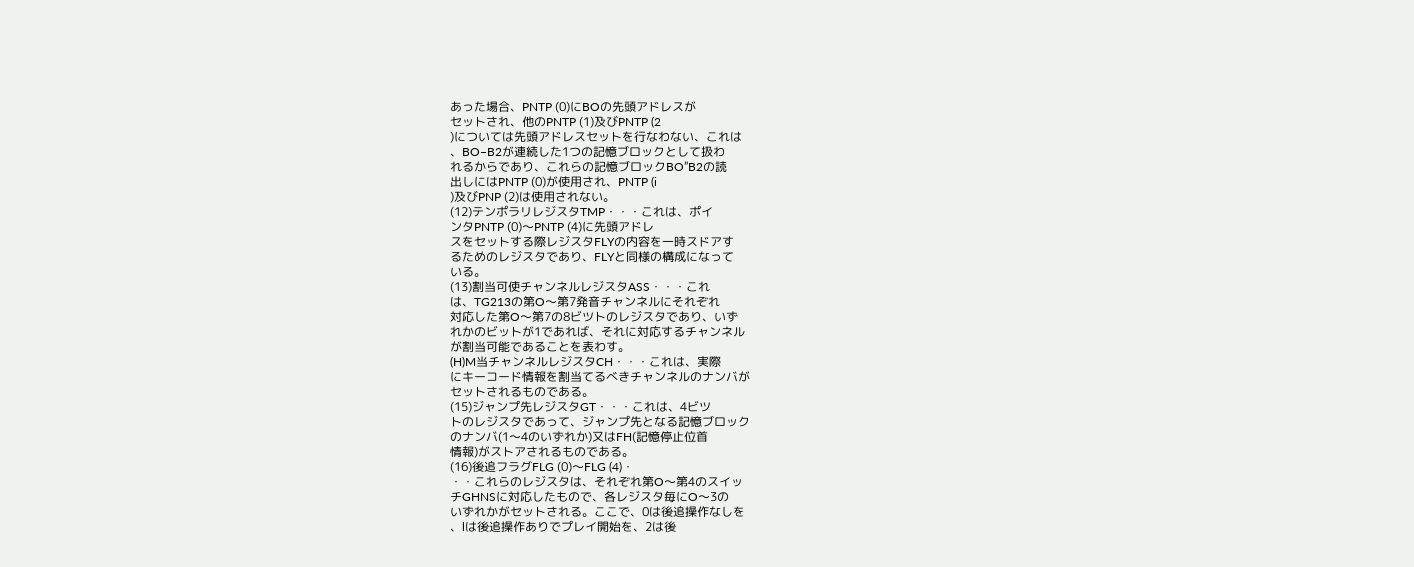あった場合、PNTP (0)にBOの先頭アドレスが
セットされ、他のPNTP (1)及びPNTP (2
)については先頭アドレスセットを行なわない、これは
、BO−B2が連続した1つの記憶ブロックとして扱わ
れるからであり、これらの記憶ブロックBO”B2の読
出しにはPNTP (0)が使用され、PNTP (i
)及びPNP (2)は使用されない。
(12)テンポラリレジスタTMP・・・これは、ポイ
ンタPNTP (0)〜PNTP (4)に先頭アドレ
スをセットする際レジスタFLYの内容を一時スドアす
るためのレジスタであり、FLYと同様の構成になって
いる。
(13)割当可使チャンネルレジスタASS・・・これ
は、TG213の第O〜第7発音チャンネルにそれぞれ
対応した第O〜第7の8ビツトのレジスタであり、いず
れかのビットが1であれば、それに対応するチャンネル
が割当可能であることを表わす。
(H)M当チャンネルレジスタCH・・・これは、実際
にキーコード情報を割当てるべきチャンネルのナンバが
セットされるものである。
(15)ジャンプ先レジスタGT・・・これは、4ビツ
トのレジスタであって、ジャンプ先となる記憶ブロック
のナンバ(1〜4のいずれか)又はFH(記憶停止位首
情報)がストアされるものである。
(16)後追フラグFLG (0)〜FLG (4)・
・・これらのレジスタは、それぞれ第O〜第4のスイッ
チGHNSに対応したもので、各レジスタ毎にO〜3の
いずれかがセットされる。ここで、0は後追操作なしを
、lは後追操作ありでプレイ開始を、2は後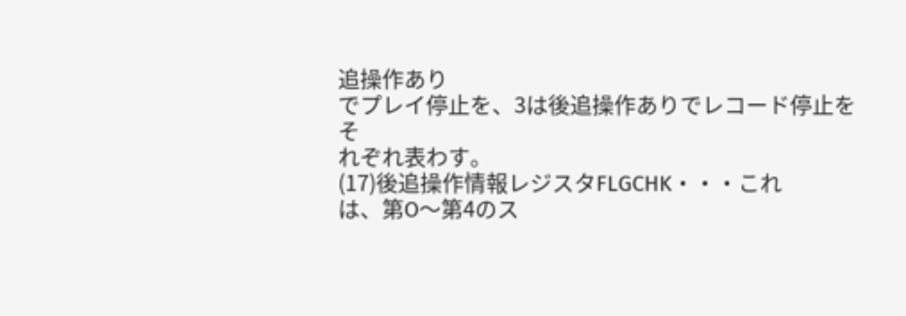追操作あり
でプレイ停止を、3は後追操作ありでレコード停止をそ
れぞれ表わす。
(17)後追操作情報レジスタFLGCHK・・・これ
は、第O〜第4のス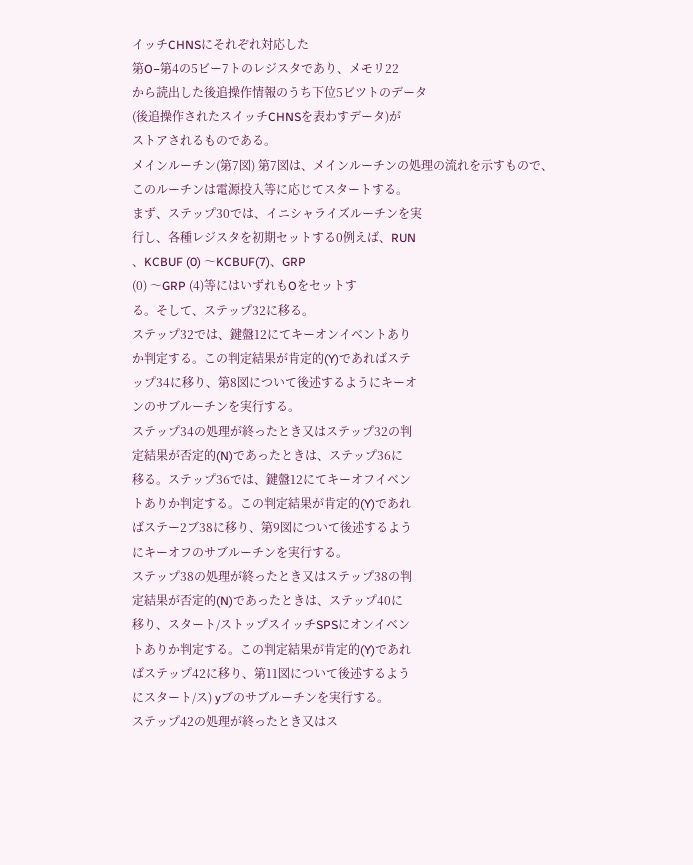イッチCHNSにそれぞれ対応した
第O−第4の5ビー7トのレジスタであり、メモリ22
から読出した後追操作情報のうち下位5ビツトのデータ
(後追操作されたスイッチCHNSを表わすデータ)が
ストアされるものである。
メインルーチン(第7図) 第7図は、メインルーチンの処理の流れを示すもので、
このルーチンは電源投入等に応じてスタートする。
まず、ステップ30では、イニシャライズルーチンを実
行し、各種レジスタを初期セットする0例えば、RUN
、KCBUF (0) 〜KCBUF(7)、GRP
(0) 〜GRP (4)等にはいずれもOをセットす
る。そして、ステップ32に移る。
ステップ32では、鍵盤12にてキーオンイベントあり
か判定する。この判定結果が肯定的(Y)であればステ
ップ34に移り、第8図について後述するようにキーオ
ンのサブルーチンを実行する。
ステップ34の処理が終ったとき又はステップ32の判
定結果が否定的(N)であったときは、ステップ36に
移る。ステップ36では、鍵盤12にてキーオフイベン
トありか判定する。この判定結果が肯定的(Y)であれ
ばステー2ブ38に移り、第9図について後述するよう
にキーオフのサブルーチンを実行する。
ステップ38の処理が終ったとき又はステップ38の判
定結果が否定的(N)であったときは、ステップ40に
移り、スタート/ストップスイッチSPSにオンイベン
トありか判定する。この判定結果が肯定的(Y)であれ
ばステップ42に移り、第11図について後述するよう
にスタート/ス) yブのサブルーチンを実行する。
ステップ42の処理が終ったとき又はス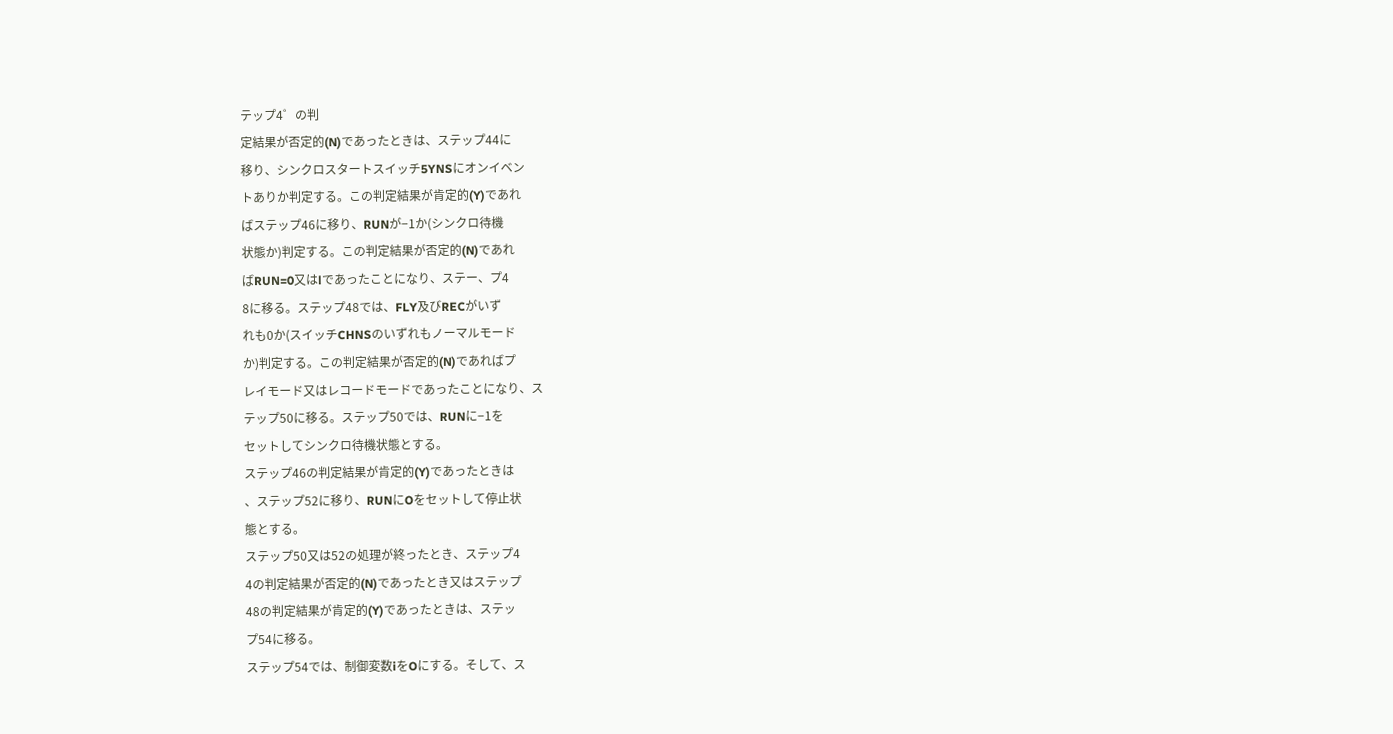テップ4゜の判
定結果が否定的(N)であったときは、ステップ44に
移り、シンクロスタートスイッチ5YNSにオンイベン
トありか判定する。この判定結果が肯定的(Y)であれ
ばステップ46に移り、RUNが−1か(シンクロ待機
状態か)判定する。この判定結果が否定的(N)であれ
ばRUN=0又はlであったことになり、ステー、プ4
8に移る。ステップ48では、FLY及びRECがいず
れも0か(スイッチCHNSのいずれもノーマルモード
か)判定する。この判定結果が否定的(N)であればプ
レイモード又はレコードモードであったことになり、ス
テップ50に移る。ステップ50では、RUNに−1を
セットしてシンクロ待機状態とする。
ステップ46の判定結果が肯定的(Y)であったときは
、ステップ52に移り、RUNにOをセットして停止状
態とする。
ステップ50又は52の処理が終ったとき、ステップ4
4の判定結果が否定的(N)であったとき又はステップ
48の判定結果が肯定的(Y)であったときは、ステッ
プ54に移る。
ステップ54では、制御変数iをOにする。そして、ス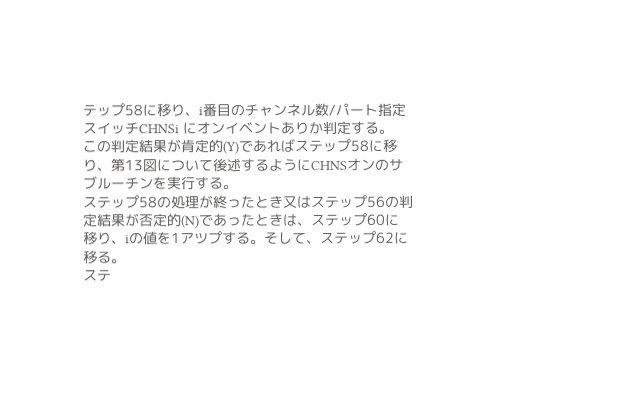テップ58に移り、i番目のチャンネル数/パート指定
スイッチCHNSi にオンイベントありか判定する。
この判定結果が肯定的(Y)であればステップ58に移
り、第13図について後述するようにCHNSオンのサ
ブルーチンを実行する。
ステップ58の処理が終ったとき又はステップ56の判
定結果が否定的(N)であったときは、ステップ60に
移り、iの値を1アツプする。そして、ステップ62に
移る。
ステ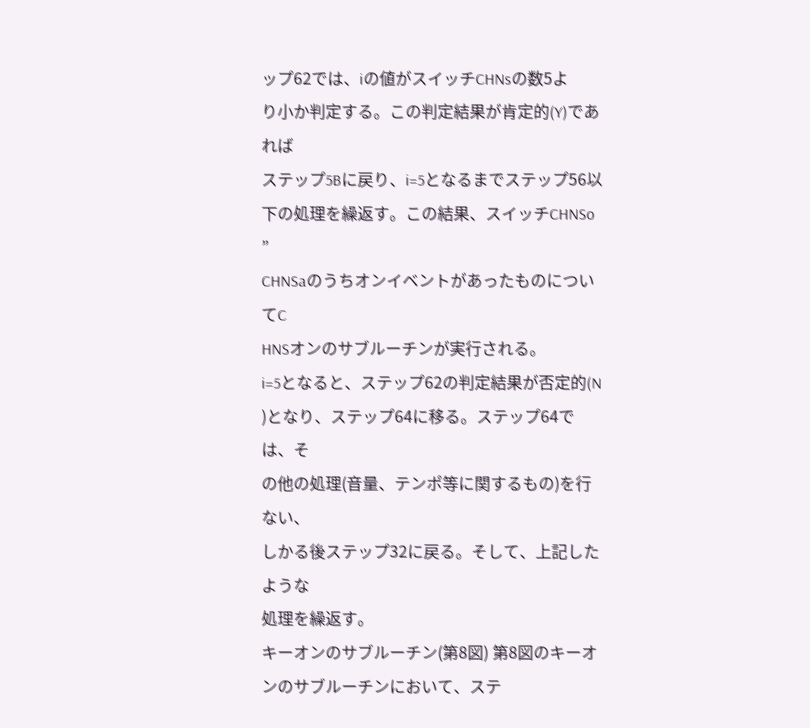ップ62では、iの値がスイッチCHNsの数5よ
り小か判定する。この判定結果が肯定的(Y)であれば
ステップ5Bに戻り、i=5となるまでステップ56以
下の処理を繰返す。この結果、スイッチCHNSo ”
CHNSaのうちオンイベントがあったものについてC
HNSオンのサブルーチンが実行される。
i=5となると、ステップ62の判定結果が否定的(N
)となり、ステップ64に移る。ステップ64では、そ
の他の処理(音量、テンポ等に関するもの)を行ない、
しかる後ステップ32に戻る。そして、上記したような
処理を繰返す。
キーオンのサブルーチン(第8図) 第8図のキーオンのサブルーチンにおいて、ステ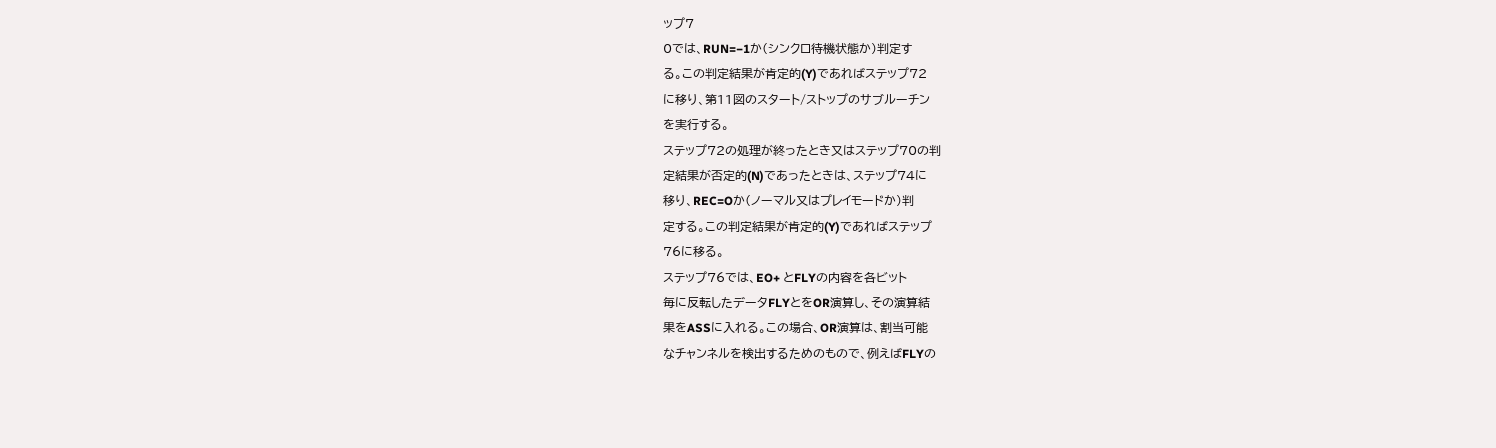ップ7
0では、RUN=−1か(シンクロ待機状態か)判定す
る。この判定結果が肯定的(Y)であればステップ72
に移り、第11図のスタート/ストップのサブルーチン
を実行する。
ステップ72の処理が終ったとき又はステップ70の判
定結果が否定的(N)であったときは、ステップ74に
移り、REC=Oか(ノーマル又はプレイモードか)判
定する。この判定結果が肯定的(Y)であればステップ
76に移る。
ステップ76では、EO+ とFLYの内容を各ビット
毎に反転したデータFLYとをOR演算し、その演算結
果をASSに入れる。この場合、OR演算は、割当可能
なチャンネルを検出するためのもので、例えばFLYの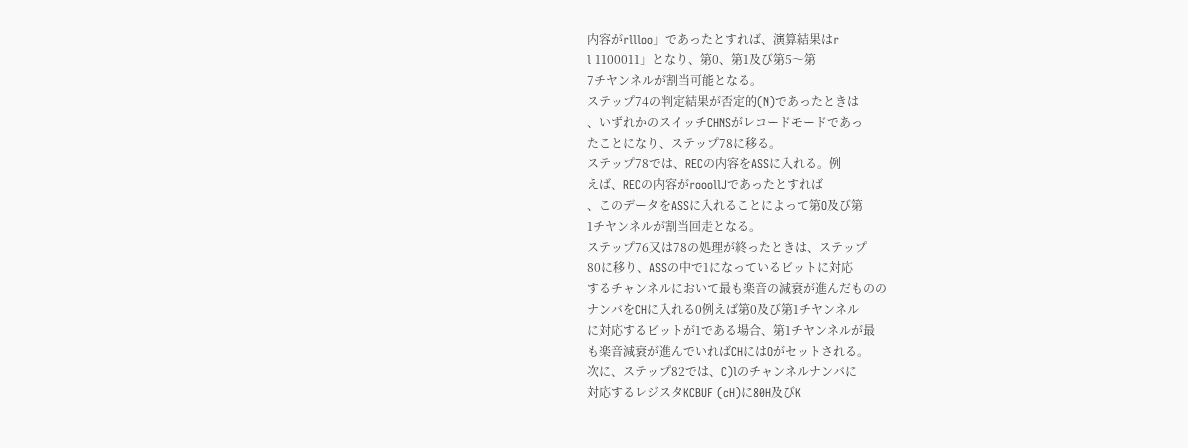内容がrllloo」であったとすれば、演算結果はr
l 1100011」となり、第0、第1及び第5〜第
7チヤンネルが割当可能となる。
ステップ74の判定結果が否定的(N)であったときは
、いずれかのスイッチCHNSがレコードモードであっ
たことになり、ステップ78に移る。
ステップ78では、RECの内容をASSに入れる。例
えば、RECの内容がrooollJであったとすれば
、このデータをASSに入れることによって第O及び第
1チヤンネルが割当回走となる。
ステップ76又は78の処理が終ったときは、ステップ
80に移り、ASSの中で1になっているビットに対応
するチャンネルにおいて最も楽音の減衰が進んだものの
ナンバをCHに入れる0例えば第0及び第1チヤンネル
に対応するビットが1である場合、第1チヤンネルが最
も楽音減衰が進んでいればCHにはOがセットされる。
次に、ステップ82では、C)lのチャンネルナンバに
対応するレジスタKCBUF (cH)に80H及びK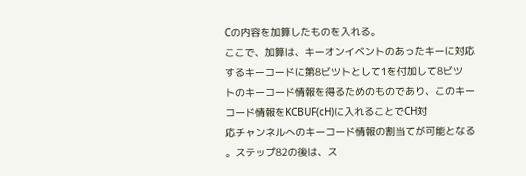Cの内容を加算したものを入れる。
ここで、加算は、キーオンイベントのあったキーに対応
するキーコードに第8ビツトとして1を付加して8ビツ
トのキーコード情報を得るためのものであり、このキー
コード情報をKCBUF(cH)に入れることでCH対
応チャンネルへのキーコード情報の割当てが可能となる
。ステップ82の後は、ス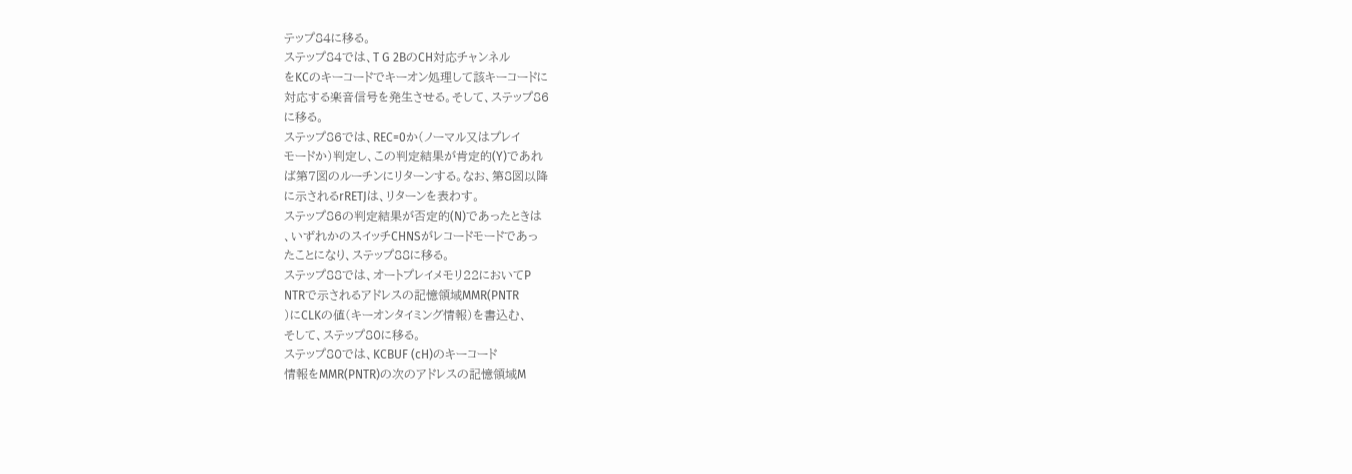テップ84に移る。
ステップ84では、T G 2BのCH対応チャンネル
をKCのキーコードでキーオン処理して該キーコードに
対応する楽音信号を発生させる。そして、ステップ86
に移る。
ステップ86では、REC=0か(ノーマル又はプレイ
モードか)判定し、この判定結果が肯定的(Y)であれ
ば第7図のルーチンにリターンする。なお、第8図以降
に示されるrRETJは、リターンを表わす。
ステップ86の判定結果が否定的(N)であったときは
、いずれかのスイッチCHNSがレコードモードであっ
たことになり、ステップ88に移る。
ステップ88では、オートプレイメモリ22においてP
NTRで示されるアドレスの記憶領域MMR(PNTR
)にCLKの値(キーオンタイミング情報)を書込む、
そして、ステップ80に移る。
ステップ80では、KCBUF (cH)のキーコード
情報をMMR(PNTR)の次のアドレスの記憶領域M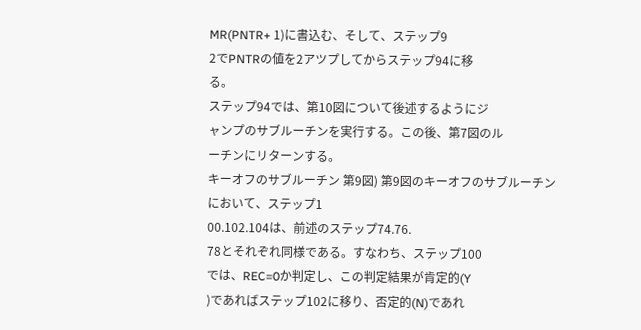MR(PNTR+ 1)に書込む、そして、ステップ9
2でPNTRの値を2アツプしてからステップ94に移
る。
ステップ94では、第10図について後述するようにジ
ャンプのサブルーチンを実行する。この後、第7図のル
ーチンにリターンする。
キーオフのサブルーチン 第9図) 第9図のキーオフのサブルーチンにおいて、ステップ1
00.102.104は、前述のステップ74.76.
78とそれぞれ同様である。すなわち、ステップ100
では、REC=0か判定し、この判定結果が肯定的(Y
)であればステップ102に移り、否定的(N)であれ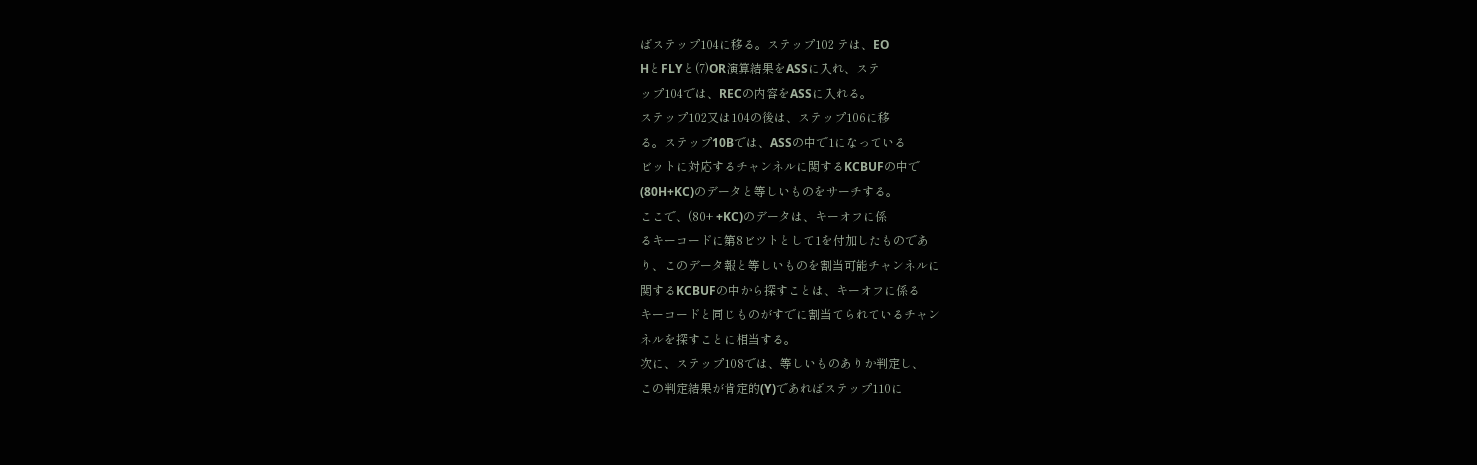ばステップ104に移る。ステップ102 テは、EO
HとFLYと(7)OR演算結果をASSに入れ、ステ
ップ104では、RECの内容をASSに入れる。
ステップ102又は104の後は、ステップ106に移
る。ステップ10Bでは、ASSの中で1になっている
ビットに対応するチャンネルに関するKCBUFの中で
(80H+KC)のデータと等しいものをサーチする。
ここで、(80+ +KC)のデータは、キーオフに係
るキーコードに第8ビツトとして1を付加したものであ
り、このデータ報と等しいものを割当可能チャンネルに
関するKCBUFの中から探すことは、キーオフに係る
キーコードと同じものがすでに割当てられているチャン
ネルを探すことに相当する。
次に、ステップ108では、等しいものありか判定し、
この判定結果が肯定的(Y)であればステップ110に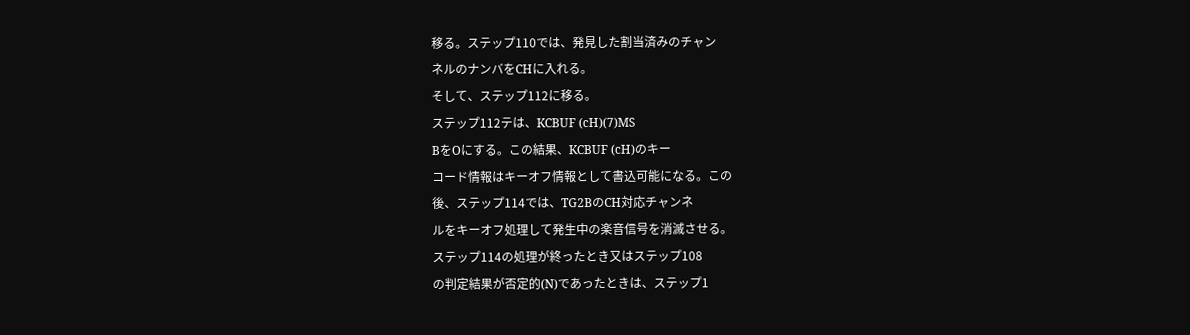移る。ステップ110では、発見した割当済みのチャン
ネルのナンバをCHに入れる。
そして、ステップ112に移る。
ステップ112テは、KCBUF (cH)(7)MS
BをOにする。この結果、KCBUF (cH)のキー
コード情報はキーオフ情報として書込可能になる。この
後、ステップ114では、TG2BのCH対応チャンネ
ルをキーオフ処理して発生中の楽音信号を消滅させる。
ステップ114の処理が終ったとき又はステップ108
の判定結果が否定的(N)であったときは、ステップ1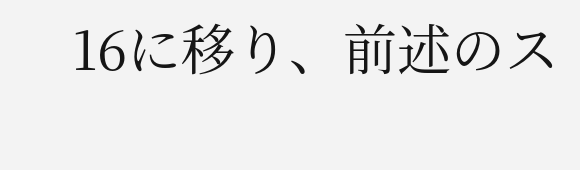16に移り、前述のス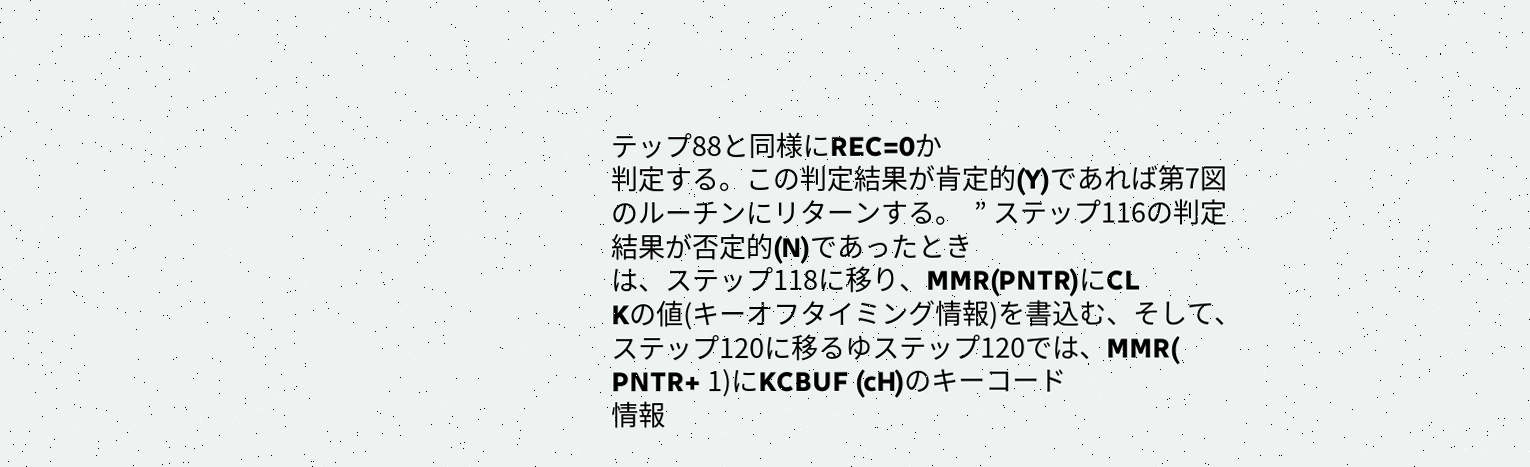テップ88と同様にREC=0か
判定する。この判定結果が肯定的(Y)であれば第7図
のルーチンにリターンする。  ” ステップ116の判定結果が否定的(N)であったとき
は、ステップ118に移り、MMR(PNTR)にCL
Kの値(キーオフタイミング情報)を書込む、そして、
ステップ120に移るゆステップ120では、MMR(
PNTR+ 1)にKCBUF (cH)のキーコード
情報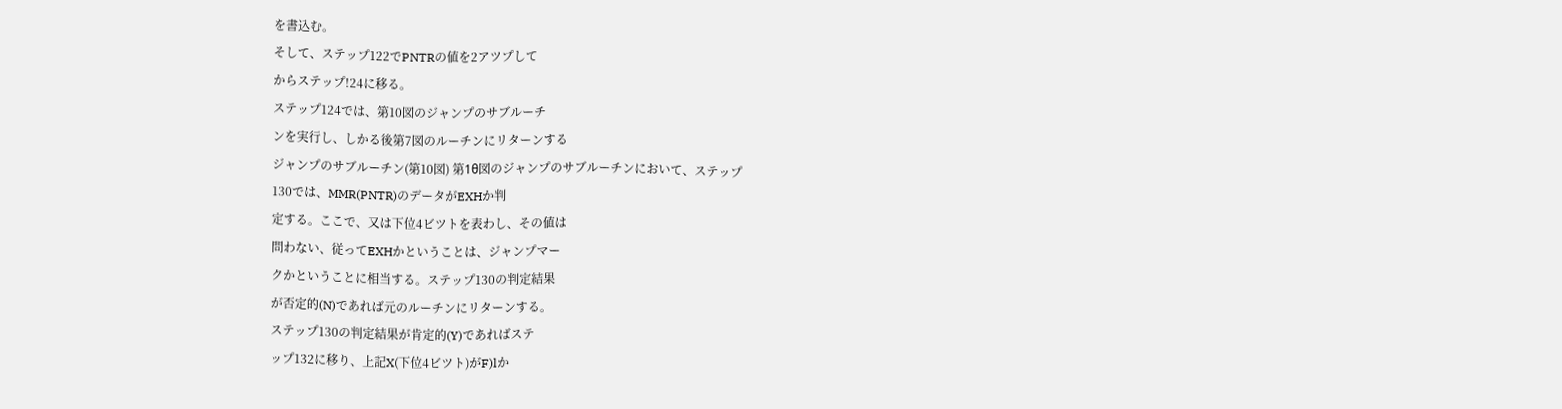を書込む。
そして、ステップ122でPNTRの値を2アツプして
からステップ!24に移る。
ステップ124では、第10図のジャンプのサブルーチ
ンを実行し、しかる後第7図のルーチンにリターンする
ジャンプのサブルーチン(第10図) 第1θ図のジャンプのサブルーチンにおいて、ステップ
130では、MMR(PNTR)のデータがEXHか判
定する。ここで、又は下位4ビツトを表わし、その値は
問わない、従ってEXHかということは、ジャンプマー
クかということに相当する。ステップ130の判定結果
が否定的(N)であれば元のルーチンにリターンする。
ステップ130の判定結果が肯定的(Y)であればステ
ップ132に移り、上記X(下位4ビツト)がF)lか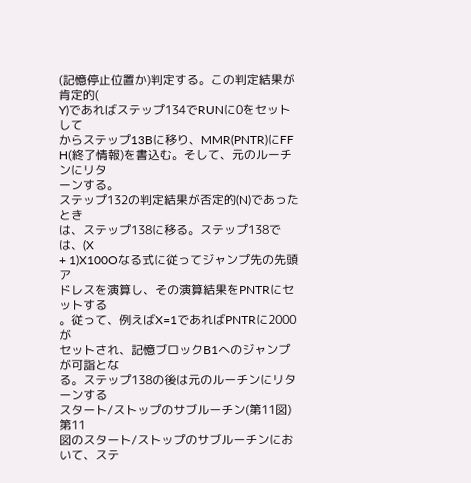(記憶停止位置か)判定する。この判定結果が肯定的(
Y)であればステップ134でRUNに0をセットして
からステップ13Bに移り、MMR(PNTR)にFF
H(終了情報)を書込む。そして、元のルーチンにリタ
ーンする。
ステップ132の判定結果が否定的(N)であったとき
は、ステップ138に移る。ステップ138では、(X
+ 1)X100Oなる式に従ってジャンプ先の先頭ア
ドレスを演算し、その演算結果をPNTRにセットする
。従って、例えばX=1であればPNTRに2000が
セットされ、記憶ブロックB1へのジャンプが可詣とな
る。ステップ138の後は元のルーチンにリターンする
スタート/ストップのサブルーチン(第11図)第11
図のスタート/ストップのサブルーチンにおいて、ステ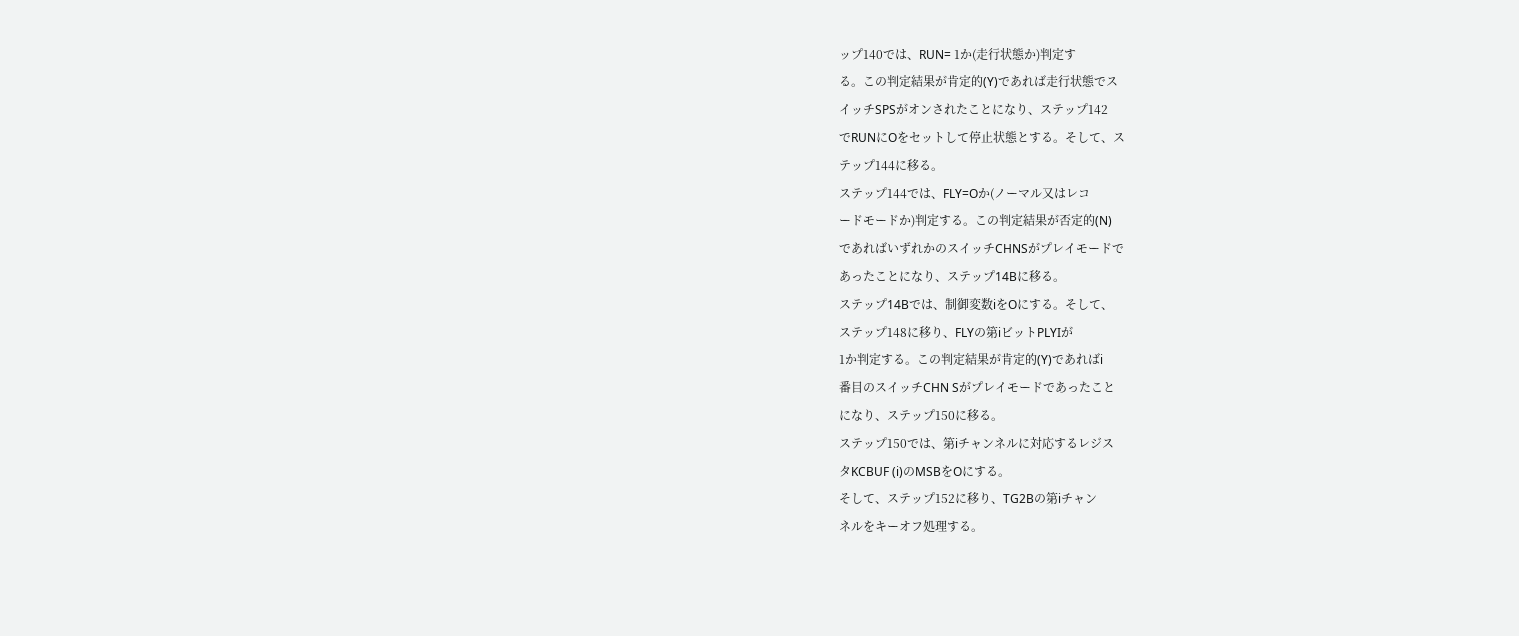ップ140では、RUN= 1か(走行状態か)判定す
る。この判定結果が肯定的(Y)であれば走行状態でス
イッチSPSがオンされたことになり、ステップ142
でRUNにOをセットして停止状態とする。そして、ス
テップ144に移る。
ステップ144では、FLY=Oか(ノーマル又はレコ
ードモードか)判定する。この判定結果が否定的(N)
であればいずれかのスイッチCHNSがプレイモードで
あったことになり、ステップ14Bに移る。
ステップ14Bでは、制御変数iをOにする。そして、
ステップ148に移り、FLYの第iビットPLYIが
1か判定する。この判定結果が肯定的(Y)であればi
番目のスイッチCHN Sがプレイモードであったこと
になり、ステップ150に移る。
ステップ150では、第iチャンネルに対応するレジス
タKCBUF (i)のMSBをOにする。
そして、ステップ152に移り、TG2Bの第iチャン
ネルをキーオフ処理する。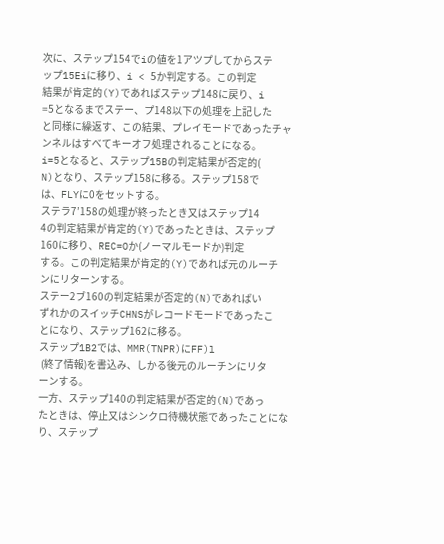次に、ステップ154でiの値を1アツプしてからステ
ップ15Eiに移り、i < 5か判定する。この判定
結果が肯定的(Y)であればステップ148に戻り、i
=5となるまでステー、プ148以下の処理を上記した
と同様に繰返す、この結果、プレイモードであったチャ
ンネルはすべてキーオフ処理されることになる。
i=5となると、ステップ15Bの判定結果が否定的(
N)となり、ステップ158に移る。ステップ158で
は、FLYに0をセットする。
ステラ7’158の処理が終ったとき又はステップ14
4の判定結果が肯定的(Y)であったときは、ステップ
160に移り、REC=Oか(ノーマルモードか)判定
する。この判定結果が肯定的(Y)であれば元のルーチ
ンにリターンする。
ステー2ブ160の判定結果が否定的(N)であればい
ずれかのスイッチCHNSがレコードモードであったこ
とになり、ステップ162に移る。
ステップ1B2では、MMR(TNPR)にFF)l
 (終了情報)を書込み、しかる後元のルーチンにリタ
ーンする。
一方、ステップ140の判定結果が否定的(N)であっ
たときは、停止又はシンクロ待機状態であったことにな
り、ステップ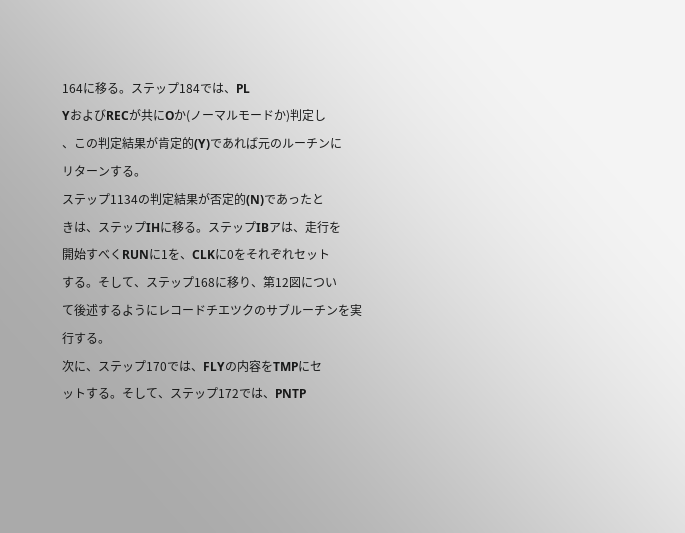164に移る。ステップ184では、PL
YおよびRECが共にOか(ノーマルモードか)判定し
、この判定結果が肯定的(Y)であれば元のルーチンに
リターンする。
ステップ1134の判定結果が否定的(N)であったと
きは、ステップIHに移る。ステップIBアは、走行を
開始すべくRUNに1を、CLKに0をそれぞれセット
する。そして、ステップ168に移り、第12図につい
て後述するようにレコードチエツクのサブルーチンを実
行する。
次に、ステップ170では、FLYの内容をTMPにセ
ットする。そして、ステップ172では、PNTP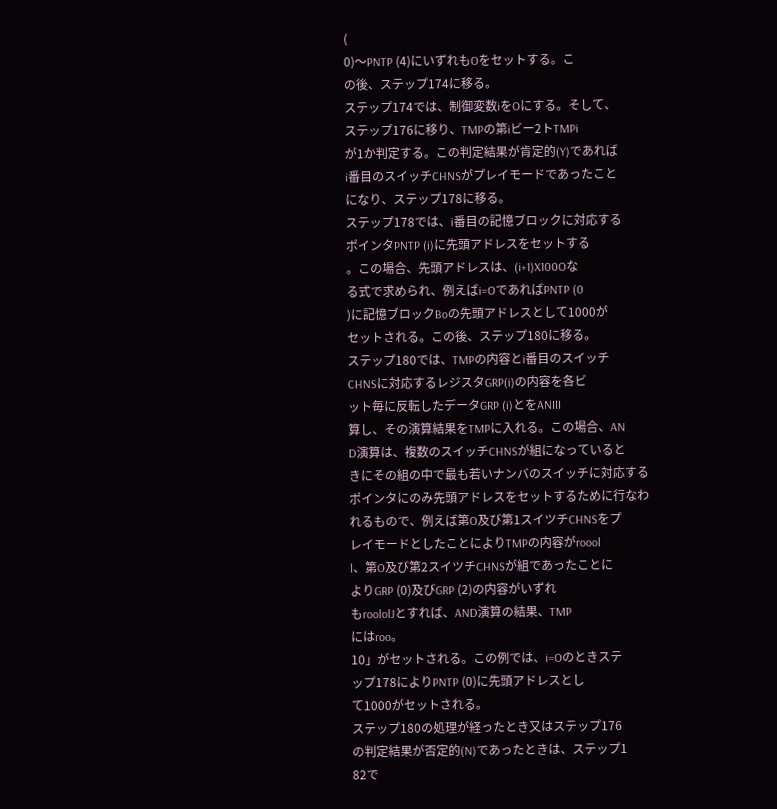(
0)〜PNTP (4)にいずれもOをセットする。こ
の後、ステップ174に移る。
ステップ174では、制御変数iをOにする。そして、
ステップ176に移り、TMPの第iビー2トTMPi
が1か判定する。この判定結果が肯定的(Y)であれば
i番目のスイッチCHNSがプレイモードであったこと
になり、ステップ178に移る。
ステップ178では、i番目の記憶ブロックに対応する
ポインタPNTP (i)に先頭アドレスをセットする
。この場合、先頭アドレスは、(i+1)X100Oな
る式で求められ、例えばi=OであればPNTP (0
)に記憶ブロックBoの先頭アドレスとして1000が
セットされる。この後、ステップ180に移る。
ステップ180では、TMPの内容とi番目のスイッチ
CHNSに対応するレジスタGRP(i)の内容を各ビ
ット毎に反転したデータGRP (i)とをANIII
算し、その演算結果をTMPに入れる。この場合、AN
D演算は、複数のスイッチCHNSが組になっていると
きにその組の中で最も若いナンバのスイッチに対応する
ポインタにのみ先頭アドレスをセットするために行なわ
れるもので、例えば第O及び第1スイツチCHNSをプ
レイモードとしたことによりTMPの内容がroool
l、第O及び第2スイツチCHNSが組であったことに
よりGRP (0)及びGRP (2)の内容がいずれ
もroololJとすれば、AND演算の結果、TMP
にはroo。
10」がセットされる。この例では、i=Oのときステ
ップ178によりPNTP (0)に先頭アドレスとし
て1000がセットされる。
ステップ180の処理が経ったとき又はステップ176
の判定結果が否定的(N)であったときは、ステップ1
82で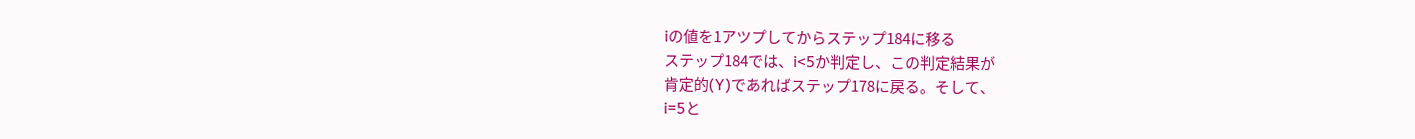iの値を1アツプしてからステップ184に移る
ステップ184では、i<5か判定し、この判定結果が
肯定的(Y)であればステップ178に戻る。そして、
i=5と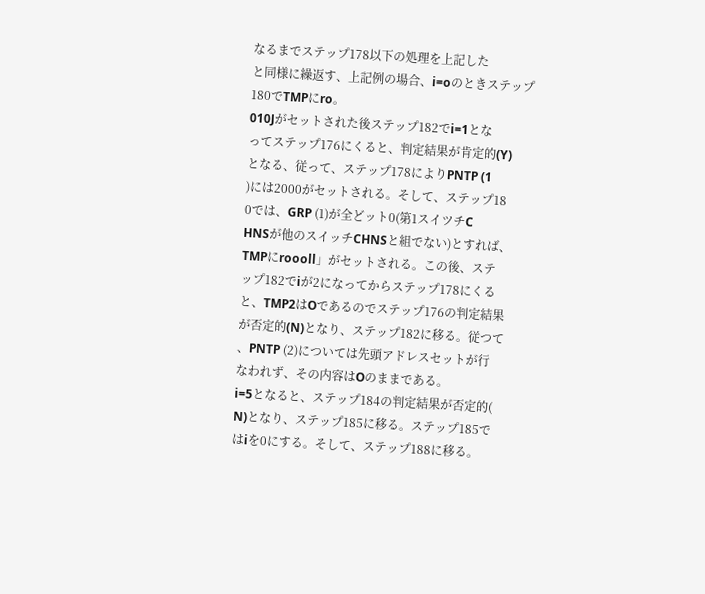なるまでステップ178以下の処理を上記した
と同様に繰返す、上記例の場合、i=oのときステップ
180でTMPにro。
010Jがセットされた後ステップ182でi=1とな
ってステップ176にくると、判定結果が肯定的(Y)
となる、従って、ステップ178によりPNTP (1
)には2000がセットされる。そして、ステップ18
0では、GRP (1)が全どット0(第1スイツチC
HNSが他のスイッチCHNSと組でない)とすれば、
TMPにroooll」がセットされる。この後、ステ
ップ182でiが2になってからステップ178にくる
と、TMP2はOであるのでステップ176の判定結果
が否定的(N)となり、ステップ182に移る。従つて
、PNTP (2)については先頭アドレスセットが行
なわれず、その内容はOのままである。
i=5となると、ステップ184の判定結果が否定的(
N)となり、ステップ185に移る。ステップ185で
はiを0にする。そして、ステップ188に移る。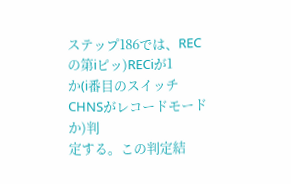ステップ186では、RECの第iピッ)RECiが1
か(i番目のスイッチCHNSがレコードモードか)判
定する。この判定結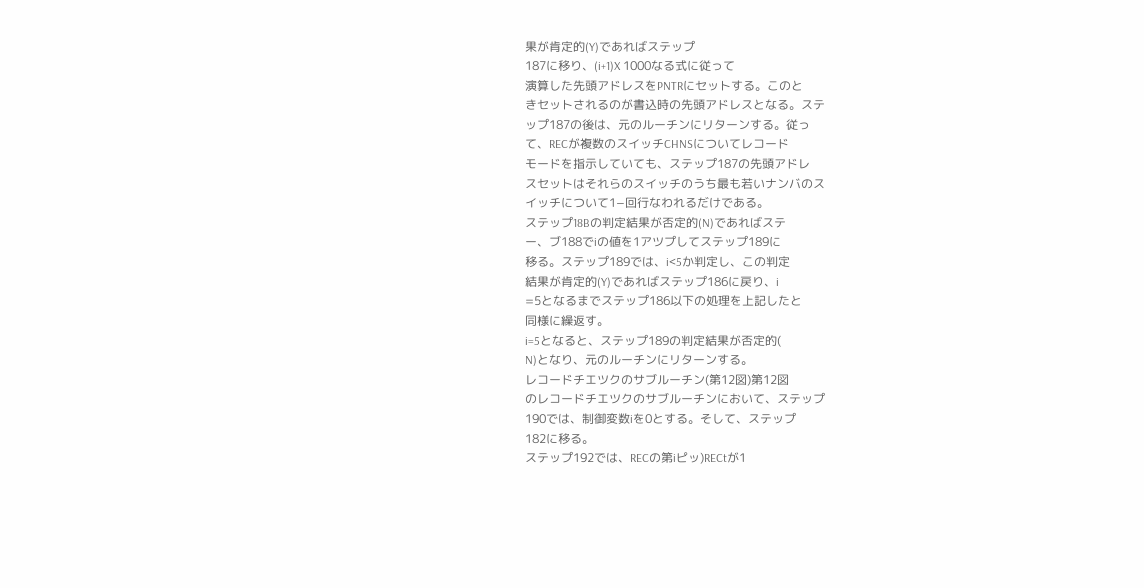果が肯定的(Y)であればステップ
187に移り、(i+1)X 1000なる式に従って
演算した先頭アドレスをPNTRにセットする。このと
きセットされるのが書込時の先頭アドレスとなる。ステ
ップ187の後は、元のルーチンにリターンする。従っ
て、RECが複数のスイッチCHNSについてレコード
モードを指示していても、ステップ187の先頭アドレ
スセットはそれらのスイッチのうち最も若いナンバのス
イッチについて1−回行なわれるだけである。
ステップ18Bの判定結果が否定的(N)であればステ
ー、ブ188でiの値を1アツプしてステップ189に
移る。ステップ189では、i<5か判定し、この判定
結果が肯定的(Y)であればステップ186に戻り、i
=5となるまでステップ186以下の処理を上記したと
同様に繰返す。
i=5となると、ステップ189の判定結果が否定的(
N)となり、元のルーチンにリターンする。
レコードチエツクのサブルーチン(第12図)第12図
のレコードチエツクのサブルーチンにおいて、ステップ
190では、制御変数iを0とする。そして、ステップ
182に移る。
ステップ192では、RECの第iピッ)RECtが1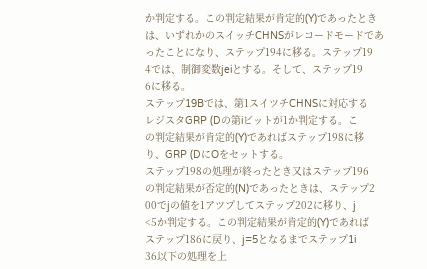か判定する。この判定結果が肯定的(Y)であったとき
は、いずれかのスイッチCHNSがレコードモードであ
ったことになり、ステップ194に移る。ステップ19
4では、制御変数jeiとする。そして、ステップ19
6に移る。
ステップ19Bでは、第1スイツチCHNSに対応する
レジスタGRP (Dの第iビットが1か判定する。こ
の判定結果が肯定的(Y)であればステップ198に移
り、GRP (DにOをセットする。
ステップ198の処理が終ったとき又はステップ196
の判定結果が否定的(N)であったときは、ステップ2
00でjの値を1アツプしてステップ202に移り、j
<5か判定する。この判定結果が肯定的(Y)であれば
ステップ186に戻り、j=5となるまでステップ1i
36以下の処理を上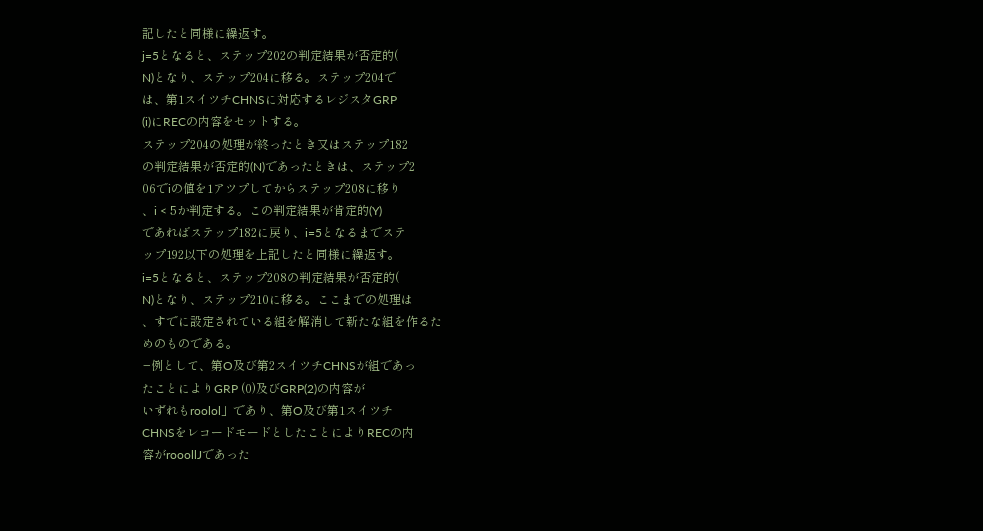記したと同様に繰返す。
j=5となると、ステップ202の判定結果が否定的(
N)となり、ステップ204に移る。ステップ204で
は、第1スイツチCHNSに対応するレジスタGRP
(i)にRECの内容をセットする。
ステップ204の処理が終ったとき又はステップ182
の判定結果が否定的(N)であったときは、ステップ2
06でiの値を1アツプしてからステップ208に移り
、i < 5か判定する。この判定結果が肯定的(Y)
であればステップ182に戻り、i=5となるまでステ
ップ192以下の処理を上記したと同様に繰返す。
i=5となると、ステップ208の判定結果が否定的(
N)となり、ステップ210に移る。ここまでの処理は
、すでに設定されている組を解消して新たな組を作るた
めのものである。
−例として、第O及び第2スイツチCHNSが組であっ
たことによりGRP (0)及びGRP(2)の内容が
いずれもroolol」であり、第O及び第1スイツチ
CHNSをレコードモードとしたことによりRECの内
容がrooollJであった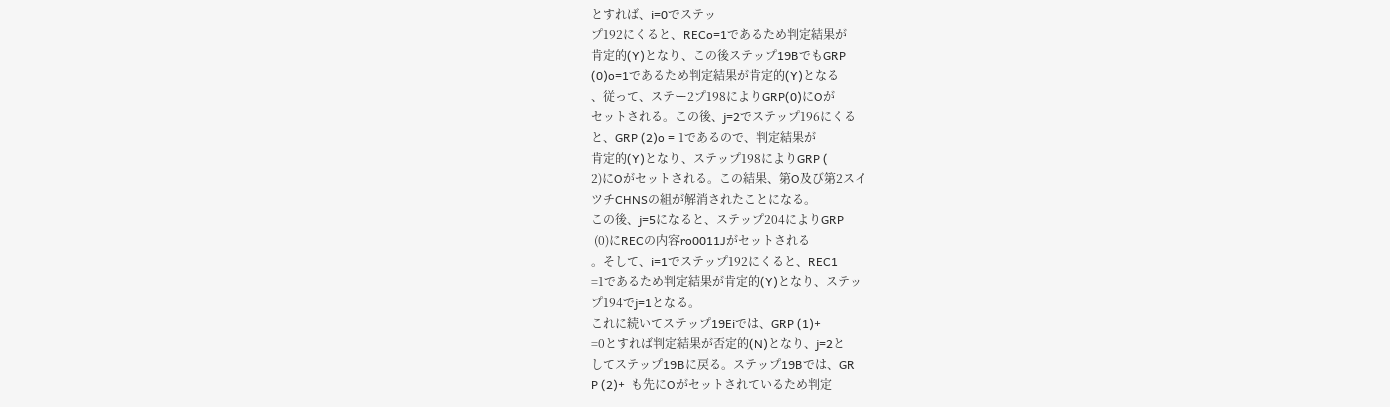とすれば、i=0でステッ
プ192にくると、RECo=1であるため判定結果が
肯定的(Y)となり、この後ステップ19BでもGRP
(0)o=1であるため判定結果が肯定的(Y)となる
、従って、ステー2プ198によりGRP(0)にOが
セットされる。この後、j=2でステップ196にくる
と、GRP (2)o = 1であるので、判定結果が
肯定的(Y)となり、ステップ198によりGRP (
2)にOがセットされる。この結果、第O及び第2スイ
ツチCHNSの組が解消されたことになる。
この後、j=5になると、ステップ204によりGRP
 (0)にRECの内容ro0011Jがセットされる
。そして、i=1でステップ192にくると、REC1
=1であるため判定結果が肯定的(Y)となり、ステッ
プ194でj=1となる。
これに続いてステップ19Eiでは、GRP (1)+
=0とすれば判定結果が否定的(N)となり、j=2と
してステップ19Bに戻る。ステップ19Bでは、GR
P (2)+  も先にOがセットされているため判定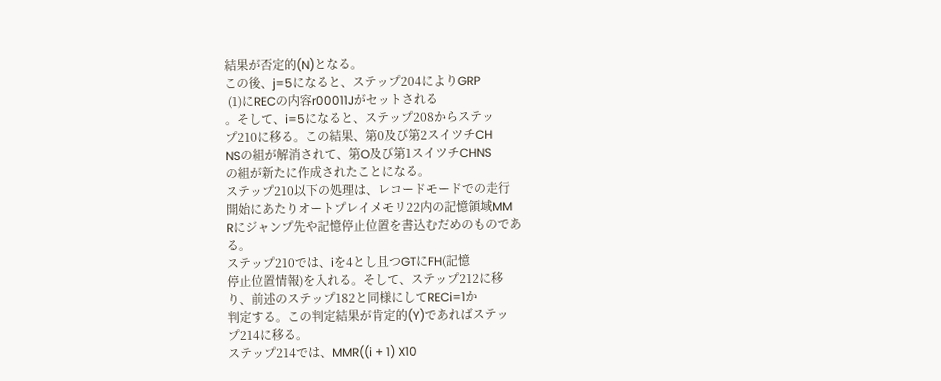結果が否定的(N)となる。
この後、j=5になると、ステップ204によりGRP
 (1)にRECの内容r00011Jがセットされる
。そして、i=5になると、ステップ208からステッ
プ210に移る。この結果、第0及び第2スイツチCH
NSの組が解消されて、第O及び第1スイツチCHNS
の組が新たに作成されたことになる。
ステップ210以下の処理は、レコードモードでの走行
開始にあたりオートプレイメモリ22内の記憶領域MM
Rにジャンプ先や記憶停止位置を書込むだめのものであ
る。
ステップ210では、iを4とし且つGTにFH(記憶
停止位置情報)を入れる。そして、ステップ212に移
り、前述のステップ182と同様にしてRECi=1か
判定する。この判定結果が肯定的(Y)であればステッ
プ214に移る。
ステップ214では、MMR((i + 1) X10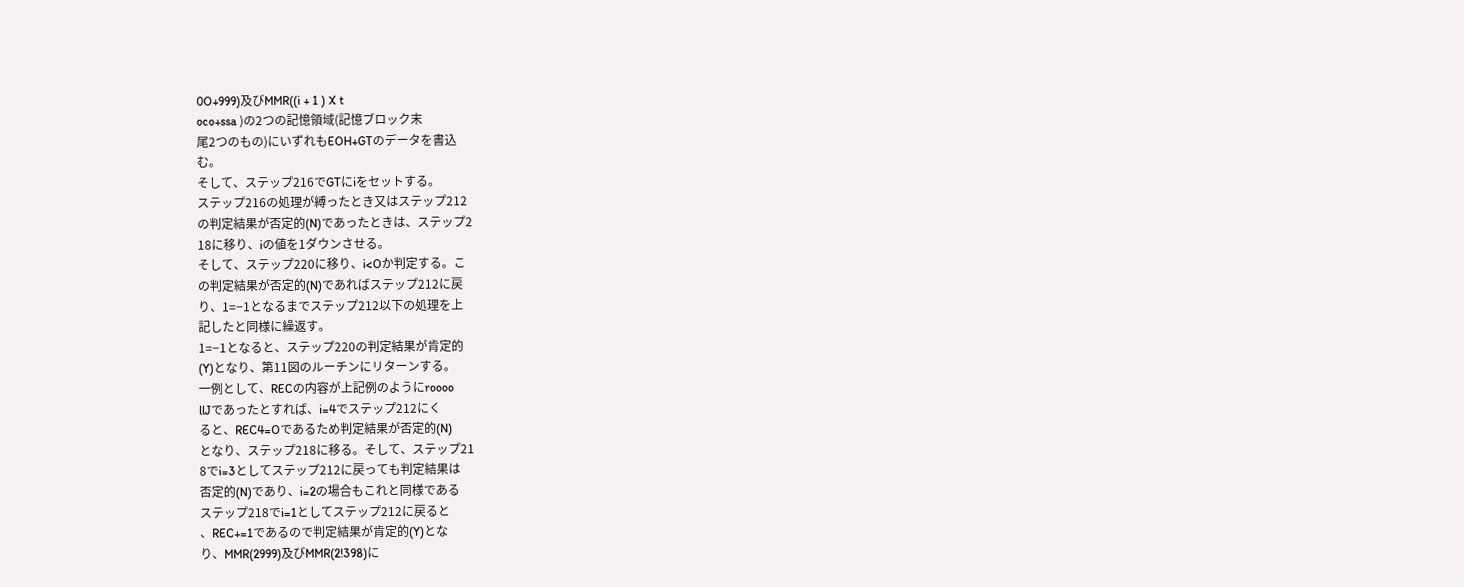0O+999)及びMMR((i + 1 ) X t
oco+ssa )の2つの記憶領域(記憶ブロック末
尾2つのもの)にいずれもEOH+GTのデータを書込
む。
そして、ステップ216でGTにiをセットする。
ステップ216の処理が縛ったとき又はステップ212
の判定結果が否定的(N)であったときは、ステップ2
18に移り、iの値を1ダウンさせる。
そして、ステップ220に移り、i<Oか判定する。こ
の判定結果が否定的(N)であればステップ212に戻
り、1=−1となるまでステップ212以下の処理を上
記したと同様に繰返す。
1=−1となると、ステップ220の判定結果が肯定的
(Y)となり、第11図のルーチンにリターンする。
一例として、RECの内容が上記例のようにroooo
llJであったとすれば、i=4でステップ212にく
ると、REC4=Oであるため判定結果が否定的(N)
となり、ステップ218に移る。そして、ステップ21
8でi=3としてステップ212に戻っても判定結果は
否定的(N)であり、i=2の場合もこれと同様である
ステップ218でi=1としてステップ212に戻ると
、REC+=1であるので判定結果が肯定的(Y)とな
り、MMR(2999)及びMMR(2!398)に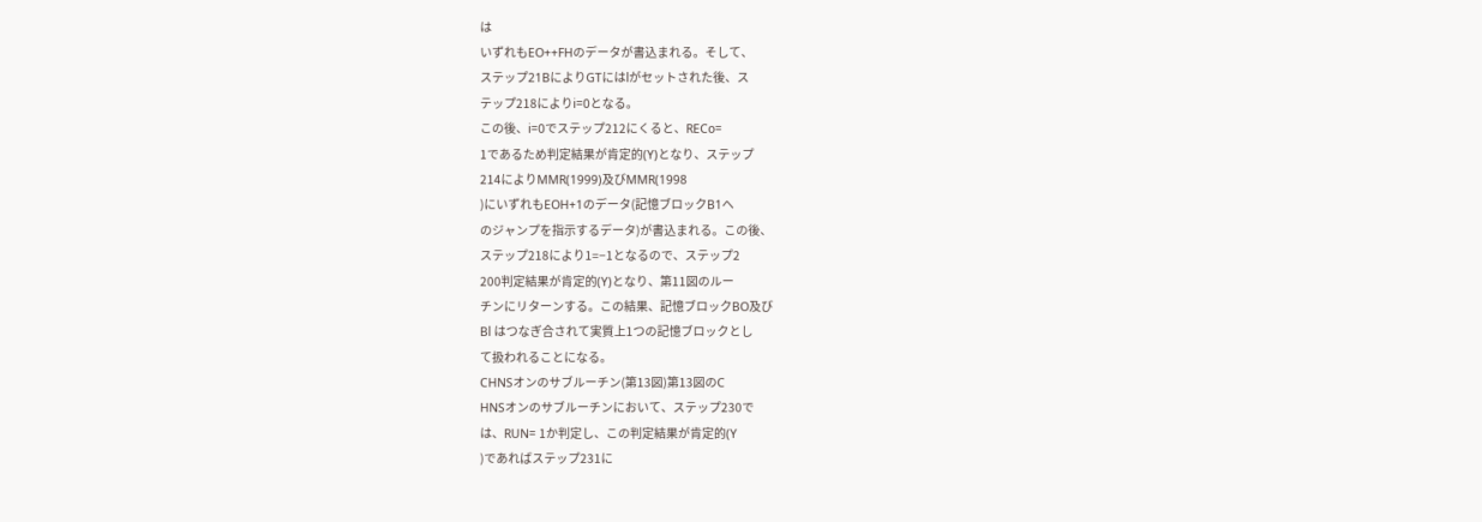は
いずれもEO++FHのデータが書込まれる。そして、
ステップ21BによりGTにはlがセットされた後、ス
テップ218によりi=0となる。
この後、i=0でステップ212にくると、RECo=
1であるため判定結果が肯定的(Y)となり、ステップ
214によりMMR(1999)及びMMR(1998
)にいずれもEOH+1のデータ(記憶ブロックB1へ
のジャンプを指示するデータ)が書込まれる。この後、
ステップ218により1=−1となるので、ステップ2
200判定結果が肯定的(Y)となり、第11図のルー
チンにリターンする。この結果、記憶ブロックBO及び
Bl はつなぎ合されて実質上1つの記憶ブロックとし
て扱われることになる。
CHNSオンのサブルーチン(第13図)第13図のC
HNSオンのサブルーチンにおいて、ステップ230で
は、RUN= 1か判定し、この判定結果が肯定的(Y
)であればステップ231に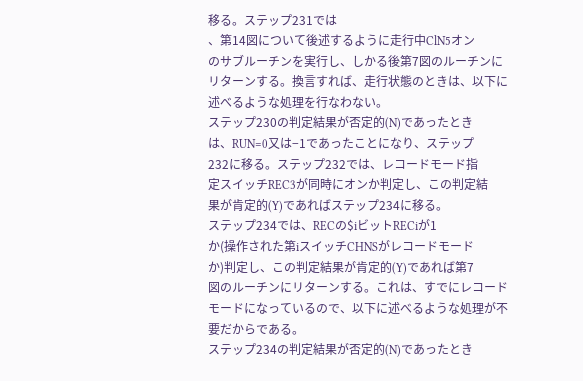移る。ステップ231では
、第14図について後述するように走行中ClN5オン
のサブルーチンを実行し、しかる後第7図のルーチンに
リターンする。換言すれば、走行状態のときは、以下に
述べるような処理を行なわない。
ステップ230の判定結果が否定的(N)であったとき
は、RUN=0又は−1であったことになり、ステップ
232に移る。ステップ232では、レコードモード指
定スイッチREC3が同時にオンか判定し、この判定結
果が肯定的(Y)であればステップ234に移る。
ステップ234では、RECの$iビットRECiが1
か(操作された第iスイッチCHNSがレコードモード
か)判定し、この判定結果が肯定的(Y)であれば第7
図のルーチンにリターンする。これは、すでにレコード
モードになっているので、以下に述べるような処理が不
要だからである。
ステップ234の判定結果が否定的(N)であったとき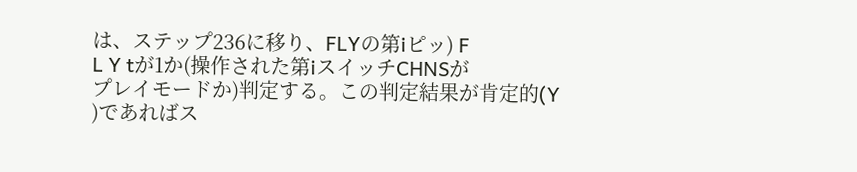は、ステップ236に移り、FLYの第iピッ) F
L Y tが1か(操作された第iスイッチCHNSが
プレイモードか)判定する。この判定結果が肯定的(Y
)であればス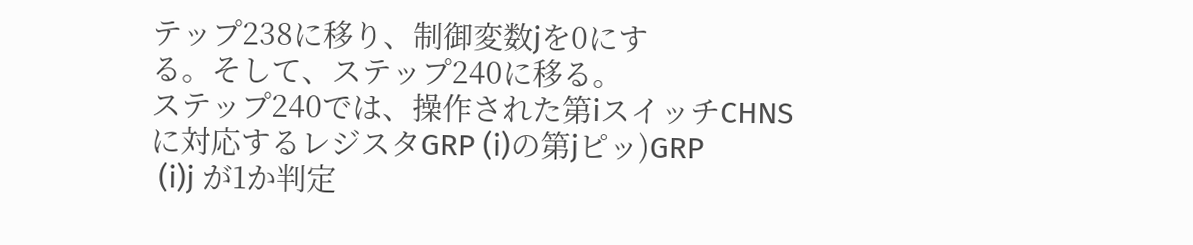テップ238に移り、制御変数jを0にす
る。そして、ステップ240に移る。
ステップ240では、操作された第iスイッチCHNS
に対応するレジスタGRP (i)の第jピッ)GRP
 (i)j が1か判定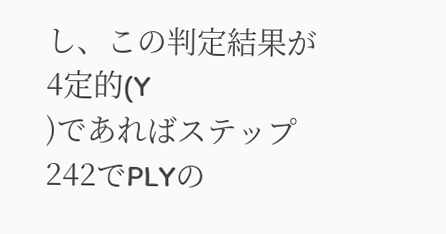し、この判定結果が4定的(Y
)であればステップ242でPLYの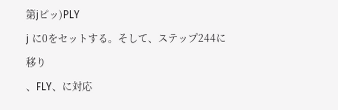第jピッ)PLY
j に0をセットする。そして、ステップ244に移り
、FLY、に対応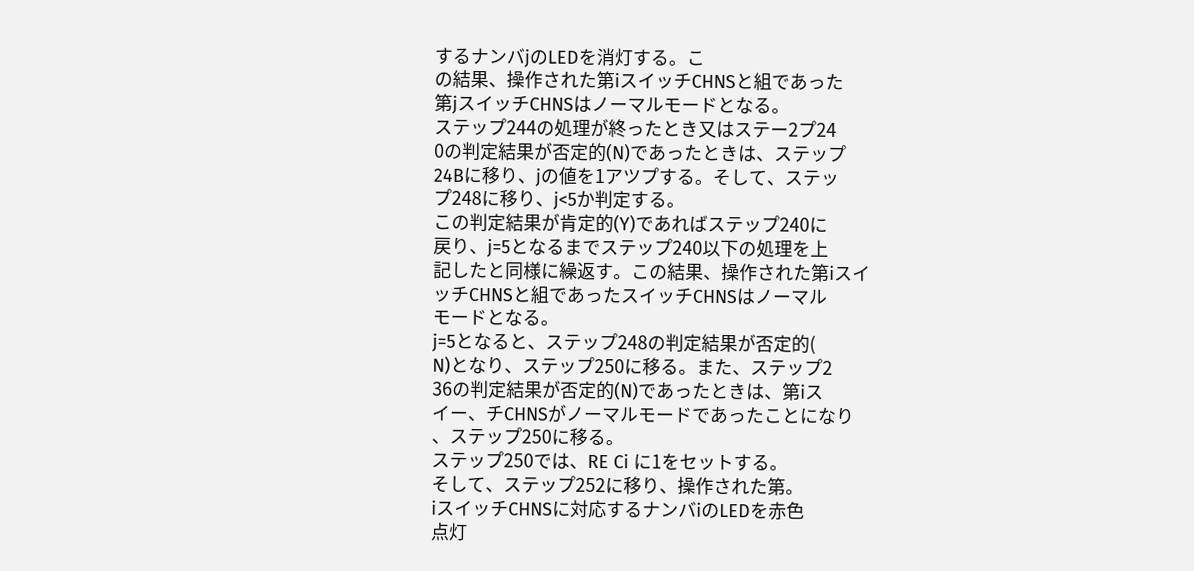するナンバjのLEDを消灯する。こ
の結果、操作された第iスイッチCHNSと組であった
第jスイッチCHNSはノーマルモードとなる。
ステップ244の処理が終ったとき又はステー2プ24
0の判定結果が否定的(N)であったときは、ステップ
24Bに移り、jの値を1アツプする。そして、ステッ
プ248に移り、j<5か判定する。
この判定結果が肯定的(Y)であればステップ240に
戻り、j=5となるまでステップ240以下の処理を上
記したと同様に繰返す。この結果、操作された第iスイ
ッチCHNSと組であったスイッチCHNSはノーマル
モードとなる。
j=5となると、ステップ248の判定結果が否定的(
N)となり、ステップ250に移る。また、ステップ2
36の判定結果が否定的(N)であったときは、第iス
イー、チCHNSがノーマルモードであったことになり
、ステップ250に移る。
ステップ250では、RE Ci に1をセットする。
そして、ステップ252に移り、操作された第。
iスイッチCHNSに対応するナンバiのLEDを赤色
点灯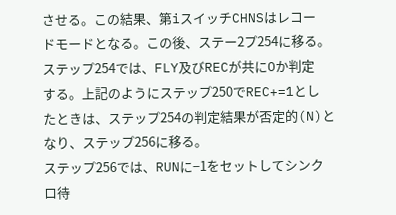させる。この結果、第iスイッチCHNSはレコー
ドモードとなる。この後、ステー2プ254に移る。
ステップ254では、FLY及びRECが共にOか判定
する。上記のようにステップ250でREC+=1とし
たときは、ステップ254の判定結果が否定的(N)と
なり、ステップ256に移る。
ステップ256では、RUNに−1をセットしてシンク
ロ待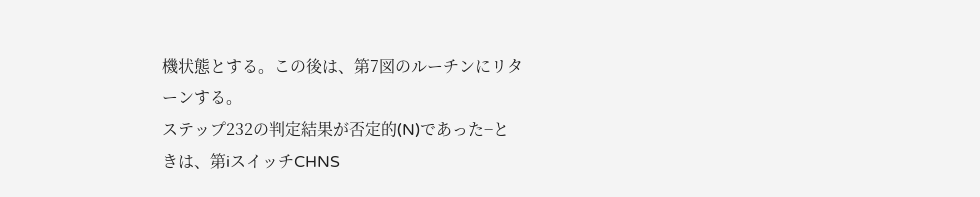機状態とする。この後は、第7図のルーチンにリタ
ーンする。
ステップ232の判定結果が否定的(N)であった−と
きは、第iスイッチCHNS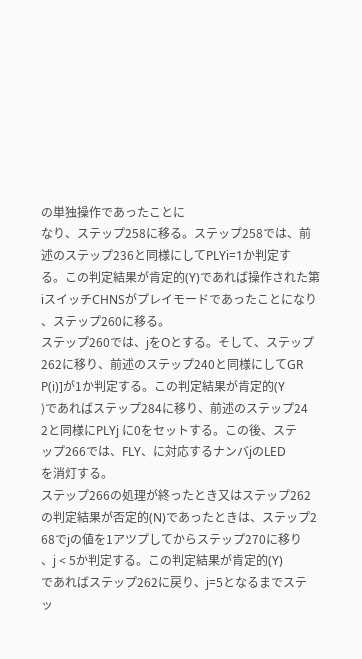の単独操作であったことに
なり、ステップ258に移る。ステップ258では、前
述のステップ236と同様にしてPLYi=1か判定す
る。この判定結果が肯定的(Y)であれば操作された第
iスイッチCHNSがプレイモードであったことになり
、ステップ260に移る。
ステップ260では、jをOとする。そして、ステップ
262に移り、前述のステップ240と同様にしてGR
P(i)]が1か判定する。この判定結果が肯定的(Y
)であればステップ284に移り、前述のステップ24
2と同様にPLYj に0をセットする。この後、ステ
ップ266では、FLY、に対応するナンバjのLED
を消灯する。
ステップ266の処理が終ったとき又はステップ262
の判定結果が否定的(N)であったときは、ステップ2
68でjの値を1アツプしてからステップ270に移り
、j < 5か判定する。この判定結果が肯定的(Y)
であればステップ262に戻り、j=5となるまでステ
ッ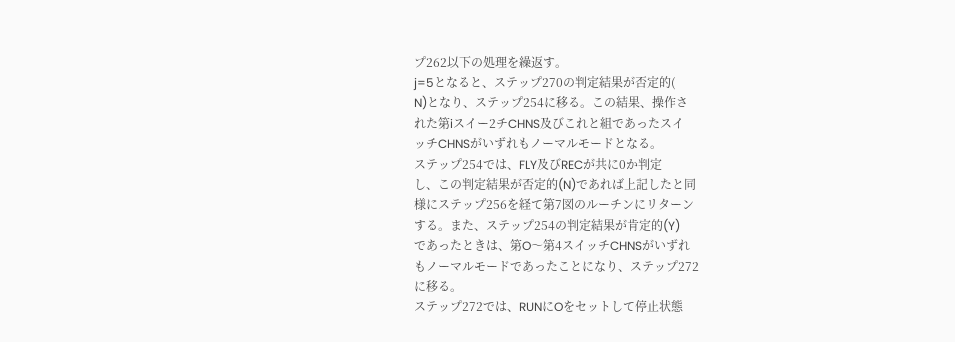プ262以下の処理を繰返す。
j=5となると、ステップ270の判定結果が否定的(
N)となり、ステップ254に移る。この結果、操作さ
れた第iスイー2チCHNS及びこれと組であったスイ
ッチCHNSがいずれもノーマルモードとなる。
ステップ254では、FLY及びRECが共に0か判定
し、この判定結果が否定的(N)であれば上記したと同
様にステップ256を経て第7図のルーチンにリターン
する。また、ステップ254の判定結果が肯定的(Y)
であったときは、第O〜第4スイッチCHNSがいずれ
もノーマルモードであったことになり、ステップ272
に移る。
ステップ272では、RUNにOをセットして停止状態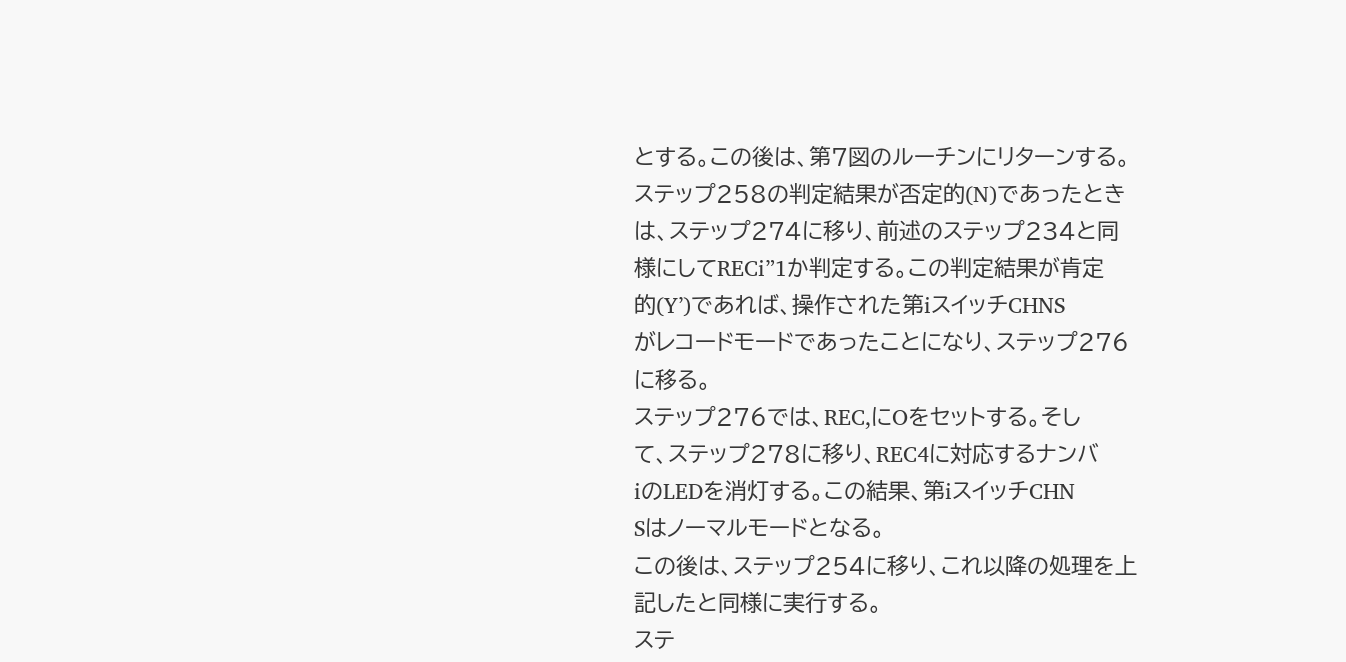とする。この後は、第7図のルーチンにリターンする。
ステップ258の判定結果が否定的(N)であったとき
は、ステップ274に移り、前述のステップ234と同
様にしてRECi”1か判定する。この判定結果が肯定
的(Y’)であれば、操作された第iスイッチCHNS
がレコードモードであったことになり、ステップ276
に移る。
ステップ276では、REC,にOをセットする。そし
て、ステップ278に移り、REC4に対応するナンバ
iのLEDを消灯する。この結果、第iスイッチCHN
Sはノーマルモードとなる。
この後は、ステップ254に移り、これ以降の処理を上
記したと同様に実行する。
ステ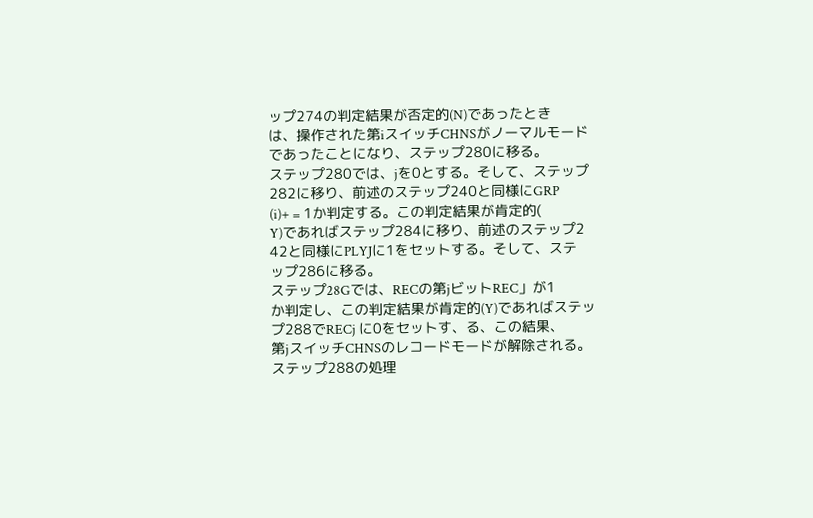ップ274の判定結果が否定的(N)であったとき
は、操作された第iスイッチCHNSがノーマルモード
であったことになり、ステップ280に移る。
ステップ280では、jを0とする。そして、ステップ
282に移り、前述のステップ240と同様にGRP
(i)+ = 1か判定する。この判定結果が肯定的(
Y)であればステップ284に移り、前述のステップ2
42と同様にPLYJに1をセットする。そして、ステ
ップ286に移る。
ステップ28Gでは、RECの第jビットREC」が1
か判定し、この判定結果が肯定的(Y)であればステッ
プ288でRECj に0をセットす、る、この結果、
第jスイッチCHNSのレコードモードが解除される。
ステップ288の処理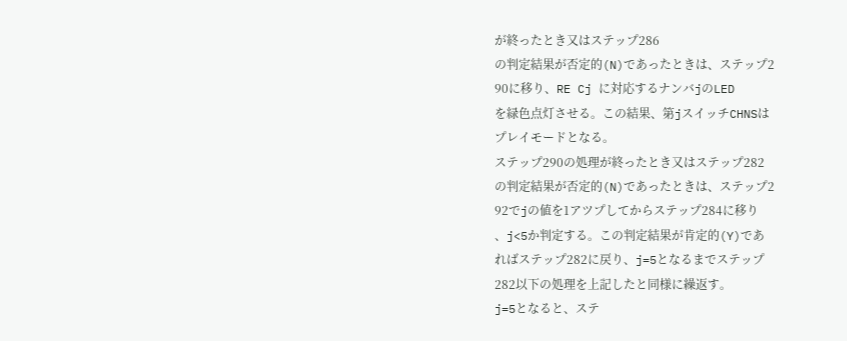が終ったとき又はステップ286
の判定結果が否定的(N)であったときは、ステップ2
90に移り、RE Cj に対応するナンバjのLED
を緑色点灯させる。この結果、第jスイッチCHNSは
プレイモードとなる。
ステップ290の処理が終ったとき又はステップ282
の判定結果が否定的(N)であったときは、ステップ2
92でjの値を1アツプしてからステップ284に移り
、j<5か判定する。この判定結果が肯定的(Y)であ
ればステップ282に戻り、j=5となるまでステップ
282以下の処理を上記したと同様に繰返す。
j=5となると、ステ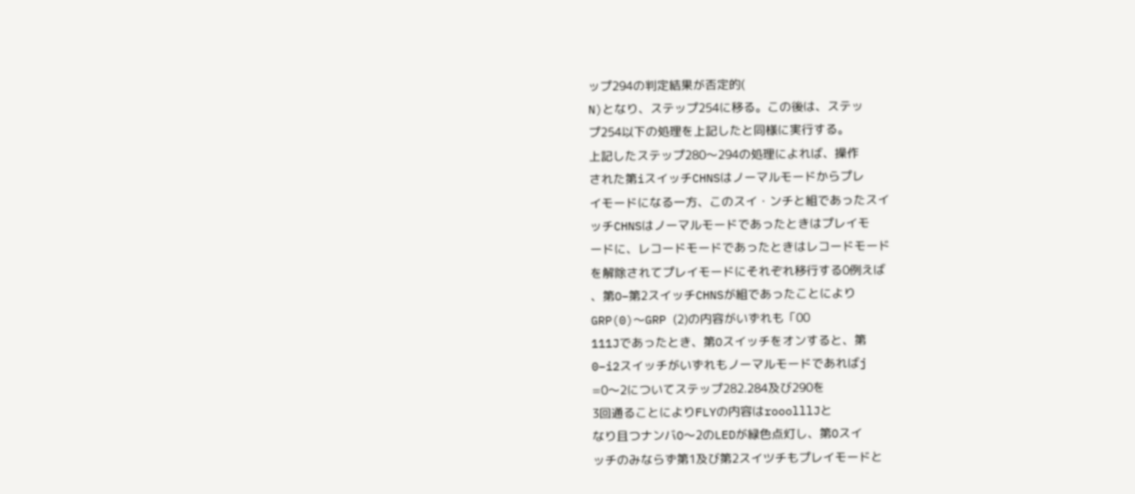ップ294の判定結果が否定的(
N)となり、ステップ254に移る。この後は、ステッ
プ254以下の処理を上記したと同様に実行する。
上記したステップ280〜294の処理によれば、操作
された第iスイッチCHNSはノーマルモードからプレ
イモードになる一方、このスイ・ンチと組であったスイ
ッチCHNSはノーマルモードであったときはプレイモ
ードに、レコードモードであったときはレコードモード
を解除されてプレイモードにそれぞれ移行する0例えば
、第O−第2スイッチCHNSが組であったことにより
GRP(0)〜GRP (2)の内容がいずれも「00
111Jであったとき、第Oスイッチをオンすると、第
0−i2スイッチがいずれもノーマルモードであればj
=0〜2についてステップ282.284及び290を
3回通ることによりFLYの内容はrooolllJと
なり且つナンバO〜2のLEDが緑色点灯し、第Oスイ
ッチのみならず第1及び第2スイツチもプレイモードと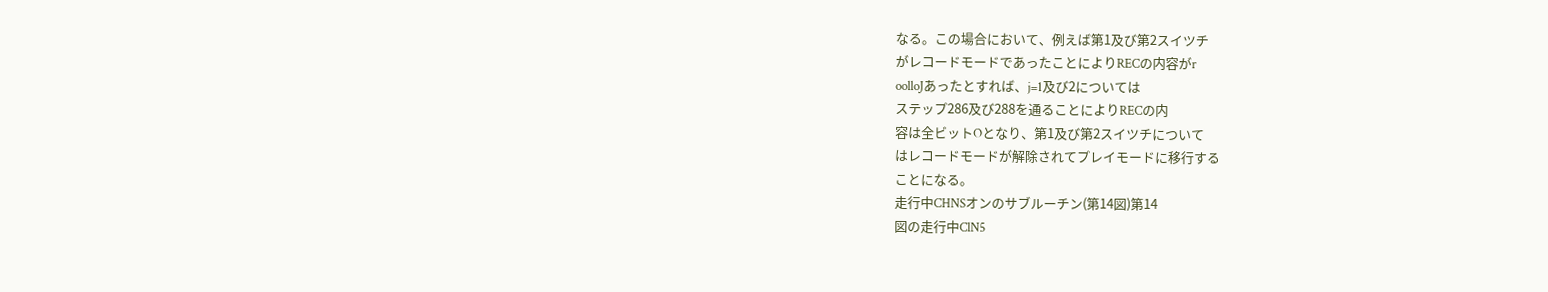なる。この場合において、例えば第1及び第2スイツチ
がレコードモードであったことによりRECの内容がr
oolloJあったとすれば、j=1及び2については
ステップ286及び288を通ることによりRECの内
容は全ビットOとなり、第1及び第2スイツチについて
はレコードモードが解除されてプレイモードに移行する
ことになる。
走行中CHNSオンのサブルーチン(第14図)第14
図の走行中ClN5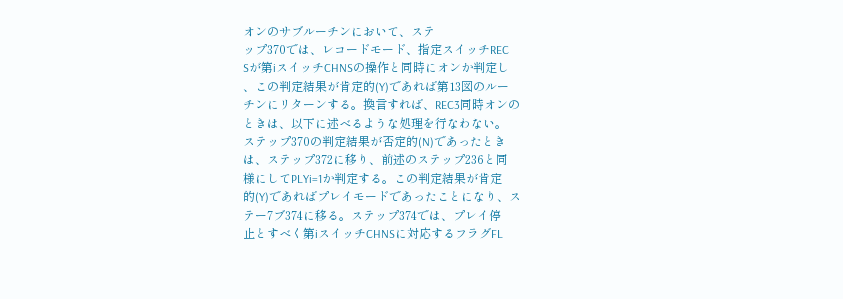オンのサブルーチンにおいて、ステ
ップ370では、レコードモード、指定スイッチREC
Sが第iスイッチCHNSの操作と同時にオンか判定し
、この判定結果が肯定的(Y)であれば第13図のルー
チンにリターンする。換言すれば、REC3同時オンの
ときは、以下に述べるような処理を行なわない。
ステップ370の判定結果が否定的(N)であったとき
は、ステップ372に移り、前述のステップ236と同
様にしてPLYi=1か判定する。この判定結果が肯定
的(Y)であればプレイモードであったことになり、ス
テー7ブ374に移る。ステップ374では、プレイ停
止とすべく第iスイッチCHNSに対応するフラグFL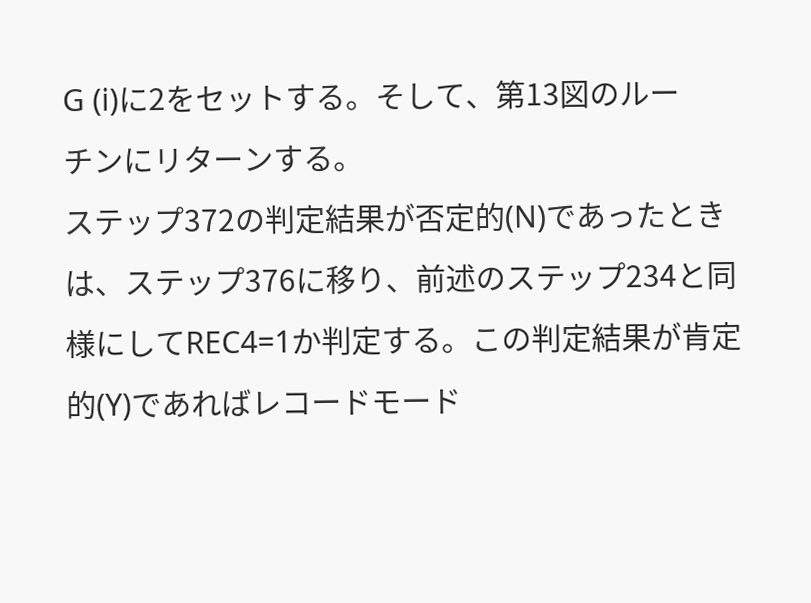G (i)に2をセットする。そして、第13図のルー
チンにリターンする。
ステップ372の判定結果が否定的(N)であったとき
は、ステップ376に移り、前述のステップ234と同
様にしてREC4=1か判定する。この判定結果が肯定
的(Y)であればレコードモード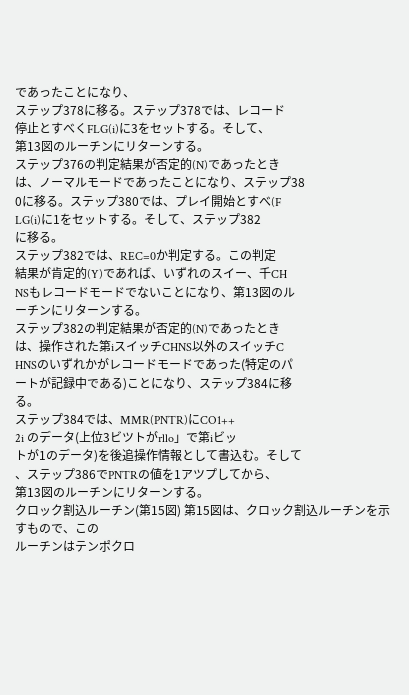であったことになり、
ステップ378に移る。ステップ378では、レコード
停止とすべくFLG(i)に3をセットする。そして、
第13図のルーチンにリターンする。
ステップ376の判定結果が否定的(N)であったとき
は、ノーマルモードであったことになり、ステップ38
0に移る。ステップ380では、プレイ開始とすべ(F
LG(i)に1をセットする。そして、ステップ382
に移る。
ステップ382では、REC=0か判定する。この判定
結果が肯定的(Y)であれば、いずれのスイー、千CH
NSもレコードモードでないことになり、第13図のル
ーチンにリターンする。
ステップ382の判定結果が否定的(N)であったとき
は、操作された第iスイッチCHNS以外のスイッチC
HNSのいずれかがレコードモードであった(特定のパ
ートが記録中である)ことになり、ステップ384に移
る。
ステップ384では、MMR(PNTR)にCO1++
2i のデータ(上位3ビツトがrllo」で第iビッ
トが1のデータ)を後追操作情報として書込む。そして
、ステップ386でPNTRの値を1アツプしてから、
第13図のルーチンにリターンする。
クロック割込ルーチン(第15図) 第15図は、クロック割込ルーチンを示すもので、この
ルーチンはテンポクロ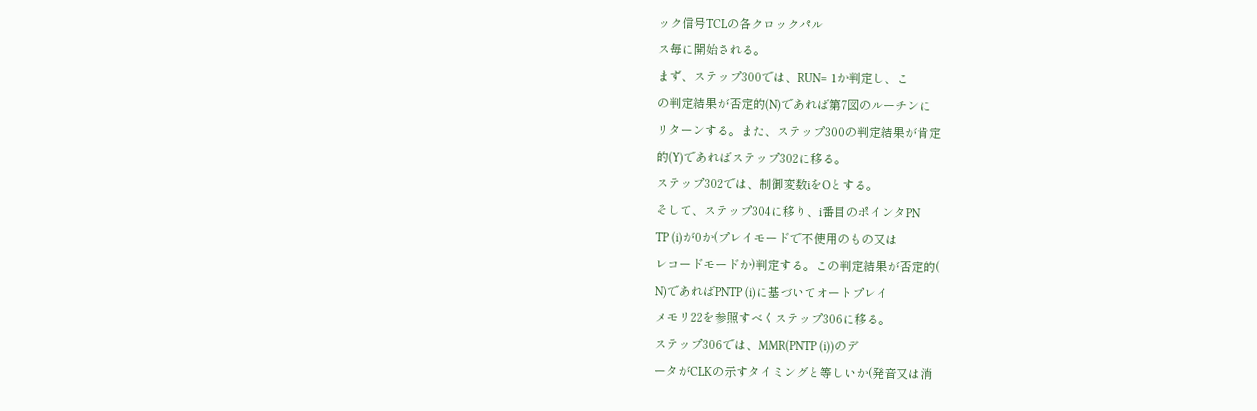ック信号TCLの各クロックパル
ス毎に開始される。
まず、ステップ300では、RUN= 1か判定し、こ
の判定結果が否定的(N)であれば第7図のルーチンに
リターンする。また、ステップ300の判定結果が肯定
的(Y)であればステップ302に移る。
ステップ302では、制御変数iをOとする。
そして、ステップ304に移り、i番目のポインタPN
TP (i)が0か(プレイモードで不使用のもの又は
レコードモードか)判定する。この判定結果が否定的(
N)であればPNTP (i)に基づいてオートプレイ
メモリ22を参照すべくステップ306に移る。
ステップ306では、MMR(PNTP (i))のデ
ータがCLKの示すタイミングと等しいか(発音又は消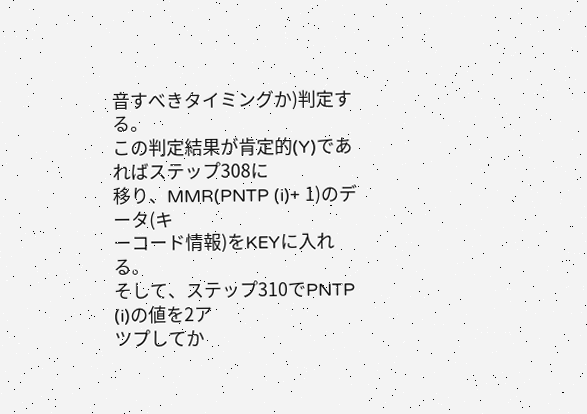音すべきタイミングか)判定する。
この判定結果が肯定的(Y)であればステップ308に
移り、MMR(PNTP (i)+ 1)のデータ(キ
ーコード情報)をKEYに入れる。
そして、ステップ310でPNTP (i)の値を2ア
ツプしてか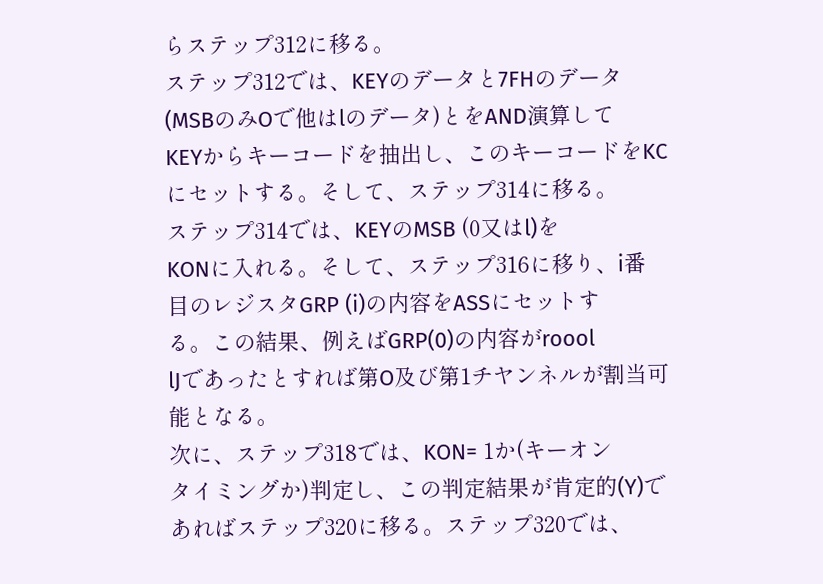らステップ312に移る。
ステップ312では、KEYのデータと7FHのデータ
(MSBのみOで他はlのデータ)とをAND演算して
KEYからキーコードを抽出し、このキーコードをKC
にセットする。そして、ステップ314に移る。
ステップ314では、KEYのMSB (0又はl)を
KONに入れる。そして、ステップ316に移り、i番
目のレジスタGRP (i)の内容をASSにセットす
る。この結果、例えばGRP(0)の内容がroool
lJであったとすれば第O及び第1チヤンネルが割当可
能となる。
次に、ステップ318では、KON= 1か(キーオン
タイミングか)判定し、この判定結果が肯定的(Y)で
あればステップ320に移る。ステップ320では、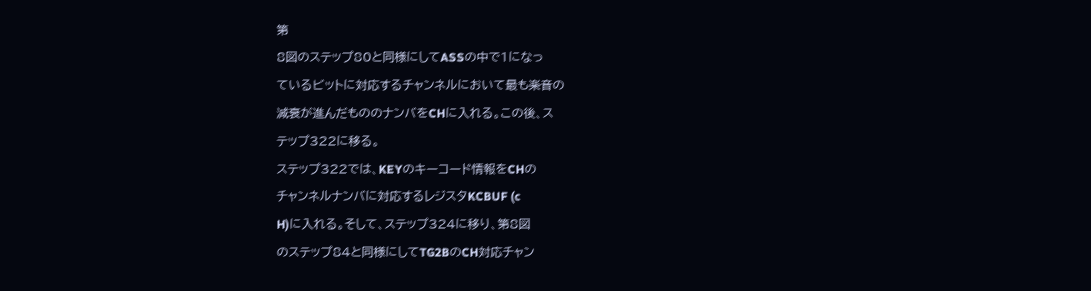第
8図のステップ80と同様にしてASSの中で1になっ
ているビットに対応するチャンネルにおいて最も楽音の
減衰が進んだもののナンバをCHに入れる。この後、ス
テップ322に移る。
ステップ322では、KEYのキーコード情報をCHの
チャンネルナンバに対応するレジスタKCBUF (c
H)に入れる。そして、ステップ324に移り、第8図
のステップ84と同様にしてTG2BのCH対応チャン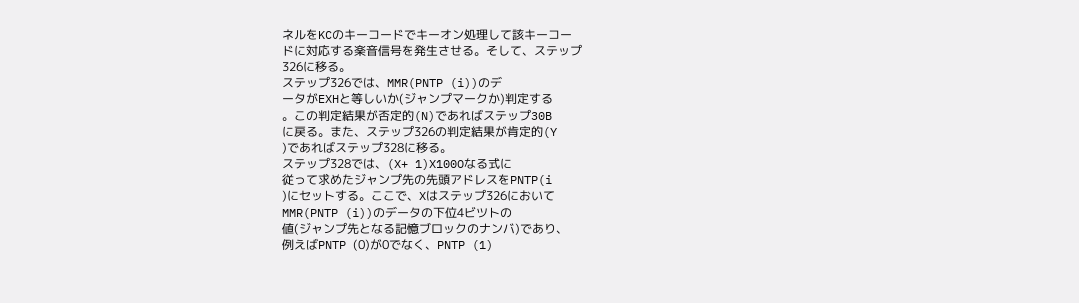ネルをKCのキーコードでキーオン処理して該キーコー
ドに対応する楽音信号を発生させる。そして、ステップ
326に移る。
ステップ326では、MMR(PNTP (i))のデ
ータがEXHと等しいか(ジャンプマークか)判定する
。この判定結果が否定的(N)であればステップ30B
に戻る。また、ステップ326の判定結果が肯定的(Y
)であればステップ328に移る。
ステップ328では、(X+ 1)X100Oなる式に
従って求めたジャンプ先の先頭アドレスをPNTP(i
)にセットする。ここで、Xはステップ326において
MMR(PNTP (i))のデータの下位4ビツトの
値(ジャンプ先となる記憶ブロックのナンバ)であり、
例えばPNTP (0)が0でなく、PNTP (1)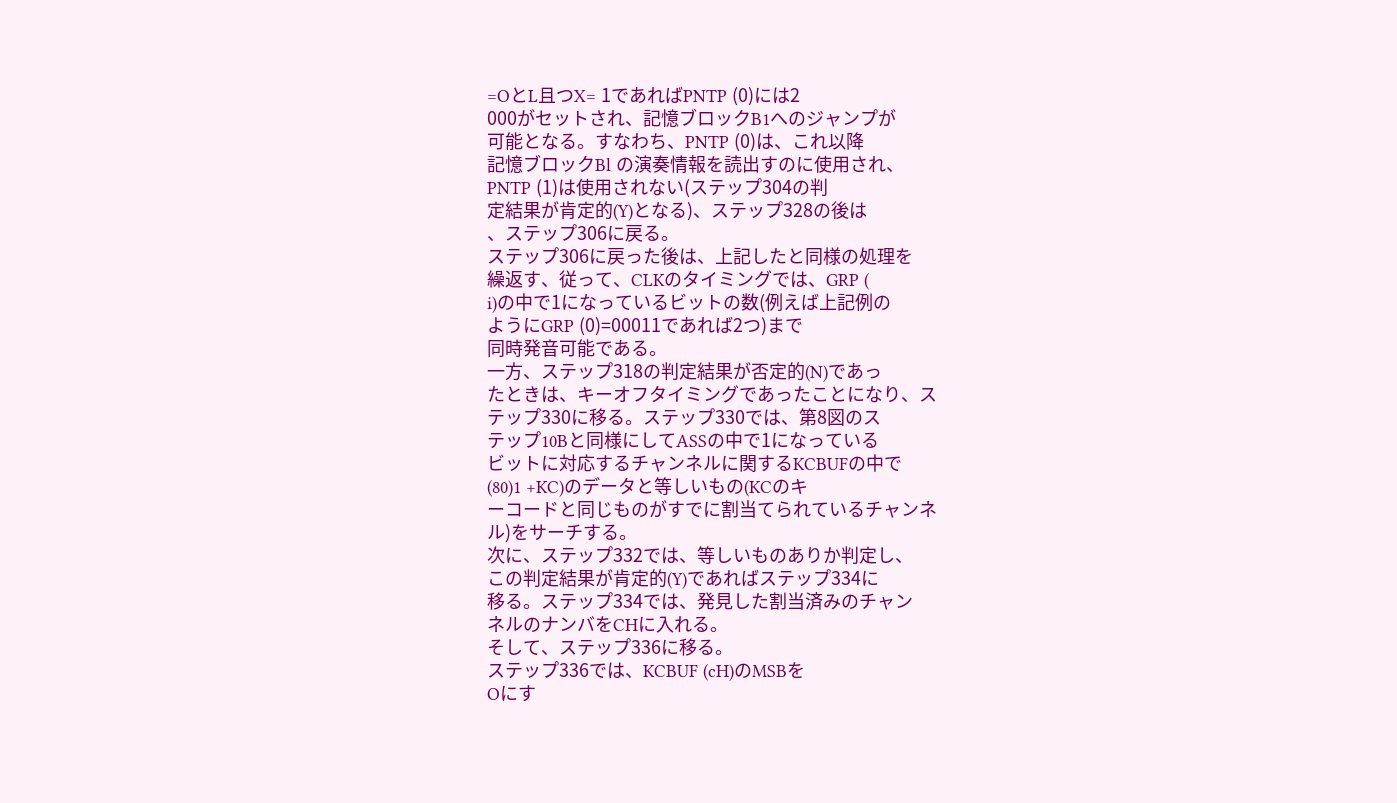=OとL且つX= 1であればPNTP (0)には2
000がセットされ、記憶ブロックB1へのジャンプが
可能となる。すなわち、PNTP (0)は、これ以降
記憶ブロックBl の演奏情報を読出すのに使用され、
PNTP (1)は使用されない(ステップ304の判
定結果が肯定的(Y)となる)、ステップ328の後は
、ステップ306に戻る。
ステップ306に戻った後は、上記したと同様の処理を
繰返す、従って、CLKのタイミングでは、GRP (
i)の中で1になっているビットの数(例えば上記例の
ようにGRP (0)=00011であれば2つ)まで
同時発音可能である。
一方、ステップ318の判定結果が否定的(N)であっ
たときは、キーオフタイミングであったことになり、ス
テップ330に移る。ステップ330では、第8図のス
テップ10Bと同様にしてASSの中で1になっている
ビットに対応するチャンネルに関するKCBUFの中で
(80)1 +KC)のデータと等しいもの(KCのキ
ーコードと同じものがすでに割当てられているチャンネ
ル)をサーチする。
次に、ステップ332では、等しいものありか判定し、
この判定結果が肯定的(Y)であればステップ334に
移る。ステップ334では、発見した割当済みのチャン
ネルのナンバをCHに入れる。
そして、ステップ336に移る。
ステップ336では、KCBUF (cH)のMSBを
Oにす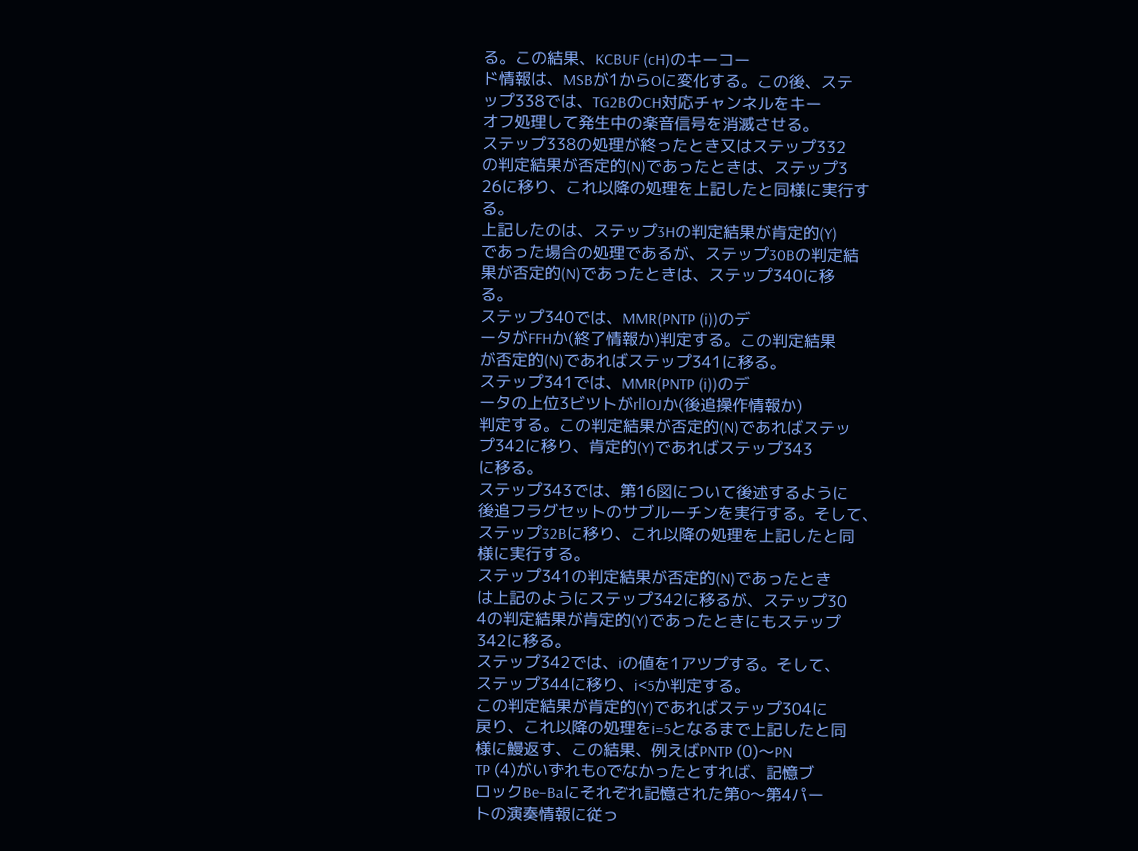る。この結果、KCBUF (cH)のキーコー
ド情報は、MSBが1からOに変化する。この後、ステ
ップ338では、TG2BのCH対応チャンネルをキー
オフ処理して発生中の楽音信号を消滅させる。
ステップ338の処理が終ったとき又はステップ332
の判定結果が否定的(N)であったときは、ステップ3
26に移り、これ以降の処理を上記したと同様に実行す
る。
上記したのは、ステップ3Hの判定結果が肯定的(Y)
であった場合の処理であるが、ステップ30Bの判定結
果が否定的(N)であったときは、ステップ340に移
る。
ステップ340では、MMR(PNTP (i))のデ
ータがFFHか(終了情報か)判定する。この判定結果
が否定的(N)であればステップ341に移る。
ステップ341では、MMR(PNTP (i))のデ
ータの上位3ビツトがrllOJか(後追操作情報か)
判定する。この判定結果が否定的(N)であればステッ
プ342に移り、肯定的(Y)であればステップ343
に移る。
ステップ343では、第16図について後述するように
後追フラグセットのサブルーチンを実行する。そして、
ステップ32Bに移り、これ以降の処理を上記したと同
様に実行する。
ステップ341の判定結果が否定的(N)であったとき
は上記のようにステップ342に移るが、ステップ30
4の判定結果が肯定的(Y)であったときにもステップ
342に移る。
ステップ342では、iの値を1アツプする。そして、
ステップ344に移り、i<5か判定する。
この判定結果が肯定的(Y)であればステップ304に
戻り、これ以降の処理をi=5となるまで上記したと同
様に鰻返す、この結果、例えばPNTP (0)〜PN
TP (4)がいずれもOでなかったとすれば、記憶ブ
ロックBe−Baにそれぞれ記憶された第O〜第4パー
トの演奏情報に従っ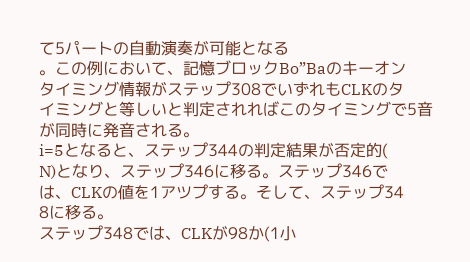て5パートの自動演奏が可能となる
。この例において、記憶ブロックBo”Baのキーオン
タイミング情報がステップ308でいずれもCLKのタ
イミングと等しいと判定されればこのタイミングで5音
が同時に発音される。
i=5となると、ステップ344の判定結果が否定的(
N)となり、ステップ346に移る。ステップ346で
は、CLKの値を1アツプする。そして、ステップ34
8に移る。
ステップ348では、CLKが98か(1小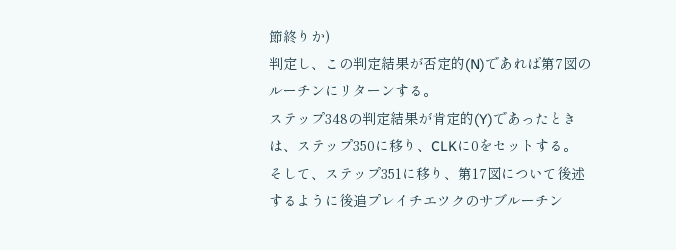節終りか)
判定し、この判定結果が否定的(N)であれば第7図の
ルーチンにリターンする。
ステップ348の判定結果が肯定的(Y)であったとき
は、ステップ350に移り、CLKに0をセットする。
そして、ステップ351に移り、第17図について後述
するように後追プレイチエツクのサブルーチン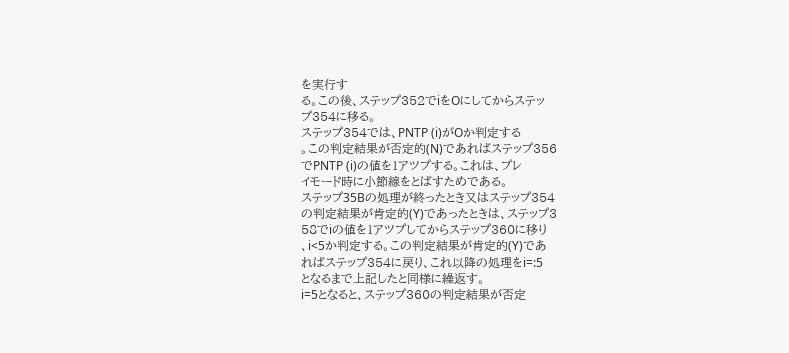を実行す
る。この後、ステップ352でiをOにしてからステッ
プ354に移る。
ステップ354では、PNTP (i)がOか判定する
。この判定結果が否定的(N)であればステップ356
でPNTP (i)の値を1アツプする。これは、プレ
イモード時に小節線をとばすためである。
ステップ35Bの処理が終ったとき又はステップ354
の判定結果が肯定的(Y)であったときは、ステップ3
58でiの値を1アツプしてからステップ360に移り
、i<5か判定する。この判定結果が肯定的(Y)であ
ればステップ354に戻り、これ以降の処理をi=:5
となるまで上記したと同様に繰返す。
i=5となると、ステップ360の判定結果が否定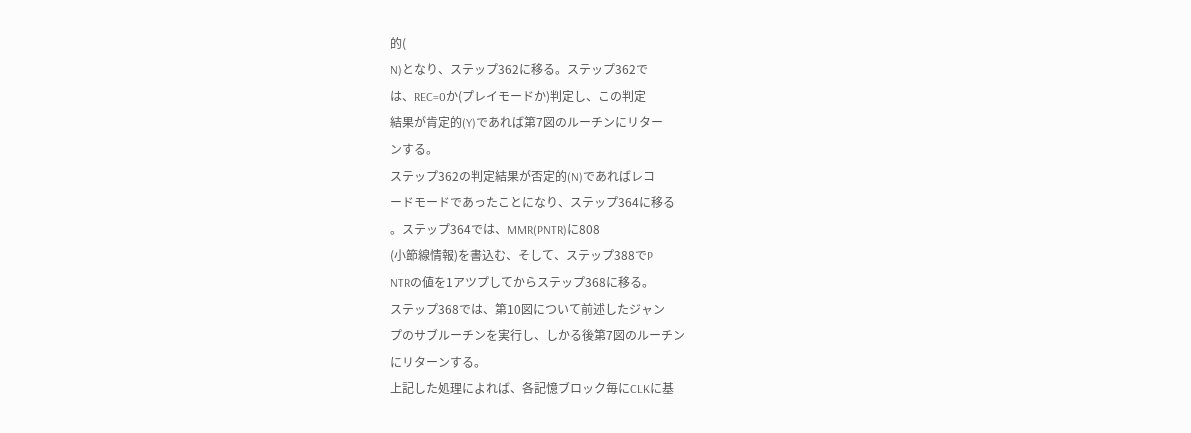的(
N)となり、ステップ362に移る。ステップ362で
は、REC=0か(プレイモードか)判定し、この判定
結果が肯定的(Y)であれば第7図のルーチンにリター
ンする。
ステップ362の判定結果が否定的(N)であればレコ
ードモードであったことになり、ステップ364に移る
。ステップ364では、MMR(PNTR)に808
(小節線情報)を書込む、そして、ステップ388でP
NTRの値を1アツプしてからステップ368に移る。
ステップ368では、第10図について前述したジャン
プのサブルーチンを実行し、しかる後第7図のルーチン
にリターンする。
上記した処理によれば、各記憶ブロック毎にCLKに基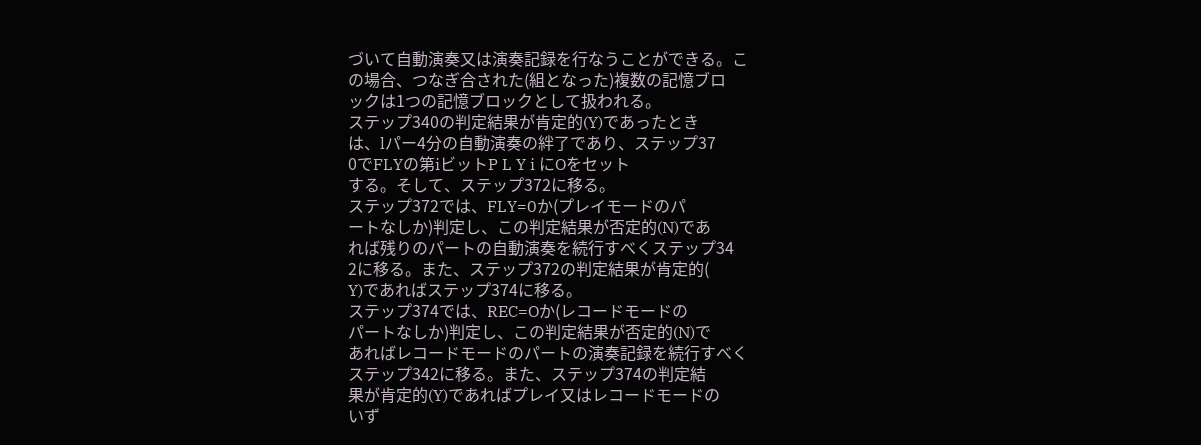づいて自動演奏又は演奏記録を行なうことができる。こ
の場合、つなぎ合された(組となった)複数の記憶ブロ
ックは1つの記憶ブロックとして扱われる。
ステップ340の判定結果が肯定的(Y)であったとき
は、lパー4分の自動演奏の絆了であり、ステップ37
0でFLYの第iビットP L Y i にOをセット
する。そして、ステップ372に移る。
ステップ372では、FLY=0か(プレイモードのパ
ートなしか)判定し、この判定結果が否定的(N)であ
れば残りのパートの自動演奏を続行すべくステップ34
2に移る。また、ステップ372の判定結果が肯定的(
Y)であればステップ374に移る。
ステップ374では、REC=Oか(レコードモードの
パートなしか)判定し、この判定結果が否定的(N)で
あればレコードモードのパートの演奏記録を続行すべく
ステップ342に移る。また、ステップ374の判定結
果が肯定的(Y)であればプレイ又はレコードモードの
いず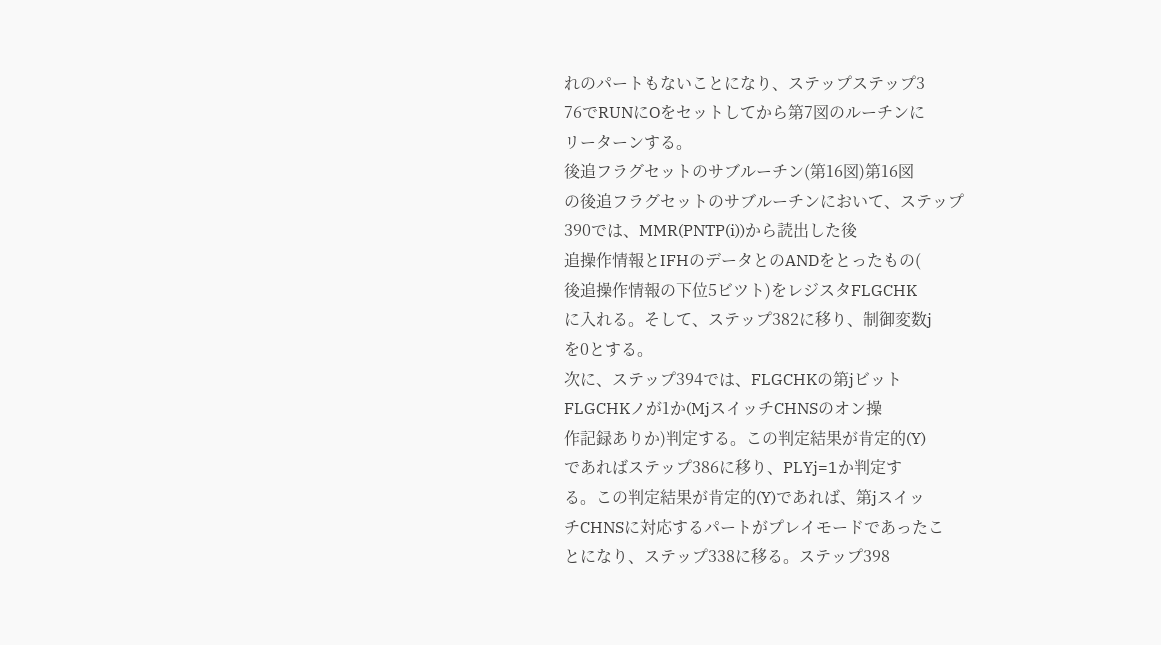れのパートもないことになり、ステップステップ3
76でRUNにOをセットしてから第7図のルーチンに
リーターンする。
後追フラグセットのサブルーチン(第16図)第16図
の後追フラグセットのサブルーチンにおいて、ステップ
390では、MMR(PNTP(i))から読出した後
追操作情報とIFHのデータとのANDをとったもの(
後追操作情報の下位5ビツト)をレジスタFLGCHK
に入れる。そして、ステップ382に移り、制御変数j
を0とする。
次に、ステップ394では、FLGCHKの第jビット
FLGCHKノが1か(MjスイッチCHNSのオン操
作記録ありか)判定する。この判定結果が肯定的(Y)
であればステップ386に移り、PLYj=1か判定す
る。この判定結果が肯定的(Y)であれば、第jスイッ
チCHNSに対応するパートがプレイモードであったこ
とになり、ステップ338に移る。ステップ398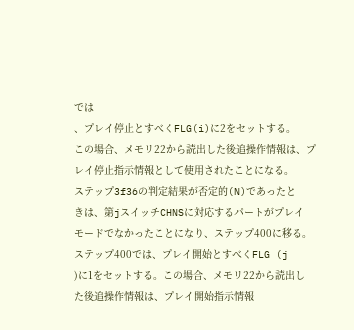では
、プレイ停止とすべくFLG(i)に2をセットする。
この場合、メモリ22から読出した後追操作情報は、プ
レイ停止指示情報として使用されたことになる。
ステップ3f36の判定結果が否定的(N)であったと
きは、第jスイッチCHNSに対応するパートがプレイ
モードでなかったことになり、ステップ400に移る。
ステップ400では、プレイ開始とすべくFLG (j
)に1をセットする。この場合、メモリ22から読出し
た後追操作情報は、プレイ開始指示情報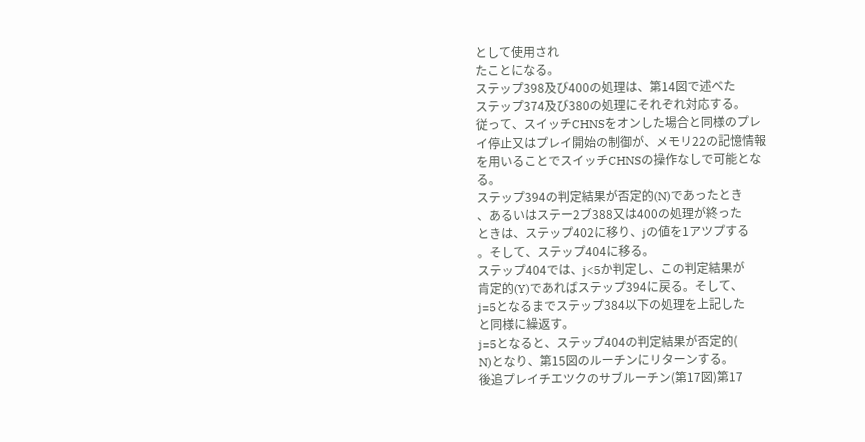として使用され
たことになる。
ステップ398及び400の処理は、第14図で述べた
ステップ374及び380の処理にそれぞれ対応する。
従って、スイッチCHNSをオンした場合と同様のプレ
イ停止又はプレイ開始の制御が、メモリ22の記憶情報
を用いることでスイッチCHNSの操作なしで可能とな
る。
ステップ394の判定結果が否定的(N)であったとき
、あるいはステー2ブ388又は400の処理が終った
ときは、ステップ402に移り、jの値を1アツプする
。そして、ステップ404に移る。
ステップ404では、j<5か判定し、この判定結果が
肯定的(Y)であればステップ394に戻る。そして、
j=5となるまでステップ384以下の処理を上記した
と同様に繰返す。
j=5となると、ステップ404の判定結果が否定的(
N)となり、第15図のルーチンにリターンする。
後追プレイチエツクのサブルーチン(第17図)第17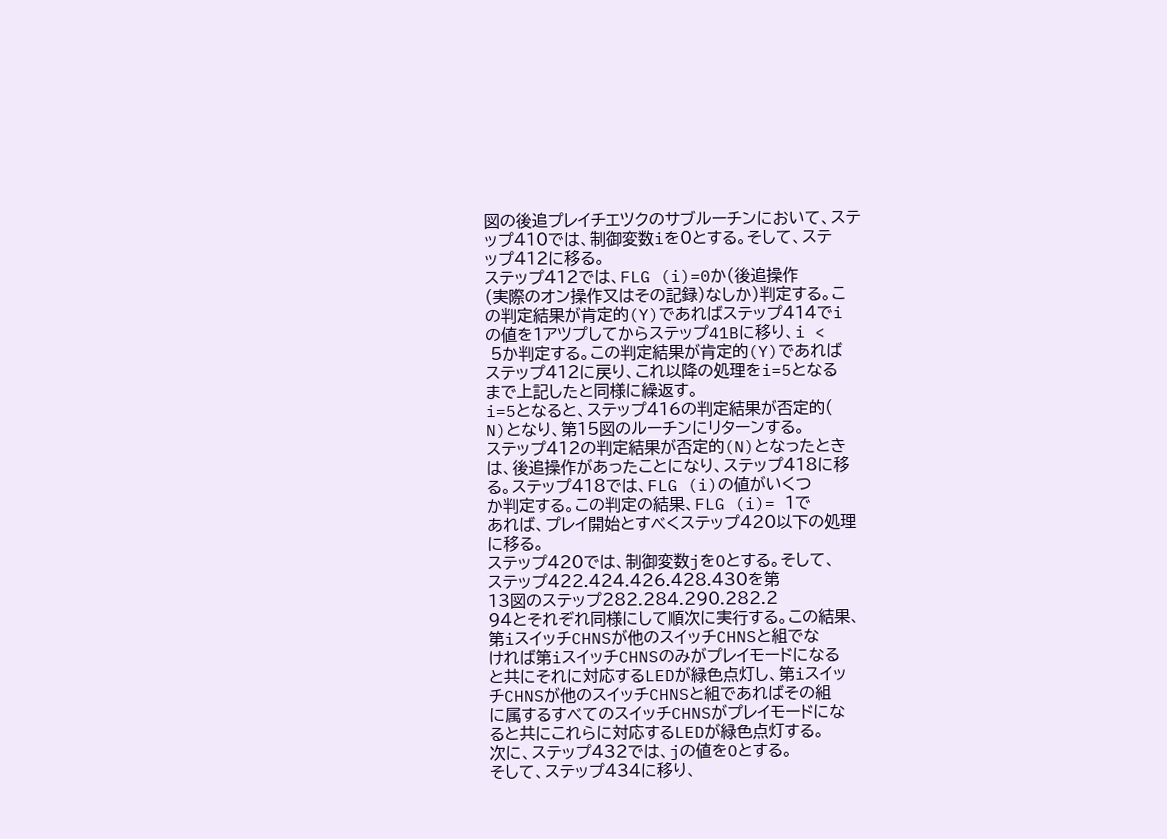図の後追プレイチエツクのサブルーチンにおいて、ステ
ップ410では、制御変数iを0とする。そして、ステ
ップ412に移る。
ステップ412では、FLG (i)=0か(後追操作
(実際のオン操作又はその記録)なしか)判定する。こ
の判定結果が肯定的(Y)であればステップ414でi
の値を1アツプしてからステップ41Bに移り、i <
 5か判定する。この判定結果が肯定的(Y)であれば
ステップ412に戻り、これ以降の処理をi=5となる
まで上記したと同様に繰返す。
i=5となると、ステップ416の判定結果が否定的(
N)となり、第15図のルーチンにリターンする。
ステップ412の判定結果が否定的(N)となったとき
は、後追操作があったことになり、ステップ418に移
る。ステップ418では、FLG (i)の値がいくつ
か判定する。この判定の結果、FLG (i)= 1で
あれば、プレイ開始とすべくステップ420以下の処理
に移る。
ステップ420では、制御変数jをOとする。そして、
ステップ422.424.426.428.430を第
13図のステップ282.284.290.282.2
94とそれぞれ同様にして順次に実行する。この結果、
第iスイッチCHNSが他のスイッチCHNSと組でな
ければ第iスイッチCHNSのみがプレイモードになる
と共にそれに対応するLEDが緑色点灯し、第iスイッ
チCHNSが他のスイッチCHNSと組であればその組
に属するすべてのスイッチCHNSがプレイモードにな
ると共にこれらに対応するLEDが緑色点灯する。
次に、ステップ432では、jの値をOとする。
そして、ステップ434に移り、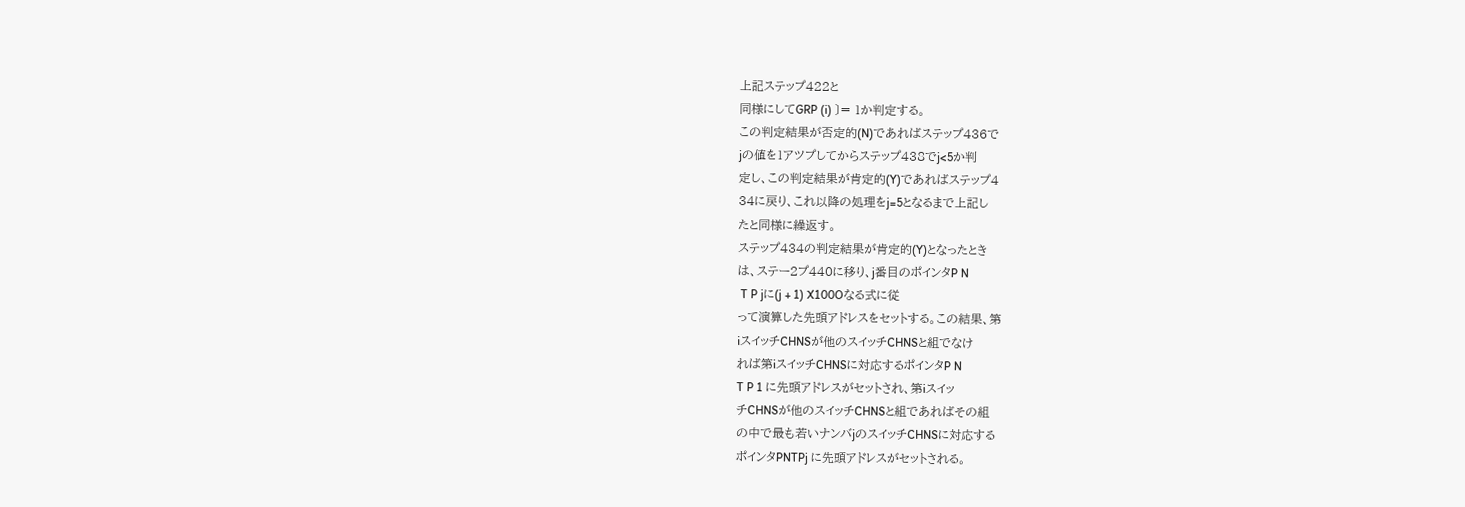上記ステップ422と
同様にしてGRP (i) 〕= 1か判定する。
この判定結果が否定的(N)であればステップ436で
jの値を1アツプしてからステップ438でj<5か判
定し、この判定結果が肯定的(Y)であればステップ4
34に戻り、これ以降の処理をj=5となるまで上記し
たと同様に繰返す。
ステップ434の判定結果が肯定的(Y)となったとき
は、ステー2プ440に移り、j番目のポインタP N
 T P jに(j + 1) X100Oなる式に従
って演算した先頭アドレスをセットする。この結果、第
iスイッチCHNSが他のスイッチCHNSと組でなけ
れば第iスイッチCHNSに対応するポインタP N
T P 1 に先頭アドレスがセットされ、第iスイッ
チCHNSが他のスイッチCHNSと組であればその組
の中で最も若いナンバjのスイッチCHNSに対応する
ポインタPNTPj に先頭アドレスがセットされる。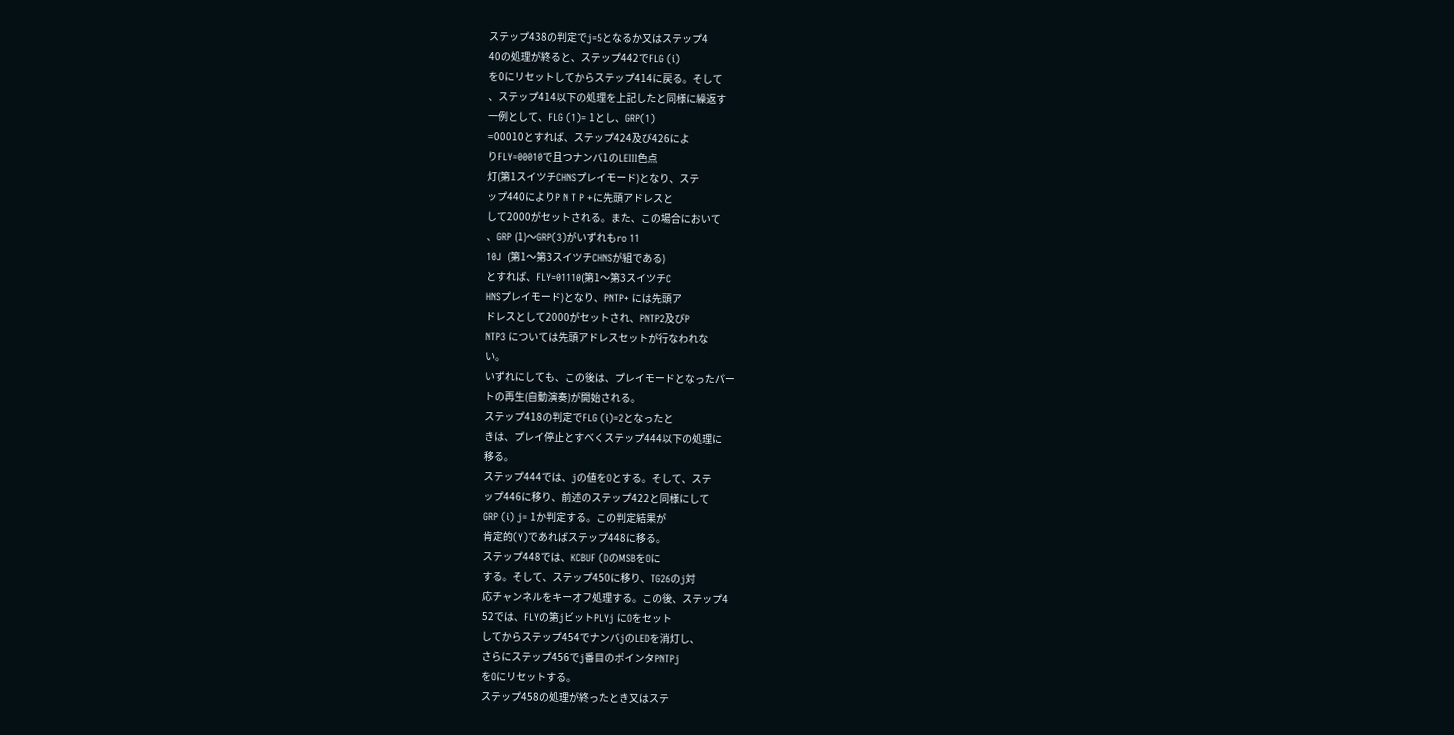ステップ438の判定でj=5となるか又はステップ4
40の処理が終ると、ステップ442でFLG (i)
を0にリセットしてからステップ414に戻る。そして
、ステップ414以下の処理を上記したと同様に繰返す
一例として、FLG (1)= 1とし、GRP(1)
=00010とすれば、ステップ424及び426によ
りFLY=00010で且つナンバ1のLEIII色点
灯(第1スイツチCHNSプレイモード)となり、ステ
ップ440によりP N T P +に先頭アドレスと
して2000がセットされる。また、この場合において
、GRP (1)〜GRP(3)がいずれもro 11
10J  (第1〜第3スイツチCHNSが組である)
とすれば、FLY=01110(第1〜第3スイツチC
HNSプレイモード)となり、PNTP+ には先頭ア
ドレスとして2000がセットされ、PNTP2及びP
NTP3 については先頭アドレスセットが行なわれな
い。
いずれにしても、この後は、プレイモードとなったパー
トの再生(自動演奏)が開始される。
ステップ418の判定でFLG (i)=2となったと
きは、プレイ停止とすべくステップ444以下の処理に
移る。
ステップ444では、jの値をOとする。そして、ステ
ップ446に移り、前述のステップ422と同様にして
GRP (i) j= 1か判定する。この判定結果が
肯定的(Y)であればステップ448に移る。
ステップ448では、KCBUF (DのMSBをOに
する。そして、ステップ450に移り、TG26のj対
応チャンネルをキーオフ処理する。この後、ステップ4
52では、FLYの第jビットPLYj にOをセット
してからステップ454でナンバjのLEDを消灯し、
さらにステップ456でj番目のポインタPNTPj
をOにリセットする。
ステップ458の処理が終ったとき又はステ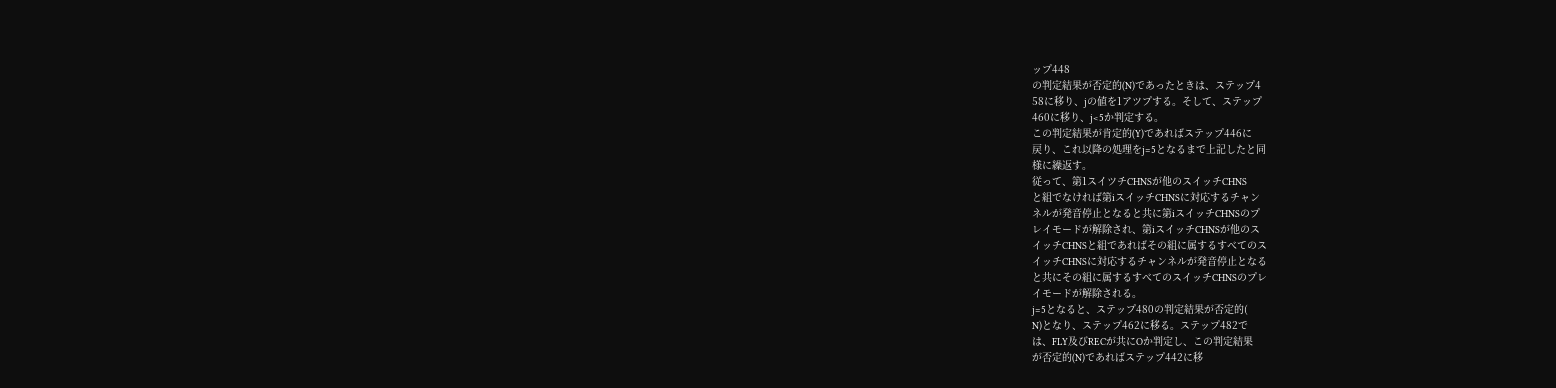ップ448
の判定結果が否定的(N)であったときは、ステップ4
58に移り、jの値を1アツプする。そして、ステップ
460に移り、j<5か判定する。
この判定結果が肯定的(Y)であればステップ446に
戻り、これ以降の処理をj=5となるまで上記したと同
様に繰返す。
従って、第1スイツチCHNSが他のスイッチCHNS
と組でなければ第iスイッチCHNSに対応するチャン
ネルが発音停止となると共に第iスイッチCHNSのプ
レイモードが解除され、第iスイッチCHNSが他のス
イッチCHNSと組であればその組に属するすべてのス
イッチCHNSに対応するチャンネルが発音停止となる
と共にその組に属するすべてのスイッチCHNSのプレ
イモードが解除される。
j=5となると、ステップ480の判定結果が否定的(
N)となり、ステップ462に移る。ステップ482で
は、FLY及びRECが共にOか判定し、この判定結果
が否定的(N)であればステップ442に移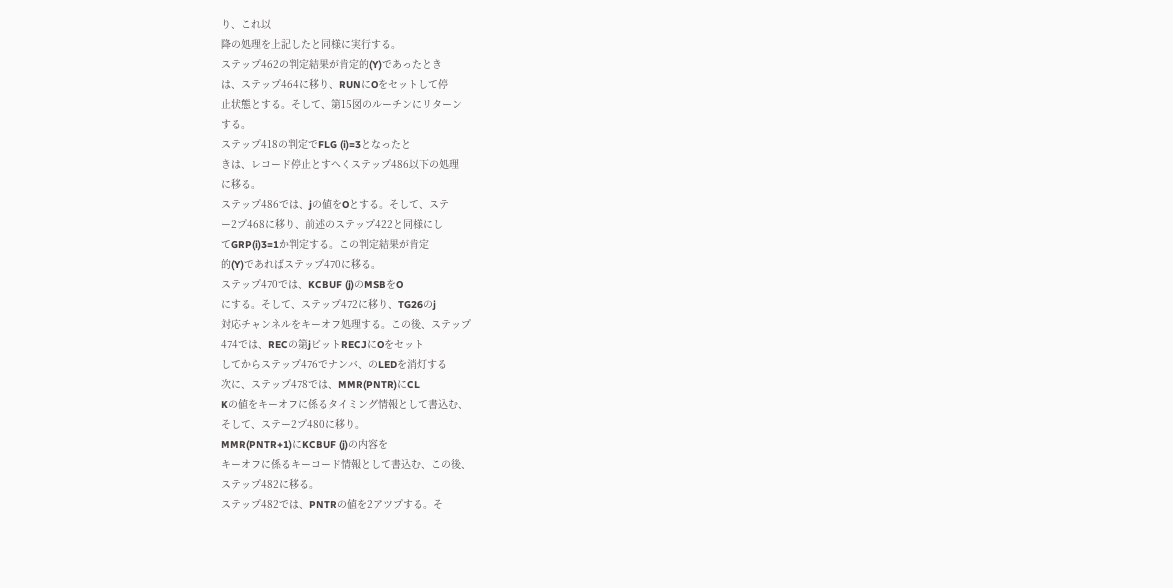り、これ以
降の処理を上記したと同様に実行する。
ステップ462の判定結果が肯定的(Y)であったとき
は、ステップ464に移り、RUNにOをセットして停
止状態とする。そして、第15図のルーチンにリターン
する。
ステップ418の判定でFLG (i)=3となったと
きは、レコード停止とすへくステップ486以下の処理
に移る。
ステップ486では、jの値をOとする。そして、ステ
ー2プ468に移り、前述のステップ422と同様にし
てGRP(i)3=1か判定する。この判定結果が肯定
的(Y)であればステップ470に移る。
ステップ470では、KCBUF (j)のMSBをO
にする。そして、ステップ472に移り、TG26のj
対応チャンネルをキーオフ処理する。この後、ステップ
474では、RECの第jビットRECJにOをセット
してからステップ476でナンバ、のLEDを消灯する
次に、ステップ478では、MMR(PNTR)にCL
Kの値をキーオフに係るタイミング情報として書込む、
そして、ステー2プ480に移り。
MMR(PNTR+1)にKCBUF (j)の内容を
キーオフに係るキーコード情報として書込む、この後、
ステップ482に移る。
ステップ482では、PNTRの値を2アツプする。そ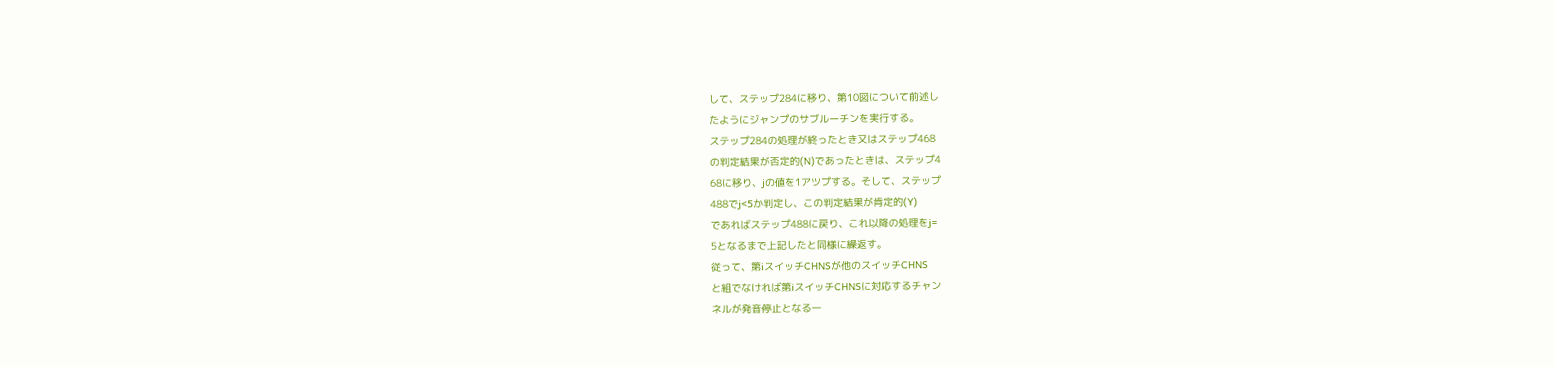して、ステップ284に移り、第10図について前述し
たようにジャンプのサブルーチンを実行する。
ステップ284の処理が終ったとき又はステップ468
の判定結果が否定的(N)であったときは、ステップ4
68に移り、jの値を1アツプする。そして、ステップ
488でj<5か判定し、この判定結果が肯定的(Y)
であればステップ488に戻り、これ以降の処理をj=
5となるまで上記したと同様に繰返す。
従って、第iスイッチCHNSが他のスイッチCHNS
と組でなければ第iスイッチCHNSに対応するチャン
ネルが発音停止となる一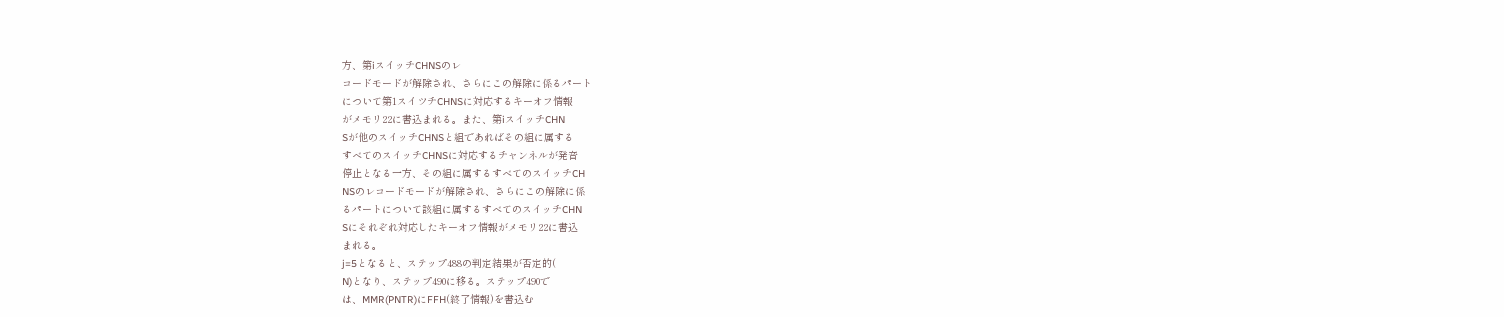方、第iスイッチCHNSのレ
コードモードが解除され、さらにこの解除に係るパート
について第1スイツチCHNSに対応するキーオフ情報
がメモリ22に書込まれる。また、第iスイッチCHN
Sが他のスイッチCHNSと組であればその組に属する
すべてのスイッチCHNSに対応するチャンネルが発音
停止となる一方、その組に属するすべてのスイッチCH
NSのレコードモードが解除され、さらにこの解除に係
るパートについて該組に属するすべてのスイッチCHN
Sにそれぞれ対応したキーオフ情報がメモリ22に書込
まれる。
j=5となると、ステップ488の判定結果が否定的(
N)となり、ステップ490に移る。ステップ490で
は、MMR(PNTR)にFFH(終了情報)を書込む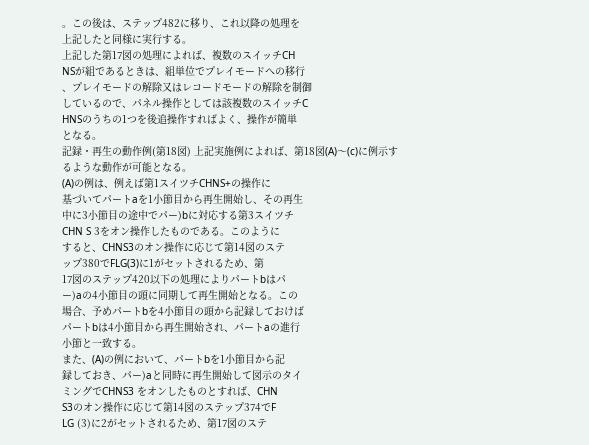。この後は、ステップ482に移り、これ以降の処理を
上記したと同様に実行する。
上記した第17図の処理によれば、複数のスイッチCH
NSが組であるときは、組単位でプレイモードへの移行
、プレイモードの解除又はレコードモードの解除を制御
しているので、パネル操作としては該複数のスイッチC
HNSのうちの1つを後追操作すればよく、操作が簡単
となる。
記録・再生の動作例(第18図) 上記実施例によれば、第18図(A)〜(c)に例示す
るような動作が可能となる。
(A)の例は、例えば第1スイツチCHNS+の操作に
基づいてパートaを1小節目から再生開始し、その再生
中に3小節目の途中でパー)bに対応する第3スイツチ
CHN S 3をオン操作したものである。このように
すると、CHNS3のオン操作に応じて第14図のステ
ップ380でFLG(3)に1がセットされるため、第
17図のステップ420以下の処理によりパートbはパ
ー)aの4小節目の頭に同期して再生開始となる。この
場合、予めパートbを4小節目の頭から記録しておけば
パートbは4小節目から再生開始され、パートaの進行
小節と一致する。
また、(A)の例において、パートbを1小節目から記
録しておき、パー)aと同時に再生開始して図示のタイ
ミングでCHNS3 をオンしたものとすれば、CHN
S3のオン操作に応じて第14図のステップ374でF
LG (3)に2がセットされるため、第17図のステ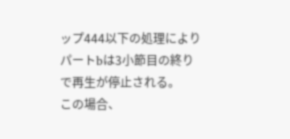ップ444以下の処理によりパートbは3小節目の終り
で再生が停止される。
この場合、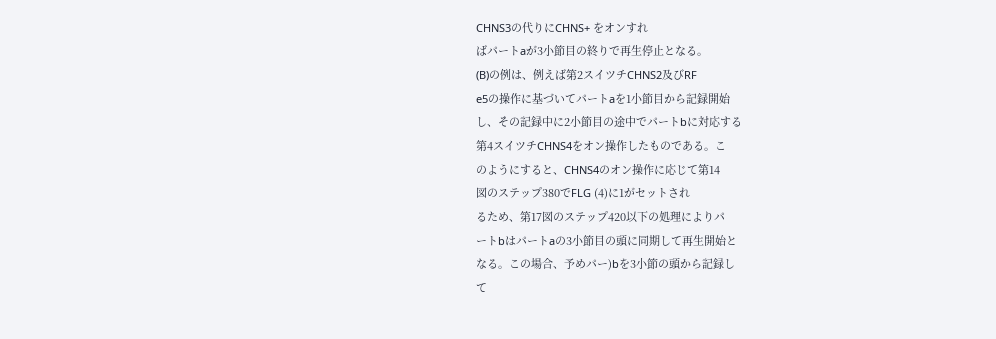CHNS3の代りにCHNS+ をオンすれ
ばパートaが3小節目の終りで再生停止となる。
(B)の例は、例えば第2スイツチCHNS2及びRF
e5の操作に基づいてパートaを1小節目から記録開始
し、その記録中に2小節目の途中でパートbに対応する
第4スイツチCHNS4をオン操作したものである。こ
のようにすると、CHNS4のオン操作に応じて第14
図のステップ380でFLG (4)に1がセットされ
るため、第17図のステップ420以下の処理によりパ
ートbはパートaの3小節目の頭に同期して再生開始と
なる。この場合、予めパー)bを3小節の頭から記録し
て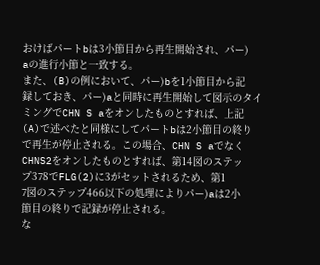おけばパートbは3小節目から再生開始され、パー)
aの進行小節と一致する。
また、(B)の例において、パー)bを1小節目から記
録しておき、パー)aと同時に再生開始して図示のタイ
ミングでCHN S aをオンしたものとすれば、上記
(A)で述べたと同様にしてパートbは2小節目の終り
で再生が停止される。この場合、CHN S aでなく
CHNS2をオンしたものとすれば、第14図のステッ
プ378でFLG(2)に3がセットされるため、第1
7図のステップ466以下の処理によりパー)aは2小
節目の終りで記録が停止される。
な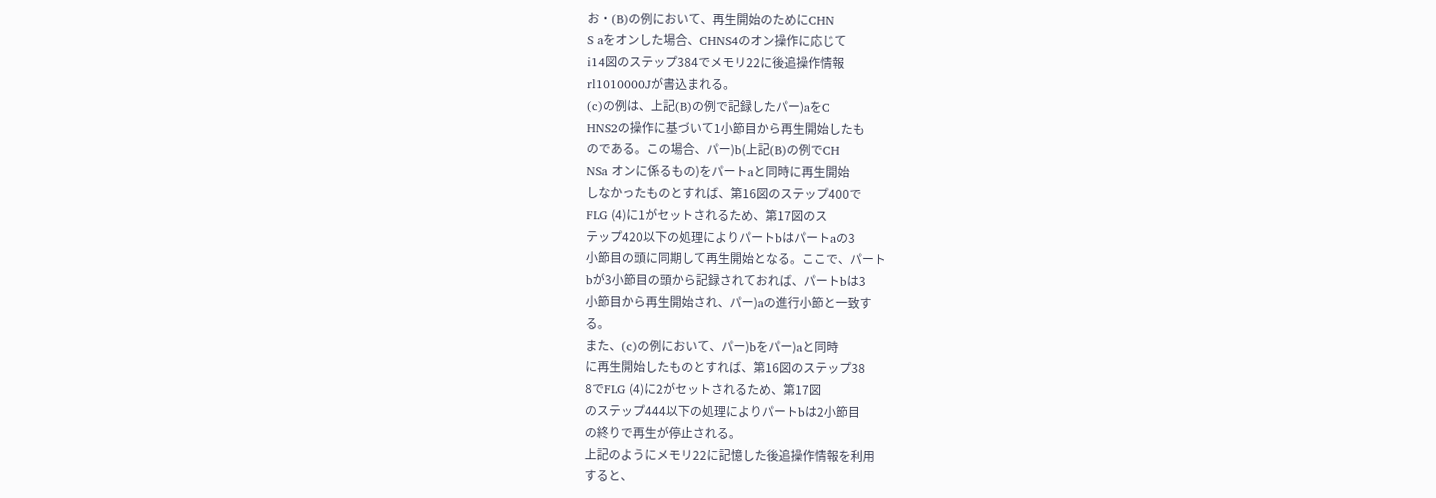お・(B)の例において、再生開始のためにCHN
S aをオンした場合、CHNS4のオン操作に応じて
i14図のステップ384でメモリ22に後追操作情報
rl1010000Jが書込まれる。
(c)の例は、上記(B)の例で記録したパー)aをC
HNS2の操作に基づいて1小節目から再生開始したも
のである。この場合、パー)b(上記(B)の例でCH
NSa オンに係るもの)をパートaと同時に再生開始
しなかったものとすれば、第16図のステップ400で
FLG (4)に1がセットされるため、第17図のス
テップ420以下の処理によりパートbはパートaの3
小節目の頭に同期して再生開始となる。ここで、パート
bが3小節目の頭から記録されておれば、パートbは3
小節目から再生開始され、パー)aの進行小節と一致す
る。
また、(c)の例において、パー)bをパー)aと同時
に再生開始したものとすれば、第16図のステップ38
8でFLG (4)に2がセットされるため、第17図
のステップ444以下の処理によりパートbは2小節目
の終りで再生が停止される。
上記のようにメモリ22に記憶した後追操作情報を利用
すると、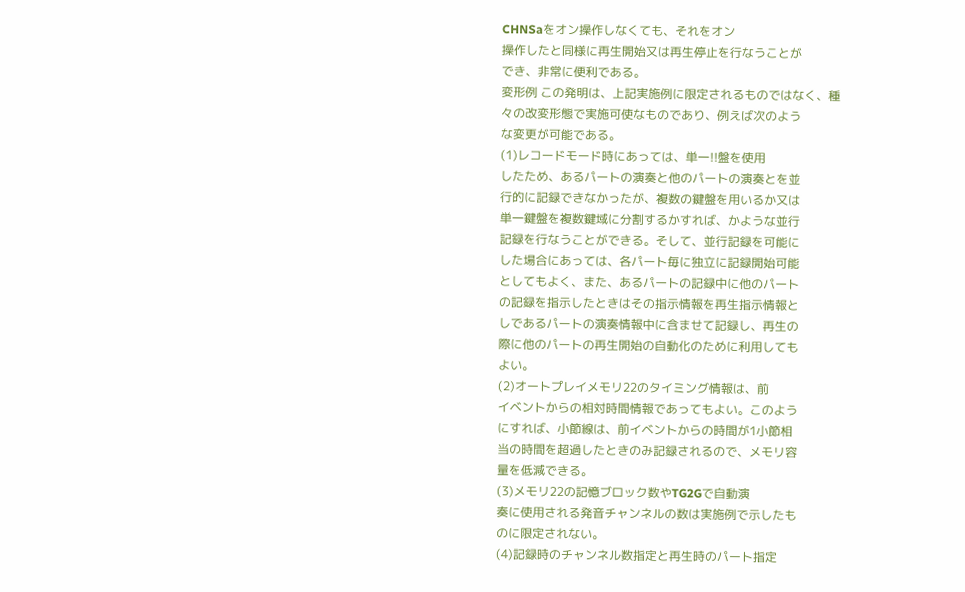CHNSaをオン操作しなくても、それをオン
操作したと同様に再生開始又は再生停止を行なうことが
でき、非常に便利である。
変形例 この発明は、上記実施例に限定されるものではなく、種
々の改変形態で実施可使なものであり、例えば次のよう
な変更が可能である。
(1)レコードモード時にあっては、単一!!盤を使用
したため、あるパートの演奏と他のパートの演奏とを並
行的に記録できなかったが、複数の鍵盤を用いるか又は
単一鍵盤を複数鍵域に分割するかすれば、かような並行
記録を行なうことができる。そして、並行記録を可能に
した場合にあっては、各パート毎に独立に記録開始可能
としてもよく、また、あるパートの記録中に他のパート
の記録を指示したときはその指示情報を再生指示情報と
しであるパートの演奏情報中に含ませて記録し、再生の
際に他のパートの再生開始の自動化のために利用しても
よい。
(2)オートプレイメモリ22のタイミング情報は、前
イベントからの相対時間情報であってもよい。このよう
にすれば、小節線は、前イベントからの時間が1小節相
当の時間を超過したときのみ記録されるので、メモリ容
量を低減できる。
(3)メモリ22の記憶ブロック数やTG2Gで自動演
奏に使用される発音チャンネルの数は実施例で示したも
のに限定されない。
(4)記録時のチャンネル数指定と再生時のパート指定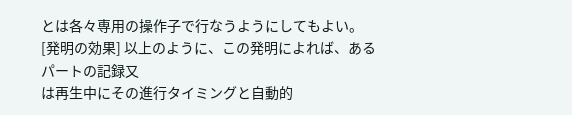とは各々専用の操作子で行なうようにしてもよい。
[発明の効果] 以上のように、この発明によれば、あるパートの記録又
は再生中にその進行タイミングと自動的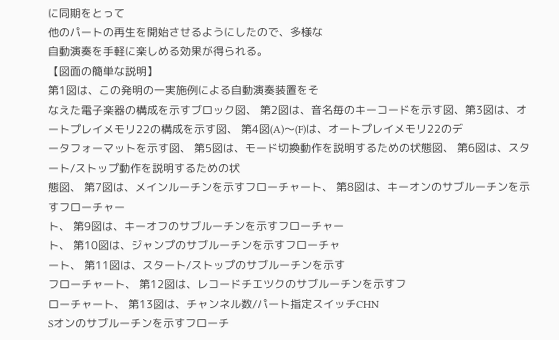に同期をとって
他のパートの再生を開始させるようにしたので、多様な
自動演奏を手軽に楽しめる効果が得られる。
【図面の簡単な説明】
第1図は、この発明の一実施例による自動演奏装置をそ
なえた電子楽器の構成を示すブロック図、 第2図は、音名毎のキーコードを示す図、第3図は、オ
ートプレイメモリ22の構成を示す図、 第4図(A)〜(F)は、オートプレイメモリ22のデ
ータフォーマットを示す図、 第5図は、モード切換動作を説明するための状態図、 第6図は、スタート/ストップ動作を説明するための状
態図、 第7図は、メインルーチンを示すフローチャート、 第8図は、キーオンのサブルーチンを示すフローチャー
ト、 第9図は、キーオフのサブルーチンを示すフローチャー
ト、 第10図は、ジャンプのサブルーチンを示すフローチャ
ート、 第11図は、スタート/ストップのサブルーチンを示す
フローチャート、 第12図は、レコードチエツクのサブルーチンを示すフ
ローチャート、 第13図は、チャンネル数/パート指定スイッチCHN
Sオンのサブルーチンを示すフローチ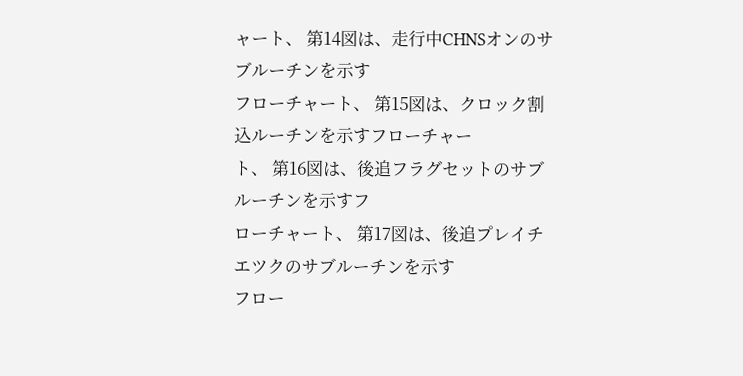ャート、 第14図は、走行中CHNSオンのサブルーチンを示す
フローチャート、 第15図は、クロック割込ルーチンを示すフローチャー
ト、 第16図は、後追フラグセットのサブルーチンを示すフ
ローチャート、 第17図は、後追プレイチエツクのサブルーチンを示す
フロー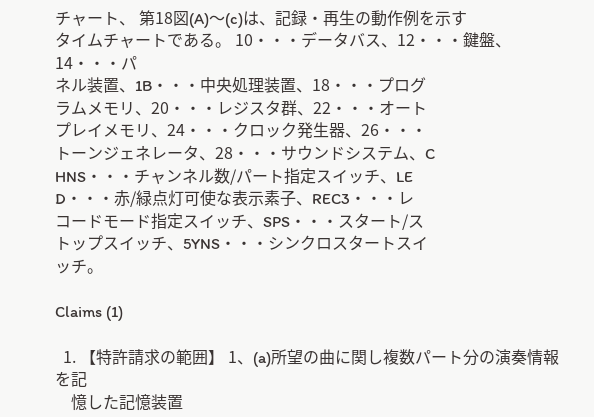チャート、 第18図(A)〜(c)は、記録・再生の動作例を示す
タイムチャートである。 10・・・データバス、12・・・鍵盤、14・・・パ
ネル装置、1B・・・中央処理装置、18・・・プログ
ラムメモリ、20・・・レジスタ群、22・・・オート
プレイメモリ、24・・・クロック発生器、26・・・
トーンジェネレータ、28・・・サウンドシステム、C
HNS・・・チャンネル数/パート指定スイッチ、LE
D・・・赤/緑点灯可使な表示素子、REC3・・・レ
コードモード指定スイッチ、SPS・・・スタート/ス
トップスイッチ、5YNS・・・シンクロスタートスイ
ッチ。

Claims (1)

  1. 【特許請求の範囲】 1、(a)所望の曲に関し複数パート分の演奏情報を記
    憶した記憶装置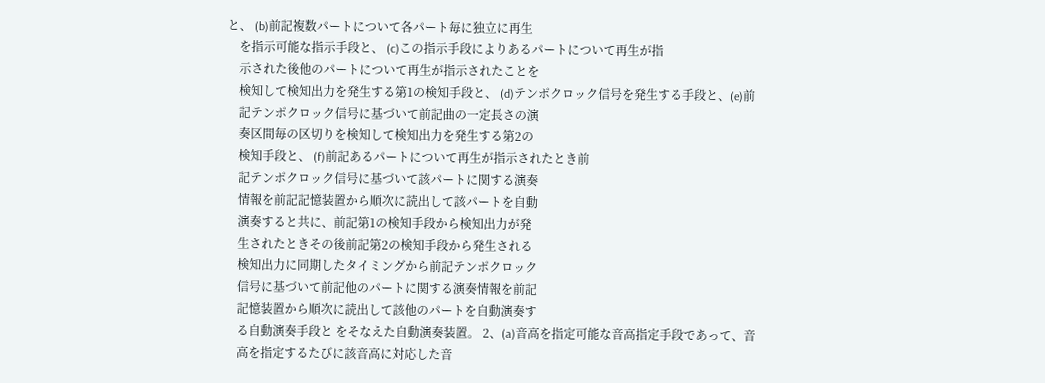と、 (b)前記複数パートについて各パート毎に独立に再生
    を指示可能な指示手段と、 (c)この指示手段によりあるパートについて再生が指
    示された後他のパートについて再生が指示されたことを
    検知して検知出力を発生する第1の検知手段と、 (d)テンポクロック信号を発生する手段と、(e)前
    記テンポクロック信号に基づいて前記曲の一定長さの演
    奏区間毎の区切りを検知して検知出力を発生する第2の
    検知手段と、 (f)前記あるパートについて再生が指示されたとき前
    記テンポクロック信号に基づいて該パートに関する演奏
    情報を前記記憶装置から順次に読出して該パートを自動
    演奏すると共に、前記第1の検知手段から検知出力が発
    生されたときその後前記第2の検知手段から発生される
    検知出力に同期したタイミングから前記テンポクロック
    信号に基づいて前記他のパートに関する演奏情報を前記
    記憶装置から順次に読出して該他のパートを自動演奏す
    る自動演奏手段と をそなえた自動演奏装置。 2、(a)音高を指定可能な音高指定手段であって、音
    高を指定するたびに該音高に対応した音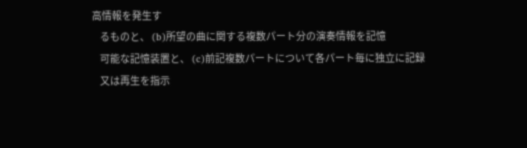高情報を発生す
    るものと、 (b)所望の曲に関する複数パート分の演奏情報を記憶
    可能な記憶装置と、 (c)前記複数パートについて各パート毎に独立に記録
    又は再生を指示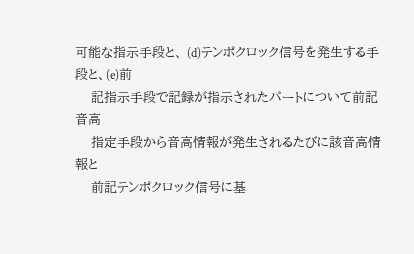可能な指示手段と、 (d)テンポクロック信号を発生する手段と、(e)前
    記指示手段で記録が指示されたパートについて前記音高
    指定手段から音高情報が発生されるたびに該音高情報と
    前記テンポクロック信号に基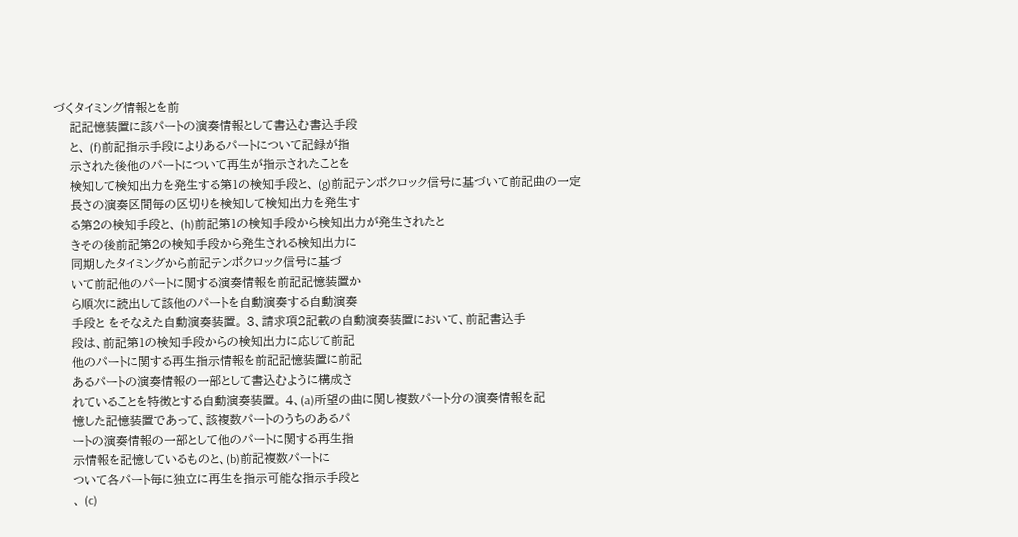づくタイミング情報とを前
    記記憶装置に該パートの演奏情報として書込む書込手段
    と、 (f)前記指示手段によりあるパートについて記録が指
    示された後他のパートについて再生が指示されたことを
    検知して検知出力を発生する第1の検知手段と、 (g)前記テンポクロック信号に基づいて前記曲の一定
    長さの演奏区間毎の区切りを検知して検知出力を発生す
    る第2の検知手段と、 (h)前記第1の検知手段から検知出力が発生されたと
    きその後前記第2の検知手段から発生される検知出力に
    同期したタイミングから前記テンポクロック信号に基づ
    いて前記他のパートに関する演奏情報を前記記憶装置か
    ら順次に読出して該他のパートを自動演奏する自動演奏
    手段と をそなえた自動演奏装置。 3、請求項2記載の自動演奏装置において、前記書込手
    段は、前記第1の検知手段からの検知出力に応じて前記
    他のパートに関する再生指示情報を前記記憶装置に前記
    あるパートの演奏情報の一部として書込むように構成さ
    れていることを特徴とする自動演奏装置。 4、(a)所望の曲に関し複数パート分の演奏情報を記
    憶した記憶装置であって、該複数パートのうちのあるパ
    ートの演奏情報の一部として他のパートに関する再生指
    示情報を記憶しているものと、(b)前記複数パートに
    ついて各パート毎に独立に再生を指示可能な指示手段と
    、 (c)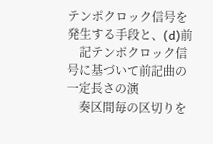テンポクロック信号を発生する手段と、(d)前
    記テンポクロック信号に基づいて前記曲の一定長さの演
    奏区間毎の区切りを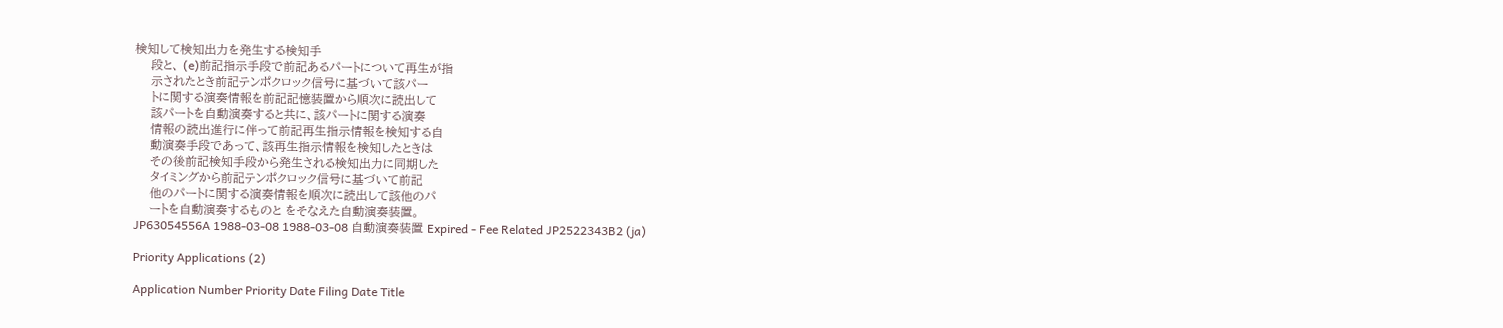検知して検知出力を発生する検知手
    段と、 (e)前記指示手段で前記あるパートについて再生が指
    示されたとき前記テンポクロック信号に基づいて該パー
    トに関する演奏情報を前記記憶装置から順次に読出して
    該パートを自動演奏すると共に、該パートに関する演奏
    情報の読出進行に伴って前記再生指示情報を検知する自
    動演奏手段であって、該再生指示情報を検知したときは
    その後前記検知手段から発生される検知出力に同期した
    タイミングから前記テンポクロック信号に基づいて前記
    他のパートに関する演奏情報を順次に読出して該他のパ
    ートを自動演奏するものと をそなえた自動演奏装置。
JP63054556A 1988-03-08 1988-03-08 自動演奏装置 Expired - Fee Related JP2522343B2 (ja)

Priority Applications (2)

Application Number Priority Date Filing Date Title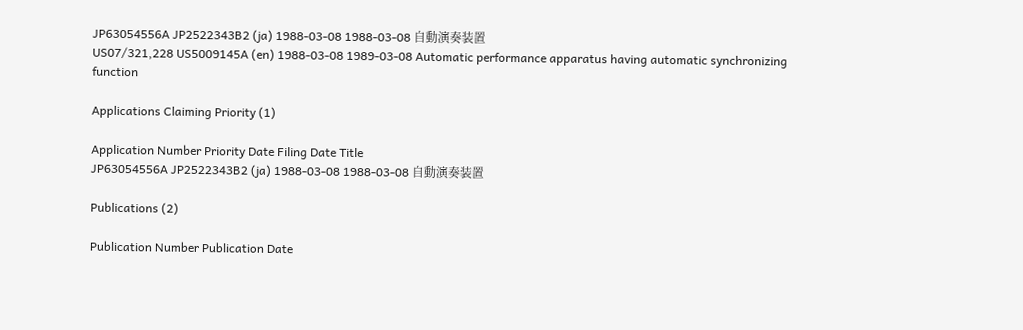JP63054556A JP2522343B2 (ja) 1988-03-08 1988-03-08 自動演奏装置
US07/321,228 US5009145A (en) 1988-03-08 1989-03-08 Automatic performance apparatus having automatic synchronizing function

Applications Claiming Priority (1)

Application Number Priority Date Filing Date Title
JP63054556A JP2522343B2 (ja) 1988-03-08 1988-03-08 自動演奏装置

Publications (2)

Publication Number Publication Date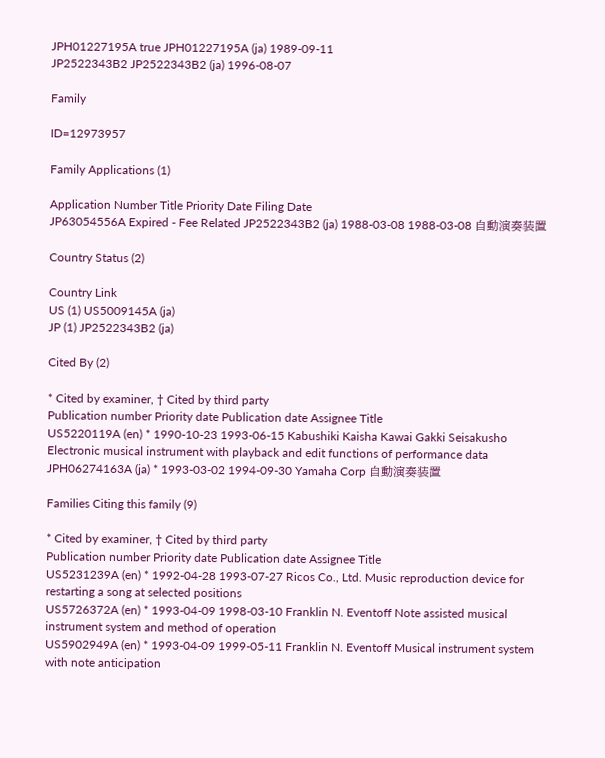JPH01227195A true JPH01227195A (ja) 1989-09-11
JP2522343B2 JP2522343B2 (ja) 1996-08-07

Family

ID=12973957

Family Applications (1)

Application Number Title Priority Date Filing Date
JP63054556A Expired - Fee Related JP2522343B2 (ja) 1988-03-08 1988-03-08 自動演奏装置

Country Status (2)

Country Link
US (1) US5009145A (ja)
JP (1) JP2522343B2 (ja)

Cited By (2)

* Cited by examiner, † Cited by third party
Publication number Priority date Publication date Assignee Title
US5220119A (en) * 1990-10-23 1993-06-15 Kabushiki Kaisha Kawai Gakki Seisakusho Electronic musical instrument with playback and edit functions of performance data
JPH06274163A (ja) * 1993-03-02 1994-09-30 Yamaha Corp 自動演奏装置

Families Citing this family (9)

* Cited by examiner, † Cited by third party
Publication number Priority date Publication date Assignee Title
US5231239A (en) * 1992-04-28 1993-07-27 Ricos Co., Ltd. Music reproduction device for restarting a song at selected positions
US5726372A (en) * 1993-04-09 1998-03-10 Franklin N. Eventoff Note assisted musical instrument system and method of operation
US5902949A (en) * 1993-04-09 1999-05-11 Franklin N. Eventoff Musical instrument system with note anticipation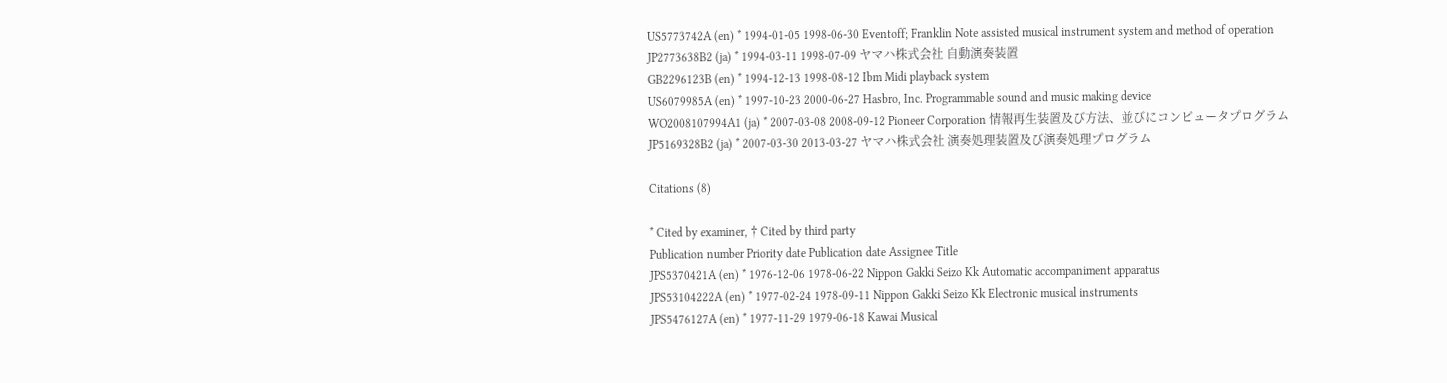US5773742A (en) * 1994-01-05 1998-06-30 Eventoff; Franklin Note assisted musical instrument system and method of operation
JP2773638B2 (ja) * 1994-03-11 1998-07-09 ヤマハ株式会社 自動演奏装置
GB2296123B (en) * 1994-12-13 1998-08-12 Ibm Midi playback system
US6079985A (en) * 1997-10-23 2000-06-27 Hasbro, Inc. Programmable sound and music making device
WO2008107994A1 (ja) * 2007-03-08 2008-09-12 Pioneer Corporation 情報再生装置及び方法、並びにコンピュータプログラム
JP5169328B2 (ja) * 2007-03-30 2013-03-27 ヤマハ株式会社 演奏処理装置及び演奏処理プログラム

Citations (8)

* Cited by examiner, † Cited by third party
Publication number Priority date Publication date Assignee Title
JPS5370421A (en) * 1976-12-06 1978-06-22 Nippon Gakki Seizo Kk Automatic accompaniment apparatus
JPS53104222A (en) * 1977-02-24 1978-09-11 Nippon Gakki Seizo Kk Electronic musical instruments
JPS5476127A (en) * 1977-11-29 1979-06-18 Kawai Musical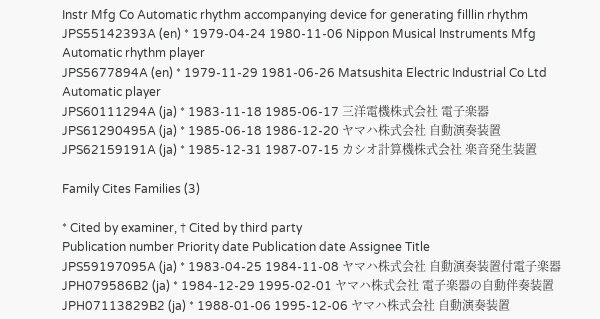Instr Mfg Co Automatic rhythm accompanying device for generating filllin rhythm
JPS55142393A (en) * 1979-04-24 1980-11-06 Nippon Musical Instruments Mfg Automatic rhythm player
JPS5677894A (en) * 1979-11-29 1981-06-26 Matsushita Electric Industrial Co Ltd Automatic player
JPS60111294A (ja) * 1983-11-18 1985-06-17 三洋電機株式会社 電子楽器
JPS61290495A (ja) * 1985-06-18 1986-12-20 ヤマハ株式会社 自動演奏装置
JPS62159191A (ja) * 1985-12-31 1987-07-15 カシオ計算機株式会社 楽音発生装置

Family Cites Families (3)

* Cited by examiner, † Cited by third party
Publication number Priority date Publication date Assignee Title
JPS59197095A (ja) * 1983-04-25 1984-11-08 ヤマハ株式会社 自動演奏装置付電子楽器
JPH079586B2 (ja) * 1984-12-29 1995-02-01 ヤマハ株式会社 電子楽器の自動伴奏装置
JPH07113829B2 (ja) * 1988-01-06 1995-12-06 ヤマハ株式会社 自動演奏装置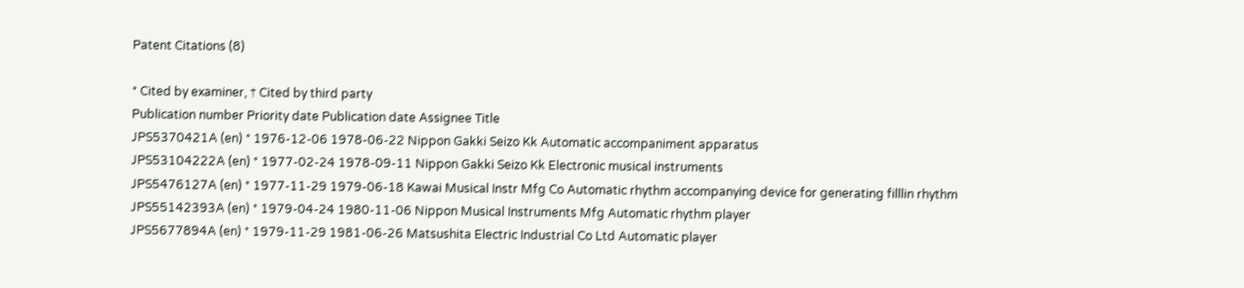Patent Citations (8)

* Cited by examiner, † Cited by third party
Publication number Priority date Publication date Assignee Title
JPS5370421A (en) * 1976-12-06 1978-06-22 Nippon Gakki Seizo Kk Automatic accompaniment apparatus
JPS53104222A (en) * 1977-02-24 1978-09-11 Nippon Gakki Seizo Kk Electronic musical instruments
JPS5476127A (en) * 1977-11-29 1979-06-18 Kawai Musical Instr Mfg Co Automatic rhythm accompanying device for generating filllin rhythm
JPS55142393A (en) * 1979-04-24 1980-11-06 Nippon Musical Instruments Mfg Automatic rhythm player
JPS5677894A (en) * 1979-11-29 1981-06-26 Matsushita Electric Industrial Co Ltd Automatic player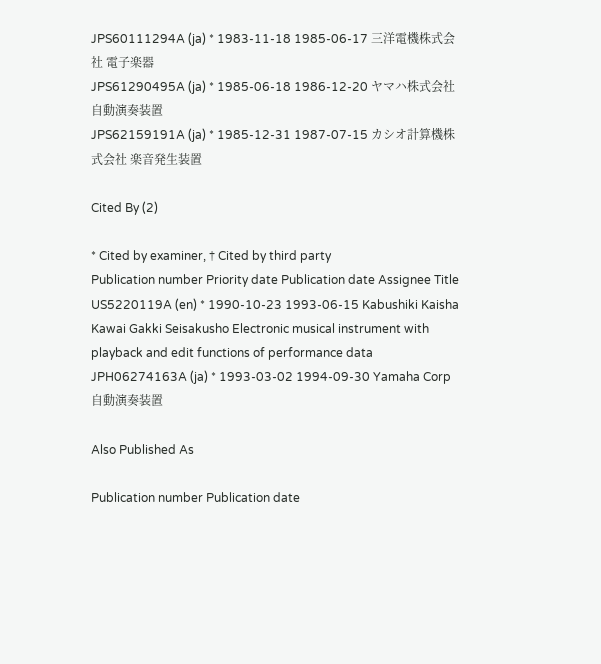JPS60111294A (ja) * 1983-11-18 1985-06-17 三洋電機株式会社 電子楽器
JPS61290495A (ja) * 1985-06-18 1986-12-20 ヤマハ株式会社 自動演奏装置
JPS62159191A (ja) * 1985-12-31 1987-07-15 カシオ計算機株式会社 楽音発生装置

Cited By (2)

* Cited by examiner, † Cited by third party
Publication number Priority date Publication date Assignee Title
US5220119A (en) * 1990-10-23 1993-06-15 Kabushiki Kaisha Kawai Gakki Seisakusho Electronic musical instrument with playback and edit functions of performance data
JPH06274163A (ja) * 1993-03-02 1994-09-30 Yamaha Corp 自動演奏装置

Also Published As

Publication number Publication date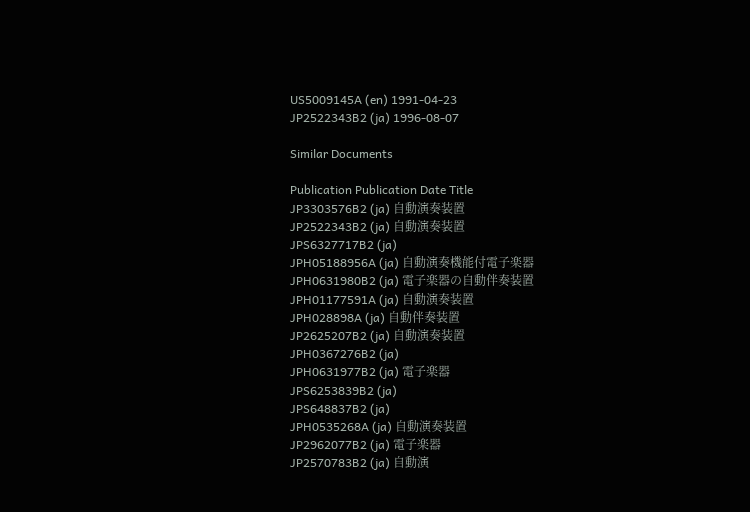US5009145A (en) 1991-04-23
JP2522343B2 (ja) 1996-08-07

Similar Documents

Publication Publication Date Title
JP3303576B2 (ja) 自動演奏装置
JP2522343B2 (ja) 自動演奏装置
JPS6327717B2 (ja)
JPH05188956A (ja) 自動演奏機能付電子楽器
JPH0631980B2 (ja) 電子楽器の自動伴奏装置
JPH01177591A (ja) 自動演奏装置
JPH028898A (ja) 自動伴奏装置
JP2625207B2 (ja) 自動演奏装置
JPH0367276B2 (ja)
JPH0631977B2 (ja) 電子楽器
JPS6253839B2 (ja)
JPS648837B2 (ja)
JPH0535268A (ja) 自動演奏装置
JP2962077B2 (ja) 電子楽器
JP2570783B2 (ja) 自動演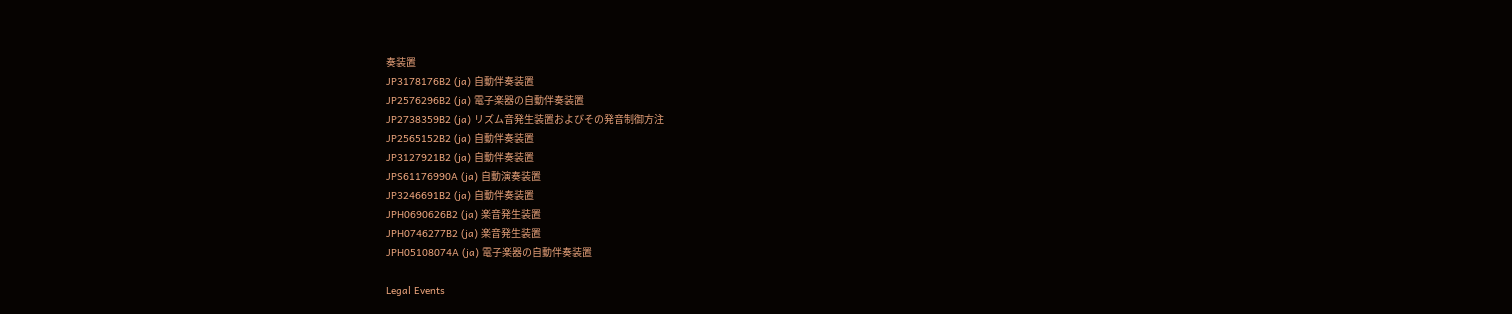奏装置
JP3178176B2 (ja) 自動伴奏装置
JP2576296B2 (ja) 電子楽器の自動伴奏装置
JP2738359B2 (ja) リズム音発生装置およびその発音制御方注
JP2565152B2 (ja) 自動伴奏装置
JP3127921B2 (ja) 自動伴奏装置
JPS61176990A (ja) 自動演奏装置
JP3246691B2 (ja) 自動伴奏装置
JPH0690626B2 (ja) 楽音発生装置
JPH0746277B2 (ja) 楽音発生装置
JPH05108074A (ja) 電子楽器の自動伴奏装置

Legal Events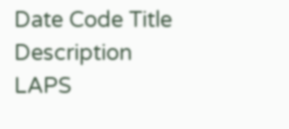Date Code Title Description
LAPS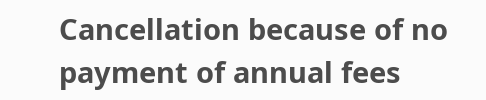Cancellation because of no payment of annual fees